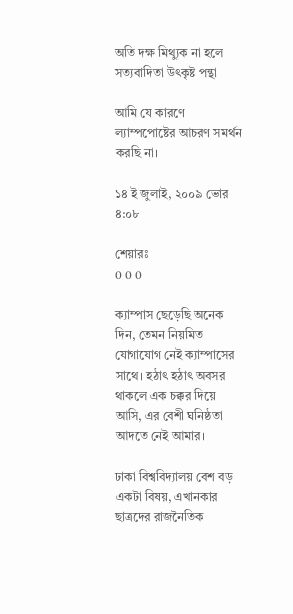অতি দক্ষ মিথ্যুক না হলে সত্যবাদিতা উৎকৃষ্ট পন্থা

আমি যে কারণে ল্যাম্পপোষ্টের আচরণ সমর্থন করছি না।

১৪ ই জুলাই, ২০০৯ ভোর ৪:০৮

শেয়ারঃ
0 0 0

ক্যাম্পাস ছেড়েছি অনেক দিন, তেমন নিয়মিত যোগাযোগ নেই ক্যাম্পাসের সাথে। হঠাৎ হঠাৎ অবসর থাকলে এক চক্কর দিয়ে আসি, এর বেশী ঘনিষ্ঠতা আদতে নেই আমার।

ঢাকা বিশ্ববিদ্যালয় বেশ বড় একটা বিষয়, এখানকার ছাত্রদের রাজনৈতিক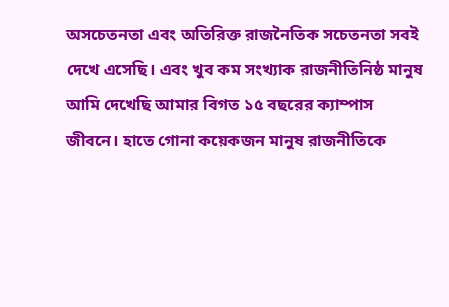অসচেতনতা এবং অতিরিক্ত রাজনৈতিক সচেতনতা সবই দেখে এসেছি। এবং খুব কম সংখ্যাক রাজনীতিনিষ্ঠ মানুষ আমি দেখেছি আমার বিগত ১৫ বছরের ক্যাম্পাস জীবনে। হাতে গোনা কয়েকজন মানুষ রাজনীতিকে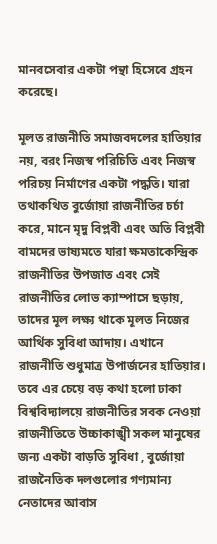মানবসেবার একটা পন্থা হিসেবে গ্রহন করেছে।

মূলত রাজনীতি সমাজবদলের হাতিয়ার নয়, বরং নিজস্ব পরিচিতি এবং নিজস্ব পরিচয় নির্মাণের একটা পদ্ধতি। যারা তথাকথিত বুর্জোয়া রাজনীতির চর্চা করে, মানে মৃদু বিপ্লবী এবং অতি বিপ্লবী বামদের ভাষ্যমতে যারা ক্ষমতাকেন্দ্রিক রাজনীতির উপজাত এবং সেই রাজনীতির লোভ ক্যাম্পাসে ছড়ায়, তাদের মূল লক্ষ্য থাকে মূলত নিজের আর্থিক সুবিধা আদায়। এখানে রাজনীতি শুধুমাত্র উপার্জনের হাতিয়ার। তবে এর চেয়ে বড় কথা হলো ঢাকা বিশ্ববিদ্যালয়ে রাজনীতির সবক নেওয়া রাজনীতিতে উচ্চাকাঙ্খী সকল মানুষের জন্য একটা বাড়তি সুবিধা , বুর্জোয়া রাজনৈতিক দলগুলোর গণ্যমান্য নেতাদের আবাস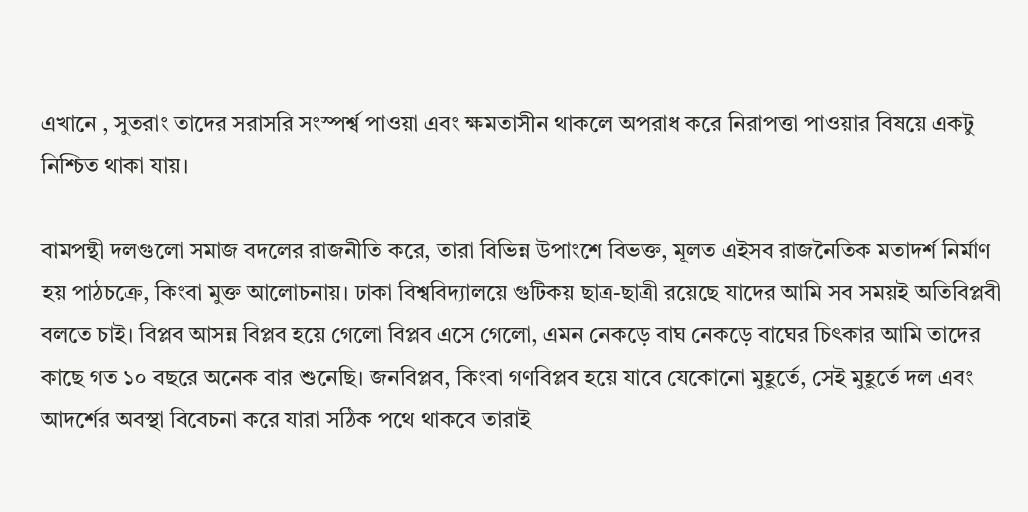এখানে , সুতরাং তাদের সরাসরি সংস্পর্শ্ব পাওয়া এবং ক্ষমতাসীন থাকলে অপরাধ করে নিরাপত্তা পাওয়ার বিষয়ে একটু নিশ্চিত থাকা যায়।

বামপন্থী দলগুলো সমাজ বদলের রাজনীতি করে, তারা বিভিন্ন উপাংশে বিভক্ত, মূলত এইসব রাজনৈতিক মতাদর্শ নির্মাণ হয় পাঠচক্রে, কিংবা মুক্ত আলোচনায়। ঢাকা বিশ্ববিদ্যালয়ে গুটিকয় ছাত্র-ছাত্রী রয়েছে যাদের আমি সব সময়ই অতিবিপ্লবী বলতে চাই। বিপ্লব আসন্ন বিপ্লব হয়ে গেলো বিপ্লব এসে গেলো, এমন নেকড়ে বাঘ নেকড়ে বাঘের চিৎকার আমি তাদের কাছে গত ১০ বছরে অনেক বার শুনেছি। জনবিপ্লব, কিংবা গণবিপ্লব হয়ে যাবে যেকোনো মুহূর্তে, সেই মুহূর্তে দল এবং আদর্শের অবস্থা বিবেচনা করে যারা সঠিক পথে থাকবে তারাই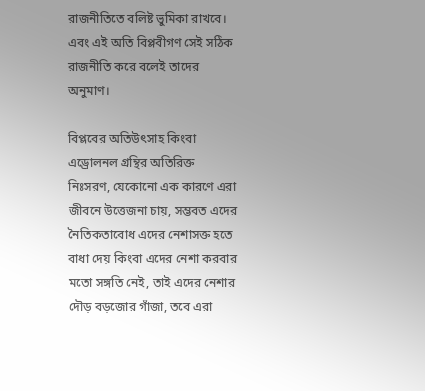রাজনীতিতে বলিষ্ট ভুমিকা রাখবে। এবং এই অতি বিপ্লবীগণ সেই সঠিক রাজনীতি করে বলেই তাদের অনুমাণ।

বিপ্লবের অতিউৎসাহ কিংবা এড্রোলনল গ্রন্থির অতিরিক্ত নিঃসরণ, যেকোনো এক কারণে এরা জীবনে উত্তেজনা চায়, সম্ভবত এদের নৈতিকতাবোধ এদের নেশাসক্ত হতে বাধা দেয় কিংবা এদের নেশা করবার মতো সঙ্গতি নেই, তাই এদের নেশার দৌড় বড়জোর গাঁজা, তবে এরা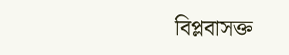বিপ্লবাসক্ত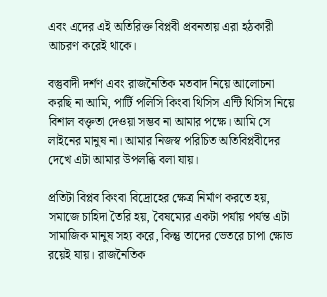এবং এদের এই অতিরিক্ত বিপ্লবী প্রবনতায় এরা হঠকারী আচরণ করেই থাকে।

বস্তুবাদী দর্শণ এবং রাজনৈতিক মতবাদ নিয়ে আলোচনা করছি না আমি, পার্টি পলিসি কিংবা থিসিস এন্টি থিসিস নিয়ে বিশাল বক্তৃতা দেওয়া সম্ভব না আমার পক্ষে। আমি সে লাইনের মানুষ না। আমার নিজস্ব পরিচিত অতিবিপ্লবীদের দেখে এটা আমার উপলব্ধি বলা যায়।

প্রতিটা বিপ্লব কিংবা বিদ্রোহের ক্ষেত্র নির্মাণ করতে হয়, সমাজে চাহিদা তৈরি হয়, বৈষম্যের একটা পর্যায় পর্যন্ত এটা সামাজিক মানুষ সহ্য করে, কিন্তু তাদের ভেতরে চাপা ক্ষোভ রয়েই যায়। রাজনৈতিক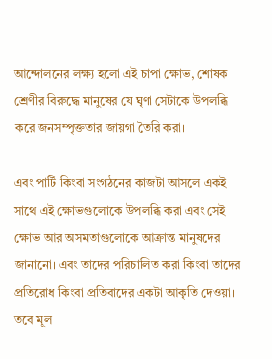আন্দোলনের লক্ষ্য হলো এই চাপা ক্ষোভ, শোষক শ্রেণীর বিরুদ্ধে মানুষের যে ঘৃণা সেটাকে উপলব্ধি করে জনসম্পৃক্ততার জায়গা তৈরি করা।

এবং পার্টি কিংবা সংগঠনের কাজটা আসলে একই সাথে এই ক্ষোভগুলোকে উপলব্ধি করা এবং সেই ক্ষোভ আর অসমতাগুলোকে আক্রান্ত মানুষদের জানানো। এবং তাদের পরিচালিত করা কিংবা তাদের প্রতিরোধ কিংবা প্রতিবাদের একটা আকৃতি দেওয়া। তবে মূল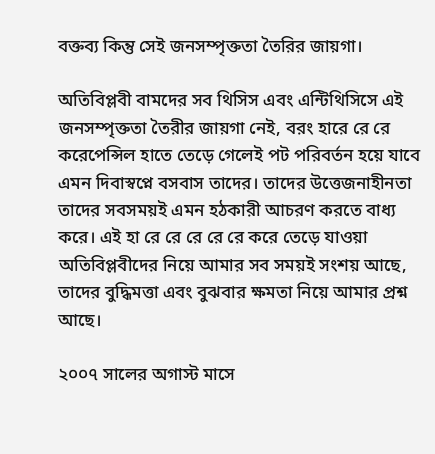বক্তব্য কিন্তু সেই জনসম্পৃক্ততা তৈরির জায়গা।

অতিবিপ্লবী বামদের সব থিসিস এবং এন্টিথিসিসে এই জনসম্পৃক্ততা তৈরীর জায়গা নেই, বরং হারে রে রে করেপেন্সিল হাতে তেড়ে গেলেই পট পরিবর্তন হয়ে যাবে এমন দিবাস্বপ্নে বসবাস তাদের। তাদের উত্তেজনাহীনতা তাদের সবসময়ই এমন হঠকারী আচরণ করতে বাধ্য করে। এই হা রে রে রে রে রে করে তেড়ে যাওয়া অতিবিপ্লবীদের নিয়ে আমার সব সময়ই সংশয় আছে, তাদের বুদ্ধিমত্তা এবং বুঝবার ক্ষমতা নিয়ে আমার প্রশ্ন আছে।

২০০৭ সালের অগাস্ট মাসে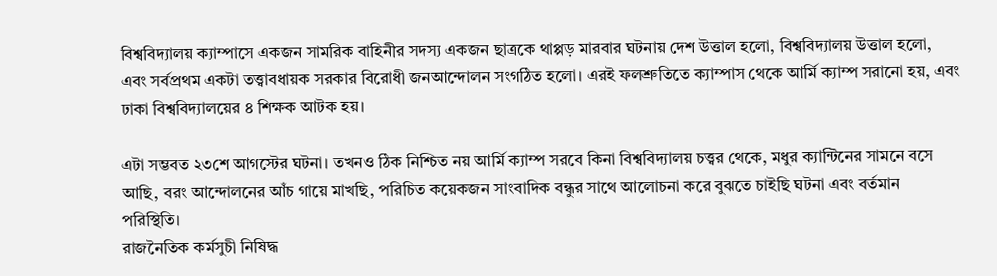বিশ্ববিদ্যালয় ক্যাম্পাসে একজন সামরিক বাহিনীর সদস্য একজন ছাত্রকে থাপ্পড় মারবার ঘটনায় দেশ উত্তাল হলো, বিশ্ববিদ্যালয় উত্তাল হলো, এবং সর্বপ্রথম একটা তত্ত্বাবধায়ক সরকার বিরোধী জনআন্দোলন সংগঠিত হলো। এরই ফলশ্রুতিতে ক্যাম্পাস থেকে আর্মি ক্যাম্প সরানো হয়, এবং ঢাকা বিশ্ববিদ্যালয়ের ৪ শিক্ষক আটক হয়।

এটা সম্ভবত ২৩শে আগস্টের ঘটনা। তখনও ঠিক নিশ্চিত নয় আর্মি ক্যাম্প সরবে কিনা বিশ্ববিদ্যালয় চত্ত্বর থেকে, মধুর ক্যান্টিনের সামনে বসে আছি, বরং আন্দোলনের আঁচ গায়ে মাখছি, পরিচিত কয়েকজন সাংবাদিক বন্ধুর সাথে আলোচনা করে বুঝতে চাইছি ঘটনা এবং বর্তমান পরিস্থিতি।
রাজনৈতিক কর্মসুচী নিষিদ্ধ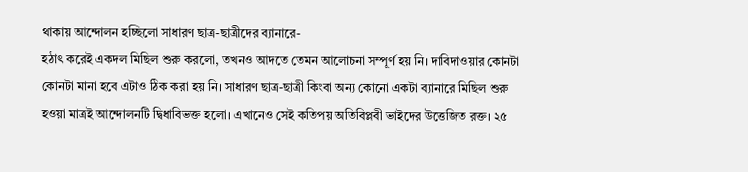থাকায় আন্দোলন হচ্ছিলো সাধারণ ছাত্র-ছাত্রীদের ব্যানারে-
হঠাৎ করেই একদল মিছিল শুরু করলো, তখনও আদতে তেমন আলোচনা সম্পূর্ণ হয় নি। দাবিদাওয়ার কোনটা কোনটা মানা হবে এটাও ঠিক করা হয় নি। সাধারণ ছাত্র-ছাত্রী কিংবা অন্য কোনো একটা ব্যানারে মিছিল শুরু হওয়া মাত্রই আন্দোলনটি দ্বিধাবিভক্ত হলো। এখানেও সেই কতিপয় অতিবিপ্লবী ভাইদের উত্তেজিত রক্ত। ২৫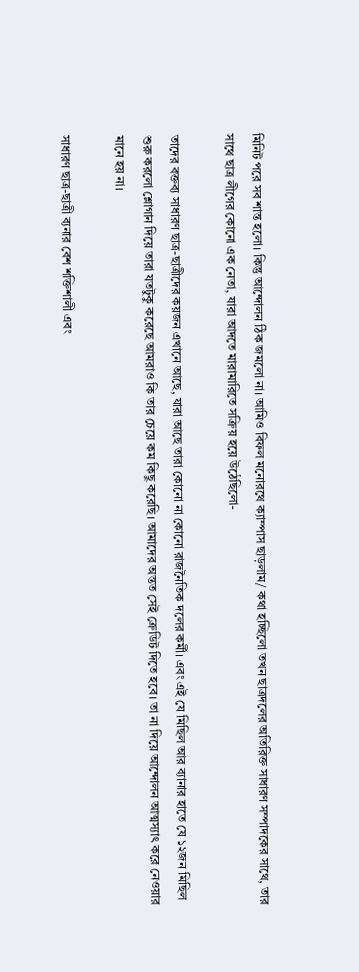মিনিট পরে সব শান্ত হলো। কিন্তু আন্দোলন ঠিক জমলো না। আমিও বিফল মনোরথে ক্যাম্পাস ছাড়লাম/ কথা হচ্ছিলো তখন ছাত্রদলের অতিরিক্ত সাধারণ সম্পাদকের সাথে, তার সাথে ছাত্র লীগের কোনো এক নেতা, যারা আদতে মারামারিতে সক্রিয় হয়ে উঠেছিলো-

তাদের বক্তব্য সাধারণ ছাত্র-ছাত্রীদের কয়জন এখানে আছে, যারা আছে তারা কোনো না কোনো রাজনৈতিক দলের কর্মী। এবং এই যে মিছিল আর ব্যানার হাতে যে ১২জন মিছিল শুরু করলো শ্লোগান দিয়ে তারা যতটুকু করেছে আমরাও কি তার চেয়ে কম কিছু করেছি। আমাদের অন্তত সেই ক্রেডিট দিতে হবে। তা না দিয়ে আন্দোলন আত্মস্যাৎ করে নেওয়ার মানে হয় না।

সাধারণ ছাত্র-ছাত্রী ব্যনার বেশ শক্তিশালী এবং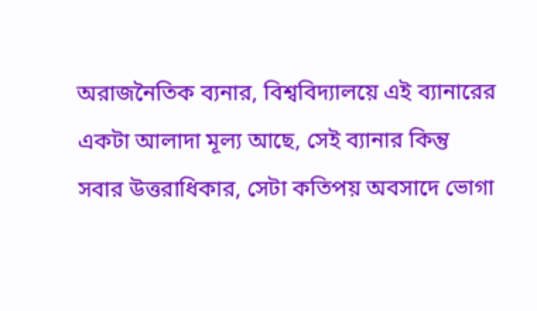অরাজনৈতিক ব্যনার, বিশ্ববিদ্যালয়ে এই ব্যানারের একটা আলাদা মূল্য আছে, সেই ব্যানার কিন্তু সবার উত্তরাধিকার, সেটা কতিপয় অবসাদে ভোগা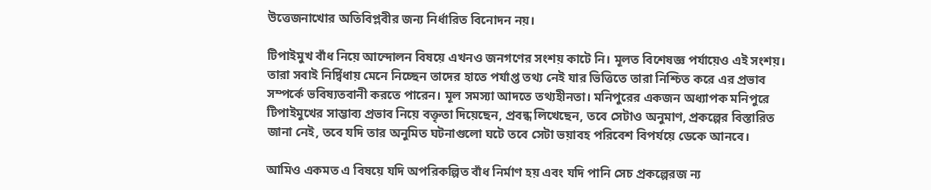উত্তেজনাখোর অতিবিপ্লবীর জন্য নির্ধারিত বিনোদন নয়।

টিপাইমুখ বাঁধ নিয়ে আন্দোলন বিষয়ে এখনও জনগণের সংশয় কাটে নি। মূলত বিশেষজ্ঞ পর্যায়েও এই সংশয়। তারা সবাই নির্দ্বিধায় মেনে নিচ্ছেন তাদের হাতে পর্যাপ্ত তথ্য নেই যার ভিত্তিতে তারা নিশ্চিত করে এর প্রভাব সম্পর্কে ভবিষ্যতবানী করতে পারেন। মূল সমস্যা আদতে তথ্যহীনতা। মনিপুরের একজন অধ্যাপক মনিপুরে টিপাইমুখের সাম্ভাব্য প্রভাব নিয়ে বক্তৃতা দিয়েছেন, প্রবন্ধ লিখেছেন, তবে সেটাও অনুমাণ, প্রকল্পের বিস্তারিত জানা নেই, তবে যদি তার অনুমিত ঘটনাগুলো ঘটে তবে সেটা ভয়াবহ পরিবেশ বিপর্যয়ে ডেকে আনবে।

আমিও একমত এ বিষয়ে যদি অপরিকল্পিত বাঁধ নির্মাণ হয় এবং যদি পানি সেচ প্রকল্পেরজ ন্য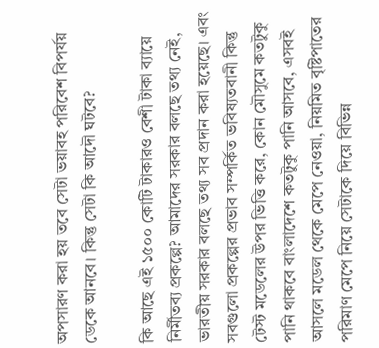অপসারণ করা হয় তবে সেটা ভয়াবহ পরিবেশ বিপর্যয় ডেকে আনবে। কিন্তু সেটা কি আদৌ ঘটবে?

কি আছে এই ১৫০০ কোটি টাকারও বেশী টাকা ব্যায়ে নির্মীতব্য প্রকল্পে? আমাদের সরকার বলছে তথ্য নেই, ভারতীয় সরকার বলছে তথ্য সব প্রদান করা হয়েছে। এবং সবগুলো প্রকল্পের প্রভাব সম্পর্কিত ভবিষ্যতবানী কিন্তু টেস্ট মডেলের উপর ভিত্তি করে, কোন মৌসুমে কতটুকু পানি থাকবে বাংলাদেশে কতটুকু পানি আসবে, এসবই আসলে মডেল থেকে মেপে নেওয়া, নিয়মিত বৃষ্টিপাতের পরিমাণ মেপে নিয়ে সেটাকে দিয়ে বিভিন্ন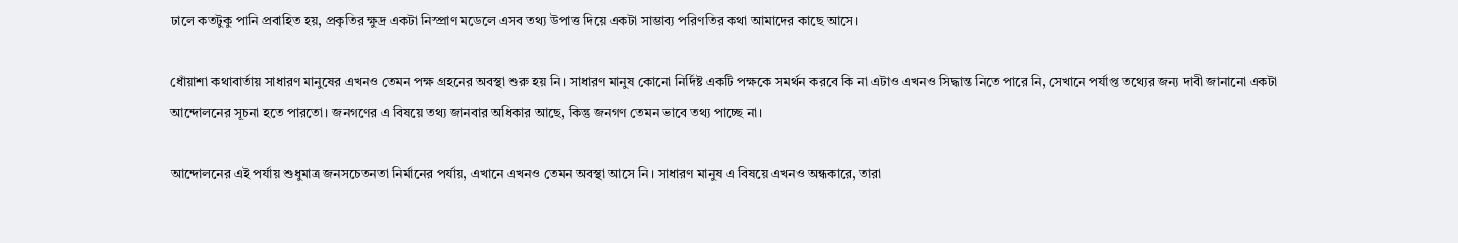ঢালে কতটুকু পানি প্রবাহিত হয়, প্রকৃতির ক্ষুদ্র একটা নিস্প্রাণ মডেলে এসব তথ্য উপাত্ত দিয়ে একটা সাম্ভাব্য পরিণতির কথা আমাদের কাছে আসে।

ধোঁয়াশা কথাবার্তায় সাধারণ মানুষের এখনও তেমন পক্ষ গ্রহনের অবস্থা শুরু হয় নি। সাধারণ মানুষ কোনো নির্দিষ্ট একটি পক্ষকে সমর্থন করবে কি না এটাও এখনও সিদ্ধান্ত নিতে পারে নি, সেখানে পর্যাপ্ত তথ্যের জন্য দাবী জানানো একটা আন্দোলনের সূচনা হতে পারতো। জনগণের এ বিষয়ে তথ্য জানবার অধিকার আছে, কিন্তু জনগণ তেমন ভাবে তথ্য পাচ্ছে না।

আন্দোলনের এই পর্যায় শুধুমাত্র জনসচেতনতা নির্মানের পর্যায়, এখানে এখনও তেমন অবস্থা আসে নি। সাধারণ মানুষ এ বিষয়ে এখনও অন্ধকারে, তারা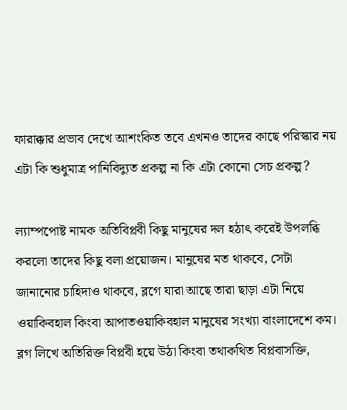ফারাক্কার প্রভাব দেখে আশংকিত তবে এখনও তাদের কাছে পরিস্কার নয় এটা কি শুধুমাত্র পানিবিদ্যুত প্রকল্প না কি এটা কোনো সেচ প্রকল্প?

ল্যাম্পপোষ্ট নামক অতিবিপ্লবী কিছু মানুষের দল হঠাৎ করেই উপলব্ধি করলো তাদের কিছু বলা প্রয়োজন। মানুষের মত থাকবে, সেটা জানানোর চাহিদাও থাকবে, ব্লগে যারা আছে তারা ছাড়া এটা নিয়ে ওয়াকিবহাল কিংবা আপাতওয়াকিবহাল মানুষের সংখ্যা বাংলাদেশে কম। ব্লগ লিখে অতিরিক্ত বিপ্লবী হয়ে উঠা কিংবা তথাকথিত বিপ্লবাসক্তি,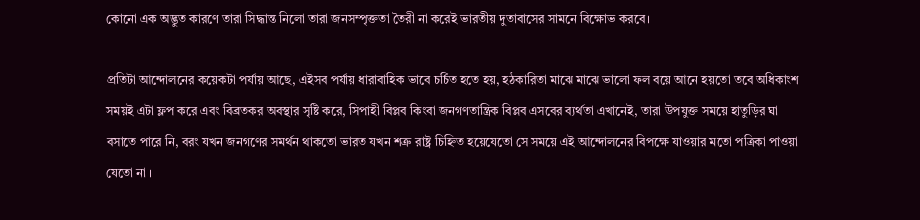কোনো এক অদ্ভুত কারণে তারা সিদ্ধান্ত নিলো তারা জনসম্পৃক্ততা তৈরী না করেই ভারতীয় দুতাবাসের সামনে বিক্ষোভ করবে।

প্রতিটা আন্দোলনের কয়েকটা পর্যায় আছে, এইসব পর্যায় ধারাবাহিক ভাবে চর্চিত হতে হয়, হঠকারিতা মাঝে মাঝে ভালো ফল বয়ে আনে হয়তো তবে অধিকাংশ সময়ই এটা ফ্লপ করে এবং বিব্রতকর অবস্থার সৃষ্টি করে, সিপাহী বিপ্লব কিংবা জনগণতান্ত্রিক বিপ্লব এসবের ব্যর্থতা এখানেই, তারা উপযুক্ত সময়ে হাতুড়ির ঘা বসাতে পারে নি, বরং যখন জনগণের সমর্থন থাকতো ভারত যখন শত্রু রাষ্ট্র চিহ্নিত হয়েযেতো সে সময়ে এই আন্দোলনের বিপক্ষে যাওয়ার মতো পত্রিকা পাওয়া যেতো না ।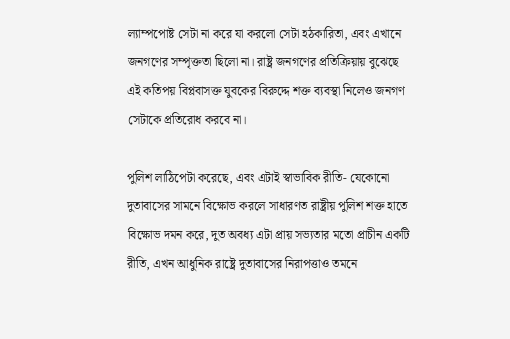ল্যাম্পপোষ্ট সেটা না করে যা করলো সেটা হঠকারিতা, এবং এখানে জনগণের সম্পৃক্ততা ছিলো না। রাষ্ট্র জনগণের প্রতিক্রিয়ায় বুঝেছে এই কতিপয় বিপ্লবাসক্ত যুবকের বিরুদ্দে শক্ত ব্যবস্থা নিলেও জনগণ সেটাকে প্রতিরোধ করবে না।

পুলিশ লাঠিপেটা করেছে, এবং এটাই স্বাভাবিক রীতি- যেকোনো দুতাবাসের সামনে বিক্ষোভ করলে সাধারণত রাষ্ট্রীয় পুলিশ শক্ত হাতে বিক্ষোভ দমন করে, দুত অবধ্য এটা প্রায় সভ্যতার মতো প্রাচীন একটি রীতি, এখন আধুনিক রাষ্ট্রে দুতাবাসের নিরাপত্তাও তমনে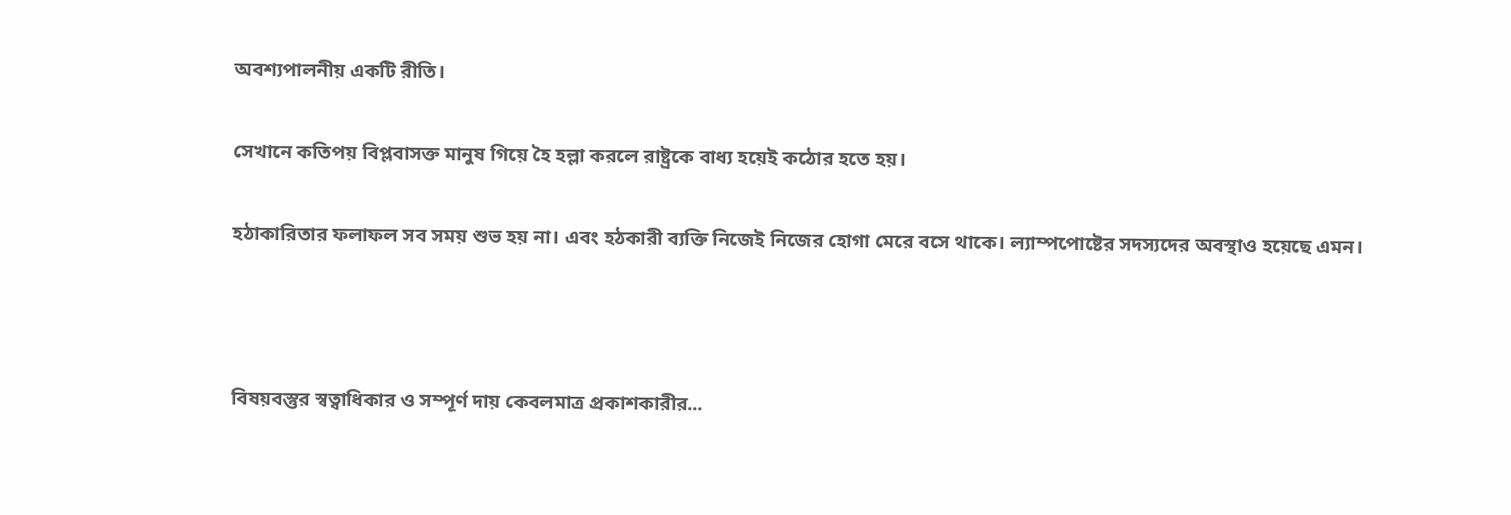অবশ্যপালনীয় একটি রীতি।

সেখানে কতিপয় বিপ্লবাসক্ত মানুষ গিয়ে হৈ হল্লা করলে রাষ্ট্রকে বাধ্য হয়েই কঠোর হতে হয়।

হঠাকারিতার ফলাফল সব সময় শুভ হয় না। এবং হঠকারী ব্যক্তি নিজেই নিজের হোগা মেরে বসে থাকে। ল্যাম্পপোষ্টের সদস্যদের অবস্থাও হয়েছে এমন।



বিষয়বস্তুর স্বত্বাধিকার ও সম্পূর্ণ দায় কেবলমাত্র প্রকাশকারীর...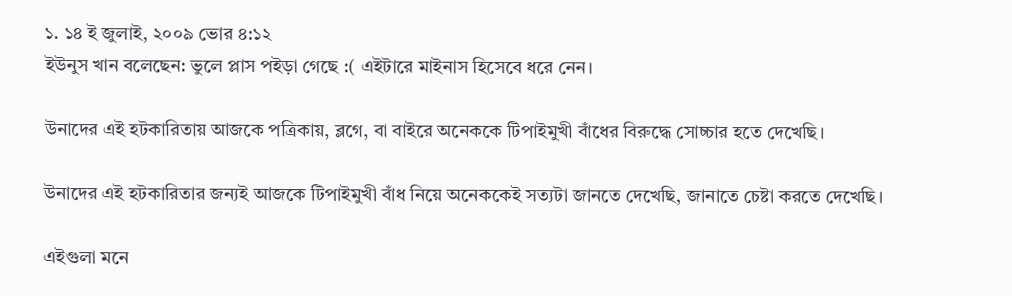১. ১৪ ই জুলাই, ২০০৯ ভোর ৪:১২
ইউনুস খান বলেছেন: ভুলে প্লাস পইড়া গেছে :( এইটারে মাইনাস হিসেবে ধরে নেন।

উনাদের এই হটকারিতায় আজকে পত্রিকায়, ব্লগে, বা বাইরে অনেককে টিপাইমুখী বাঁধের বিরুদ্ধে সোচ্চার হতে দেখেছি।

উনাদের এই হটকারিতার জন্যই আজকে টিপাইমুখী বাঁধ নিয়ে অনেককেই সত্যটা জানতে দেখেছি, জানাতে চেষ্টা করতে দেখেছি।

এইগুলা মনে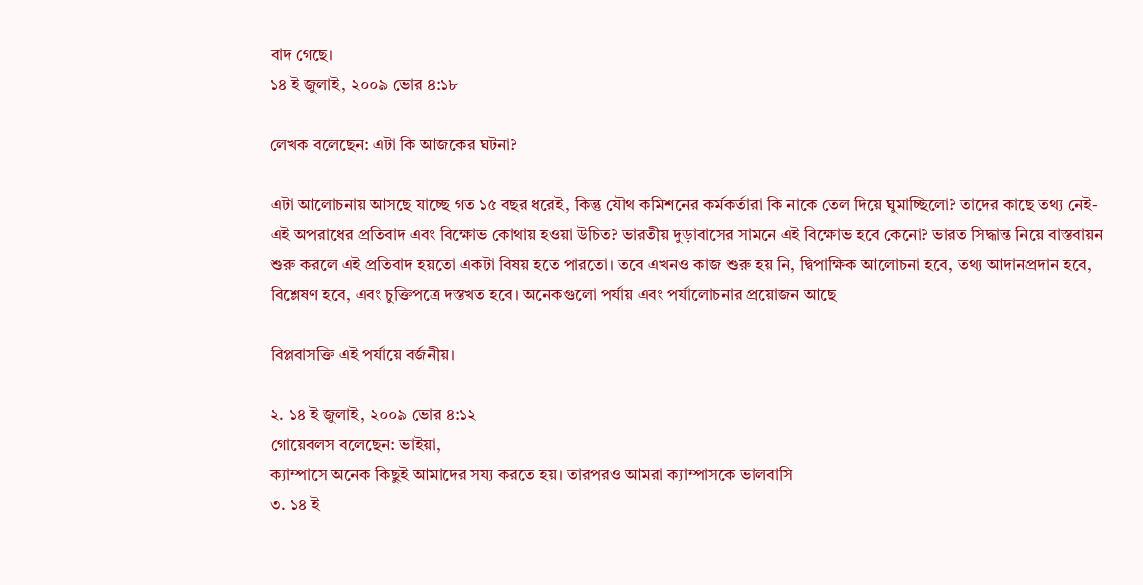বাদ গেছে।
১৪ ই জুলাই, ২০০৯ ভোর ৪:১৮

লেখক বলেছেন: এটা কি আজকের ঘটনা?

এটা আলোচনায় আসছে যাচ্ছে গত ১৫ বছর ধরেই, কিন্তু যৌথ কমিশনের কর্মকর্তারা কি নাকে তেল দিয়ে ঘুমাচ্ছিলো? তাদের কাছে তথ্য নেই- এই অপরাধের প্রতিবাদ এবং বিক্ষোভ কোথায় হওয়া উচিত? ভারতীয় দুড়াবাসের সামনে এই বিক্ষোভ হবে কেনো? ভারত সিদ্ধান্ত নিয়ে বাস্তবায়ন শুরু করলে এই প্রতিবাদ হয়তো একটা বিষয় হতে পারতো। তবে এখনও কাজ শুরু হয় নি, দ্বিপাক্ষিক আলোচনা হবে, তথ্য আদানপ্রদান হবে, বিশ্লেষণ হবে, এবং চুক্তিপত্রে দস্তখত হবে। অনেকগুলো পর্যায় এবং পর্যালোচনার প্রয়োজন আছে

বিপ্লবাসক্তি এই পর্যায়ে বর্জনীয়।

২. ১৪ ই জুলাই, ২০০৯ ভোর ৪:১২
গোয়েবলস বলেছেন: ভাইয়া,
ক্যাম্পাসে অনেক কিছুই আমাদের সয্য করতে হয়। তারপরও আমরা ক্যাম্পাসকে ভালবাসি
৩. ১৪ ই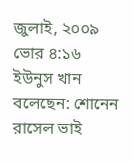জুলাই, ২০০৯ ভোর ৪:১৬
ইউনুস খান বলেছেন: শোনেন রাসেল ভাই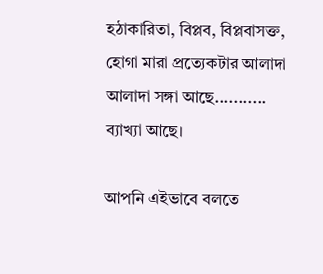হঠাকারিতা, বিপ্লব, বিপ্লবাসক্ত, হোগা মারা প্রত্যেকটার আলাদা আলাদা সঙ্গা আছে........... ব্যাখ্যা আছে।

আপনি এইভাবে বলতে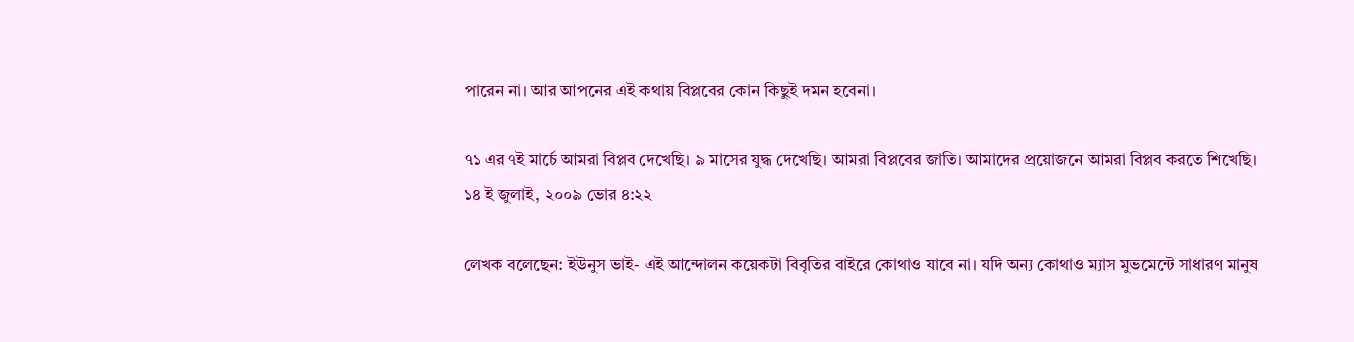পারেন না। আর আপনের এই কথায় বিপ্লবের কোন কিছুই দমন হবেনা।

৭১ এর ৭ই মার্চে আমরা বিপ্লব দেখেছি। ৯ মাসের যুদ্ধ দেখেছি। আমরা বিপ্লবের জাতি। আমাদের প্রয়োজনে আমরা বিপ্লব করতে শিখেছি।
১৪ ই জুলাই, ২০০৯ ভোর ৪:২২

লেখক বলেছেন: ইউনুস ভাই- এই আন্দোলন কয়েকটা বিবৃতির বাইরে কোথাও যাবে না। যদি অন্য কোথাও ম্যাস মুভমেন্টে সাধারণ মানুষ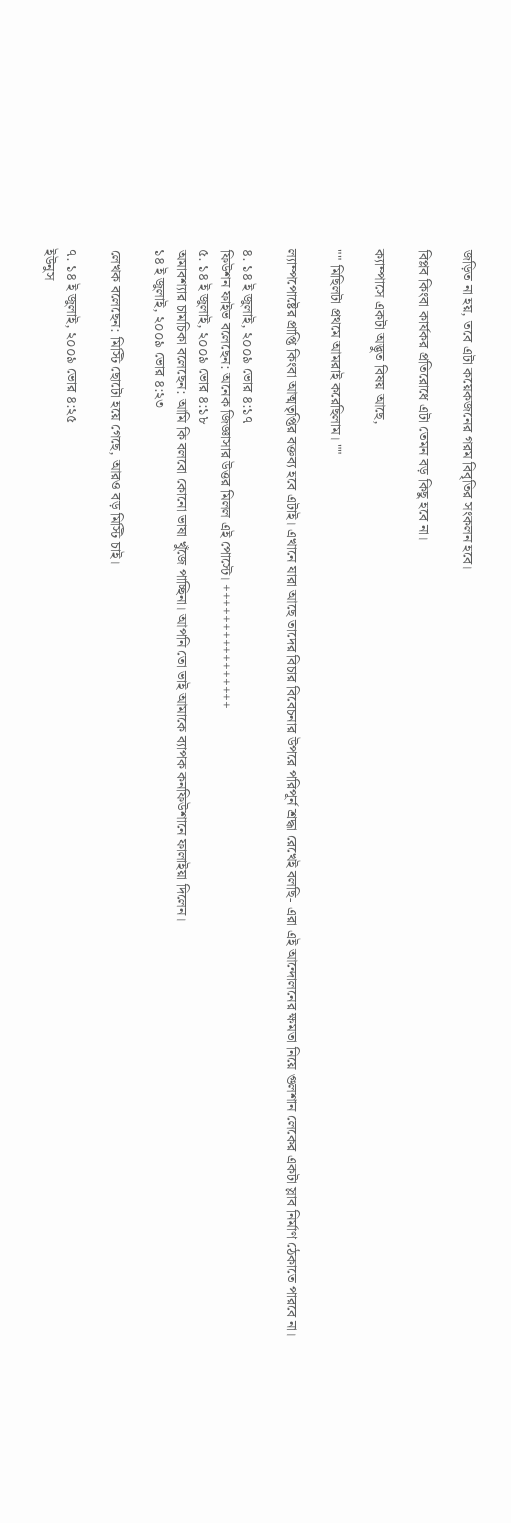জড়িত না হয়, তবে এটা কয়েকজনের গরম বিবৃতির সংকলন হবে।

বিপ্লব কিংবা কার্যকর প্রতিরোধে এটা তেমন বড় কিছু হবে না।

ক্যাম্পাসে একটা অদ্ভুত বিষয় আছে,

"" মিছিলটা প্রথমে আমরাই করেছিলাম। ""

ল্যাম্পপোষ্টের প্রাপ্তি কিংবা আত্মতৃপ্তির বক্তব্য হবে এটাই। এখানে যারা আছে তাদের বিচার বিবেচনার উপরে পরিপূর্ন শ্রদ্ধা রেখেই বলছি- এরা এই আন্দোলনের ক্ষমতা নিয়ে গুলশান লেকের একটা স্লাব নির্মাণ ঠেকাতে পারবে না।

৪. ১৪ ই জুলাই, ২০০৯ ভোর ৪:১৭
ফিউশন ফাইভ বলেছেন: অনেক জিজ্ঞাসার উত্তর মিলল এই পোস্টে। ++++++++++++++++
৫. ১৪ ই জুলাই, ২০০৯ ভোর ৪:১৮
অমাবশ্যার চামচিকা বলেছেন: আমি কি বলবো কোনো ভাষা খুঁজে পাচ্ছিনা। আপনি তো ভাই আমাকে ব্যাপক কনফিউশানে ফালাইয়া দিলেন।
১৪ ই জুলাই, ২০০৯ ভোর ৪:২৩

লেখক বলেছেন: মিস্টি ছোটো হয়ে গেছে, আরও বড় মিস্টি চাই।

৭. ১৪ ই জুলাই, ২০০৯ ভোর ৪:২৫
ইউনুস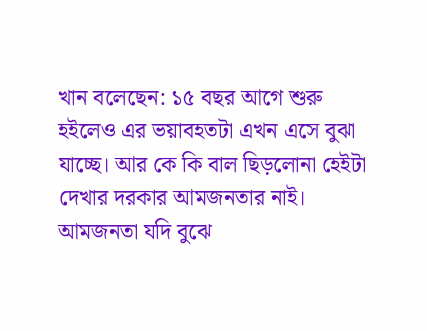খান বলেছেন: ১৫ বছর আগে শুরু হইলেও এর ভয়াবহতটা এখন এসে বুঝা যাচ্ছে। আর কে কি বাল ছিড়লোনা হেইটা দেখার দরকার আমজনতার নাই। আমজনতা যদি বুঝে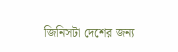জিনিসটা দেশের জন্য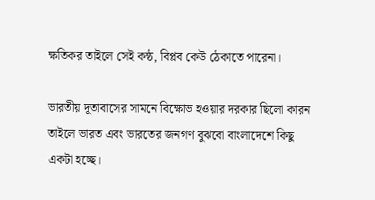ক্ষতিকর তাইলে সেই কন্ঠ, বিপ্লব কেউ ঠেকাতে পারেনা।

ভারতীয় দূতাবাসের সামনে বিক্ষোভ হওয়ার দরকার ছিলো কারন তাইলে ভারত এবং ভারতের জনগণ বুঝবো বাংলাদেশে কিছু একটা হচ্ছে।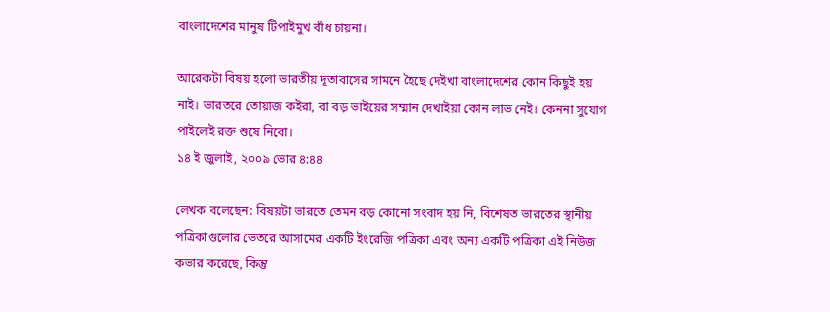বাংলাদেশের মানুষ টিপাইমুখ বাঁধ চায়না।

আরেকটা বিষয় হলো ভারতীয় দূতাবাসের সামনে হৈছে দেইখা বাংলাদেশের কোন কিছুই হয় নাই। ভারতরে তোয়াজ কইরা, বা বড় ভাইয়ের সম্মান দেখাইয়া কোন লাভ নেই। কেননা সুযোগ পাইলেই রক্ত শুষে নিবো।
১৪ ই জুলাই, ২০০৯ ভোর ৪:৪৪

লেখক বলেছেন: বিষয়টা ভারতে তেমন বড় কোনো সংবাদ হয় নি, বিশেষত ভারতের স্থানীয় পত্রিকাগুলোর ভেতরে আসামের একটি ইংরেজি পত্রিকা এবং অন্য একটি পত্রিকা এই নিউজ কভার করেছে, কিন্তু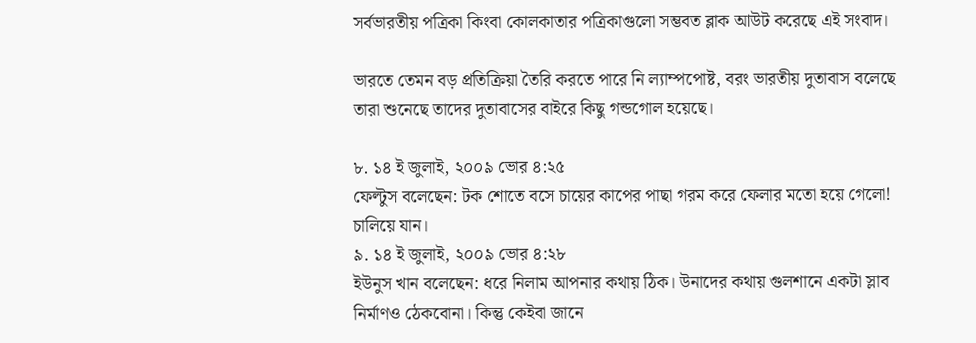সর্বভারতীয় পত্রিকা কিংবা কোলকাতার পত্রিকাগুলো সম্ভবত ব্লাক আউট করেছে এই সংবাদ।

ভারতে তেমন বড় প্রতিক্রিয়া তৈরি করতে পারে নি ল্যাম্পপোষ্ট, বরং ভারতীয় দুতাবাস বলেছে তারা শুনেছে তাদের দুতাবাসের বাইরে কিছু গন্ডগোল হয়েছে।

৮. ১৪ ই জুলাই, ২০০৯ ভোর ৪:২৫
ফেল্টুস বলেছেন: টক শোতে বসে চায়ের কাপের পাছা গরম করে ফেলার মতো হয়ে গেলো! চালিয়ে যান।
৯. ১৪ ই জুলাই, ২০০৯ ভোর ৪:২৮
ইউনুস খান বলেছেন: ধরে নিলাম আপনার কথায় ঠিক। উনাদের কথায় গুলশানে একটা স্লাব নির্মাণও ঠেকবোনা। কিন্তু কেইবা জানে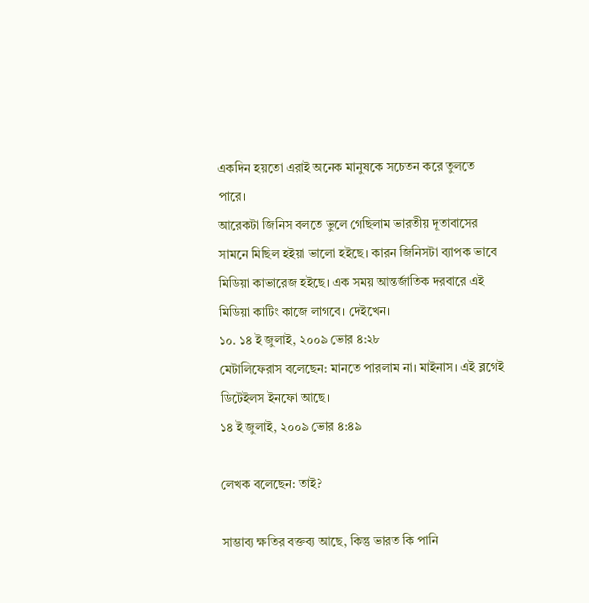একদিন হয়তো এরাই অনেক মানুষকে সচেতন করে তুলতে পারে।
আরেকটা জিনিস বলতে ভুলে গেছিলাম ভারতীয় দূতাবাসের সামনে মিছিল হইয়া ভালো হইছে। কারন জিনিসটা ব্যাপক ভাবে মিডিয়া কাভারেজ হইছে। এক সময় আন্তর্জাতিক দরবারে এই মিডিয়া কাটিং কাজে লাগবে। দেইখেন।
১০. ১৪ ই জুলাই, ২০০৯ ভোর ৪:২৮
মেটালিফেরাস বলেছেন: মানতে পারলাম না। মাইনাস। এই ব্লগেই ডিটেইলস ইনফো আছে।
১৪ ই জুলাই, ২০০৯ ভোর ৪:৪৯

লেখক বলেছেন: তাই?

সাম্ভাব্য ক্ষতির বক্তব্য আছে, কিন্তু ভারত কি পানি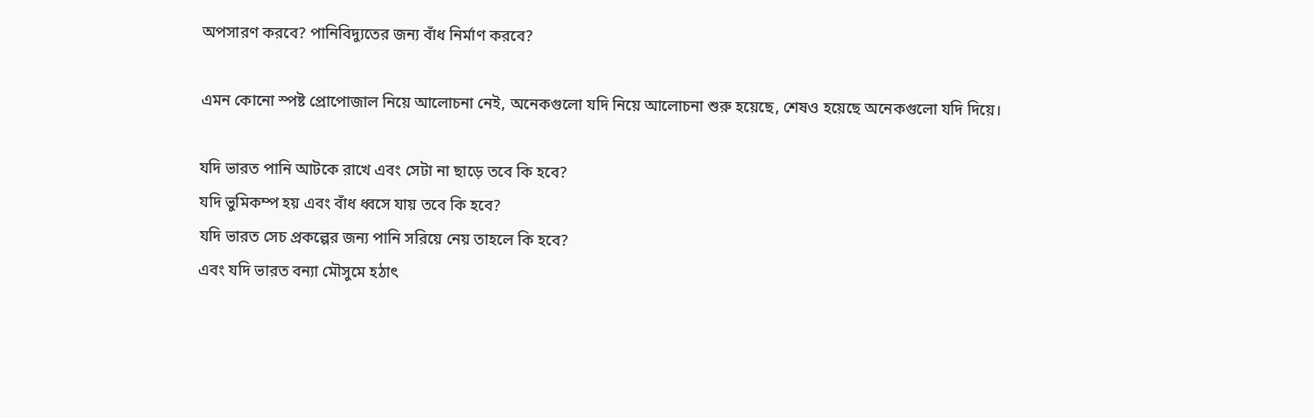অপসারণ করবে? পানিবিদ্যুতের জন্য বাঁধ নির্মাণ করবে?

এমন কোনো স্পষ্ট প্রোপোজাল নিয়ে আলোচনা নেই, অনেকগুলো যদি নিয়ে আলোচনা শুরু হয়েছে, শেষও হয়েছে অনেকগুলো যদি দিয়ে।

যদি ভারত পানি আটকে রাখে এবং সেটা না ছাড়ে তবে কি হবে?
যদি ভুমিকম্প হয় এবং বাঁধ ধ্বসে যায় তবে কি হবে?
যদি ভারত সেচ প্রকল্পের জন্য পানি সরিয়ে নেয় তাহলে কি হবে?
এবং যদি ভারত বন্যা মৌসুমে হঠাৎ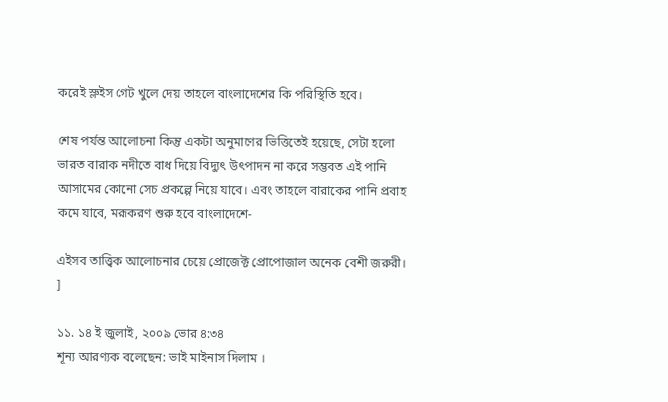করেই স্লুইস গেট খুলে দেয় তাহলে বাংলাদেশের কি পরিস্থিতি হবে।

শেষ পর্যন্ত আলোচনা কিন্তু একটা অনুমাণের ভিত্তিতেই হয়েছে, সেটা হলো ভারত বারাক নদীতে বাধ দিয়ে বিদ্যুৎ উৎপাদন না করে সম্ভবত এই পানি আসামের কোনো সেচ প্রকল্পে নিয়ে যাবে। এবং তাহলে বারাকের পানি প্রবাহ কমে যাবে, মরূকরণ শুরু হবে বাংলাদেশে-

এইসব তাত্ত্বিক আলোচনার চেয়ে প্রোজেক্ট প্রোপোজাল অনেক বেশী জরুরী। ]

১১. ১৪ ই জুলাই, ২০০৯ ভোর ৪:৩৪
শূন্য আরণ্যক বলেছেন: ভাই মাইনাস দিলাম ।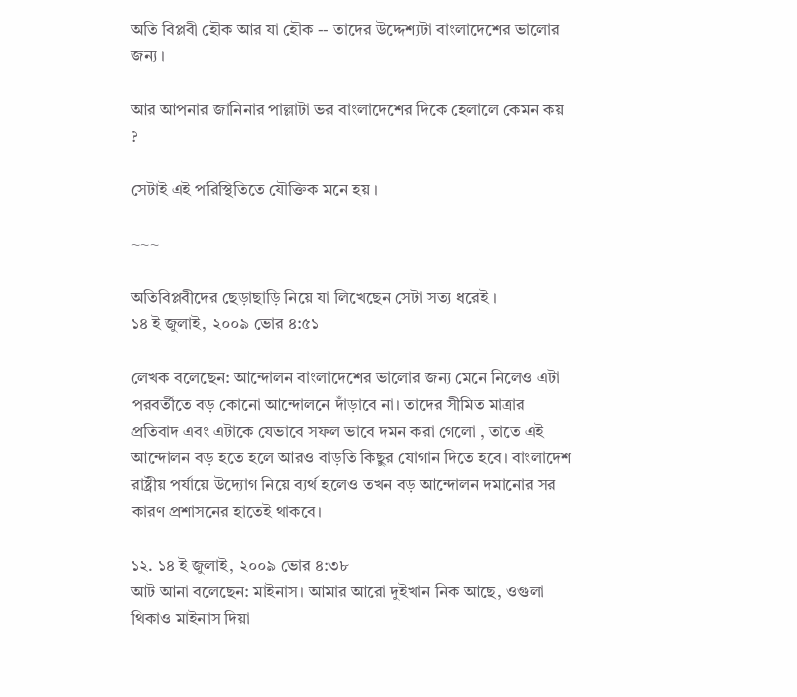অতি বিপ্লবী হৌক আর যা হৌক -- তাদের উদ্দেশ্যটা বাংলাদেশের ভালোর জন্য ।

আর আপনার জানিনার পাল্লাটা ভর বাংলাদেশের দিকে হেলালে কেমন কয় ?

সেটাই এই পরিস্থিতিতে যৌক্তিক মনে হয় ।

~~~

অতিবিপ্লবীদের ছেড়াছাড়ি নিয়ে যা লিখেছেন সেটা সত্য ধরেই ।
১৪ ই জুলাই, ২০০৯ ভোর ৪:৫১

লেখক বলেছেন: আন্দোলন বাংলাদেশের ভালোর জন্য মেনে নিলেও এটা পরবর্তীতে বড় কোনো আন্দোলনে দাঁড়াবে না। তাদের সীমিত মাত্রার প্রতিবাদ এবং এটাকে যেভাবে সফল ভাবে দমন করা গেলো , তাতে এই আন্দোলন বড় হতে হলে আরও বাড়তি কিছুর যোগান দিতে হবে। বাংলাদেশ রাষ্ট্রীয় পর্যায়ে উদ্যোগ নিয়ে ব্যর্থ হলেও তখন বড় আন্দোলন দমানোর সর কারণ প্রশাসনের হাতেই থাকবে।

১২. ১৪ ই জুলাই, ২০০৯ ভোর ৪:৩৮
আট আনা বলেছেন: মাইনাস। আমার আরো দুইখান নিক আছে, ওগুলা থিকাও মাইনাস দিয়া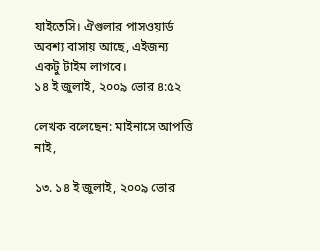যাইতেসি। ঐগুলার পাসওয়ার্ড অবশ্য বাসায় আছে, এইজন্য একটু টাইম লাগবে।
১৪ ই জুলাই, ২০০৯ ভোর ৪:৫২

লেখক বলেছেন: মাইনাসে আপত্তি নাই,

১৩. ১৪ ই জুলাই, ২০০৯ ভোর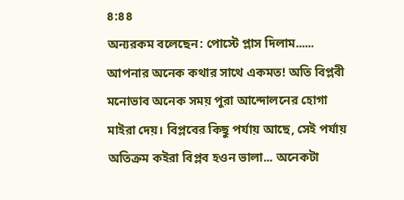৪:৪৪
অন্যরকম বলেছেন: পোস্টে প্লাস দিলাম...... আপনার অনেক কথার সাথে একমত! অতি বিপ্লবী মনোভাব অনেক সময় পুরা আন্দোলনের হোগা মাইরা দেয়। বিপ্লবের কিছু পর্যায় আছে, সেই পর্যায় অতিক্রম কইরা বিপ্লব হওন ভালা... অনেকটা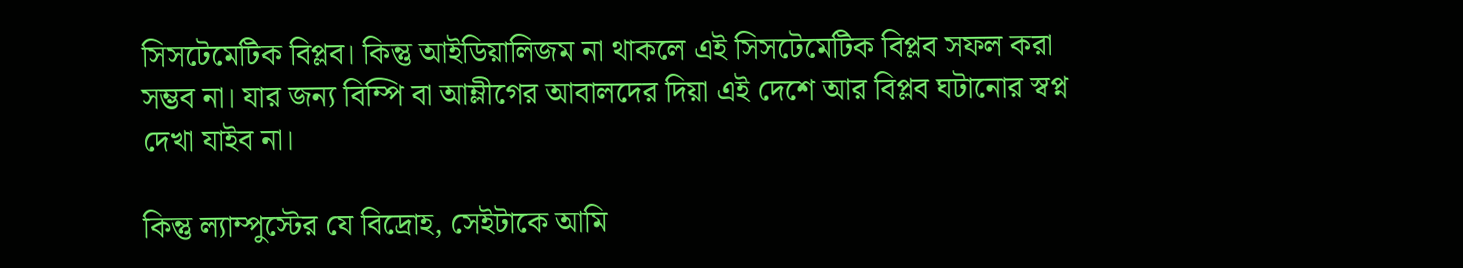সিসটেমেটিক বিপ্লব। কিন্তু আইডিয়ালিজম না থাকলে এই সিসটেমেটিক বিপ্লব সফল করা সম্ভব না। যার জন্য বিম্পি বা আম্লীগের আবালদের দিয়া এই দেশে আর বিপ্লব ঘটানোর স্বপ্ন দেখা যাইব না।

কিন্তু ল্যাম্পুস্টের যে বিদ্রোহ, সেইটাকে আমি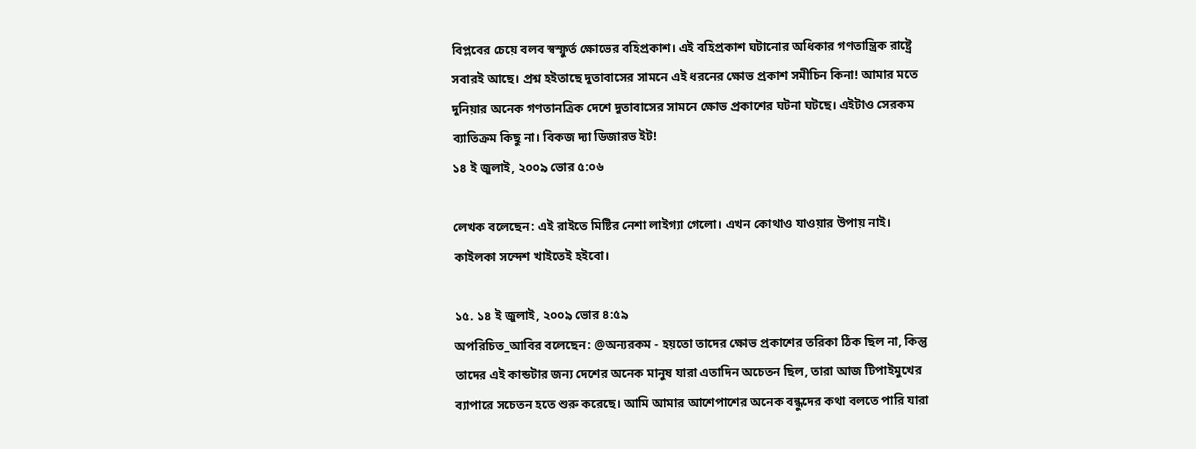বিপ্লবের চেয়ে বলব স্বস্ফুর্ত ক্ষোভের বহিপ্রকাশ। এই বহিপ্রকাশ ঘটানোর অধিকার গণতান্ত্রিক রাষ্ট্রে সবারই আছে। প্রশ্ন হইতাছে দুতাবাসের সামনে এই ধরনের ক্ষোভ প্রকাশ সমীচিন কিনা! আমার মতে দুনিয়ার অনেক গণতানত্রিক দেশে দুতাবাসের সামনে ক্ষোভ প্রকাশের ঘটনা ঘটছে। এইটাও সেরকম ব্যাতিক্রম কিছু না। বিকজ দ্যা ডিজারভ ইট!
১৪ ই জুলাই, ২০০৯ ভোর ৫:০৬

লেখক বলেছেন: এই রাইতে মিষ্টির নেশা লাইগ্যা গেলো। এখন কোথাও যাওয়ার উপায় নাই। কাইলকা সন্দেশ খাইতেই হইবো।

১৫. ১৪ ই জুলাই, ২০০৯ ভোর ৪:৫৯
অপরিচিত_আবির বলেছেন: @অন্যরকম - হয়তো তাদের ক্ষোভ প্রকাশের তরিকা ঠিক ছিল না, কিন্তু তাদের এই কান্ডটার জন্য দেশের অনেক মানুষ যারা এতাদিন অচেতন ছিল, তারা আজ টিপাইমুখের ব্যাপারে সচেতন হতে শুরু করেছে। আমি আমার আশেপাশের অনেক বন্ধুদের কথা বলতে পারি যারা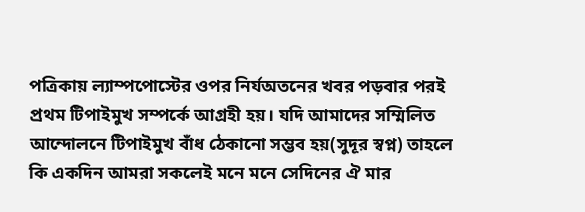পত্রিকায় ল্যাম্পপোস্টের ওপর নির্যঅতনের খবর পড়বার পরই প্রথম টিপাইমুখ সম্পর্কে আগ্রহী হয়। যদি আমাদের সম্মিলিত আন্দোলনে টিপাইমুখ বাঁধ ঠেকানো সম্ভব হয়(সুদূর স্বপ্ন) তাহলে কি একদিন আমরা সকলেই মনে মনে সেদিনের ঐ মার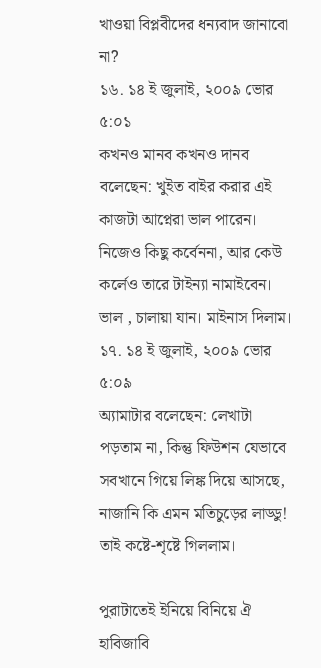খাওয়া বিপ্লবীদের ধন্যবাদ জানাবো না?
১৬. ১৪ ই জুলাই, ২০০৯ ভোর ৫:০১
কখনও মানব কখনও দানব বলেছেন: খুইত বাইর করার এই কাজটা আপ্নেরা ভাল পারেন। নিজেও কিছু কর্বেননা, আর কেউ কর্লেও তারে টাইন্যা নামাইবেন। ভাল , চালায়া যান। মাইনাস দিলাম।
১৭. ১৪ ই জুলাই, ২০০৯ ভোর ৫:০৯
অ্যামাটার বলেছেন: লেখাটা পড়তাম না, কিন্তু ফিউশন যেভাবে সবখানে গিয়ে লিঙ্ক দিয়ে আসছে, নাজানি কি এমন মতিচুড়ের লাড্ডু! তাই কষ্টে-শৃষ্টে গিললাম।

পুরাটাতেই ইনিয়ে বিনিয়ে ঐ হাবিজাবি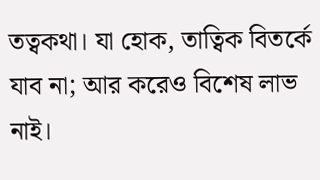তত্বকথা। যা হোক, তাত্বিক বিতর্কে যাব না; আর করেও বিশেষ লাভ নাই।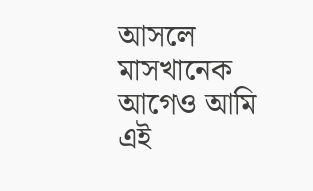আসলে মাসখানেক আগেও আমি এই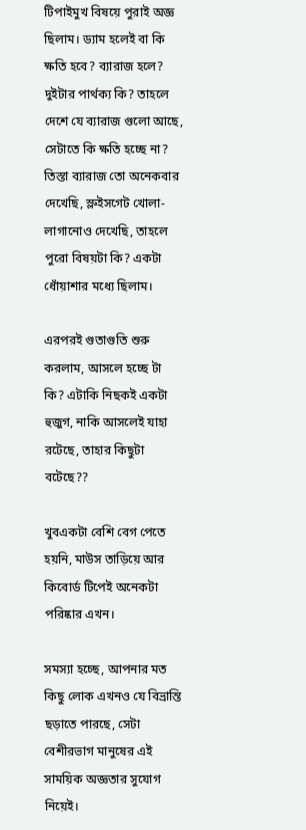টিপাইমুখ বিষয়ে পুরাই অজ্ঞ ছিলাম। ড্যাম হলেই বা কি ক্ষতি হবে? ব্যারাজ হলে? দুইটার পার্থক্য কি? তাহলে দেশে যে ব্যারাজ গুলো আছে, সেটাতে কি ক্ষতি হচ্ছে না? তিস্তা ব্যারাজ তো অনেকবার দেখেছি, স্লুইসগেট খোলা-লাগানোও দেখেছি, তাহলে পুরো বিষয়টা কি? একটা ধোঁয়াশার মধ্যে ছিলাম।

এরপরই গুতাগুতি শুরু করলাম, আসলে হচ্ছে টা কি? এটাকি নিছকই একটা হুজুগ, নাকি আসলেই যাহা রটেছে, তাহার কিছুটা বটেছে??

খুবএকটা বেশি বেগ পেতে হয়নি, মাউস তাড়িয়ে আর কিবোর্ড টিপেই অনেকটা পরিষ্কার এখন।

সমস্যা হচ্ছে, আপনার মত কিছু লোক এখনও যে বিভ্রান্তি ছড়াতে পারছে, সেটা বেশীরভাগ মানুষের এই সাময়িক অজ্ঞতার সুযোগ নিয়েই।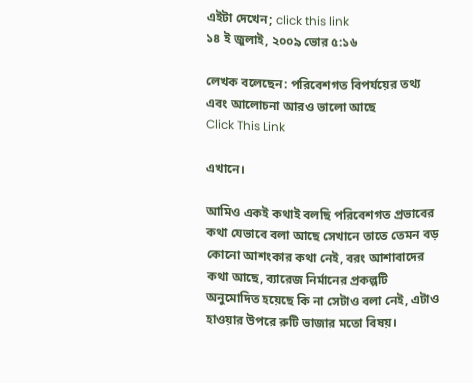এইটা দেখেন; click this link
১৪ ই জুলাই, ২০০৯ ভোর ৫:১৬

লেখক বলেছেন: পরিবেশগত বিপর্যয়ের তথ্য এবং আলোচনা আরও ভালো আছে
Click This Link

এখানে।

আমিও একই কথাই বলছি পরিবেশগত প্রভাবের কথা যেভাবে বলা আছে সেখানে তাতে তেমন বড় কোনো আশংকার কথা নেই, বরং আশাবাদের কথা আছে, ব্যারেজ নির্মানের প্রকল্পটি অনুমোদিত হয়েছে কি না সেটাও বলা নেই, এটাও হাওয়ার উপরে রুটি ভাজার মতো বিষয়।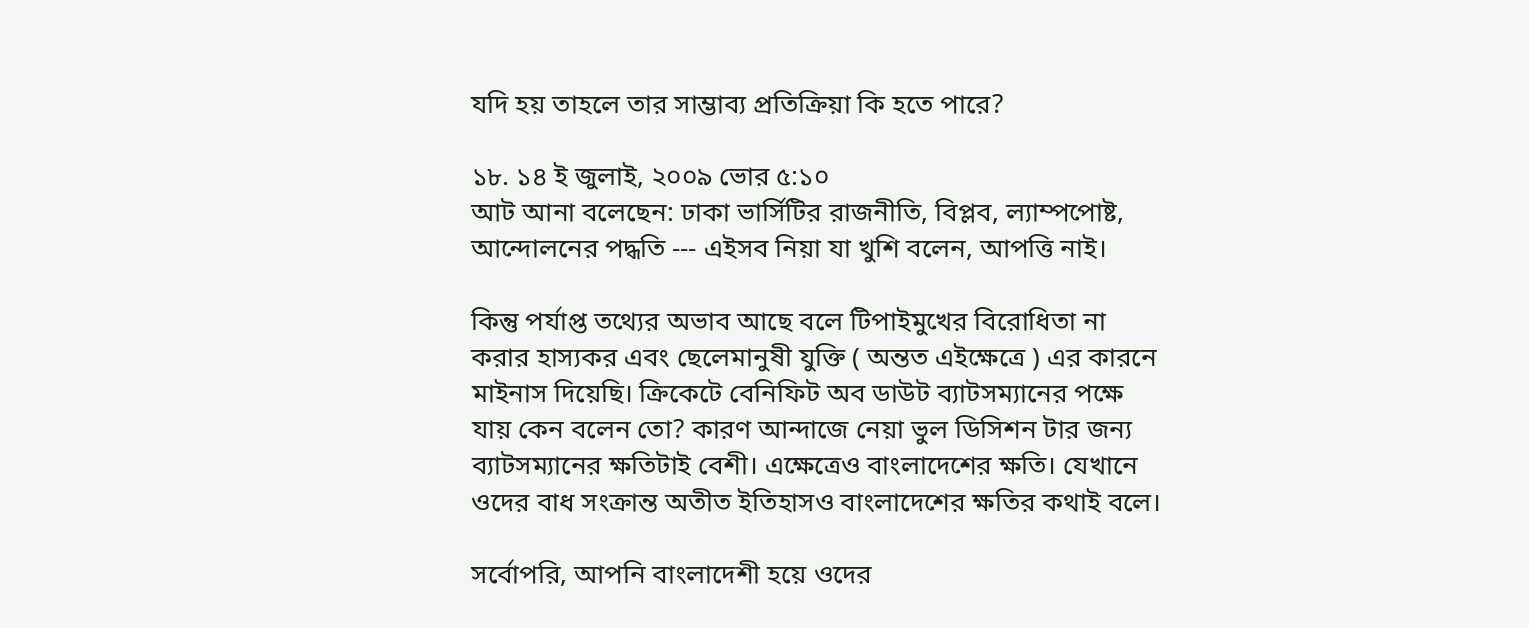যদি হয় তাহলে তার সাম্ভাব্য প্রতিক্রিয়া কি হতে পারে?

১৮. ১৪ ই জুলাই, ২০০৯ ভোর ৫:১০
আট আনা বলেছেন: ঢাকা ভার্সিটির রাজনীতি, বিপ্লব, ল্যাম্পপোষ্ট, আন্দোলনের পদ্ধতি --- এইসব নিয়া যা খুশি বলেন, আপত্তি নাই।

কিন্তু পর্যাপ্ত তথ্যের অভাব আছে বলে টিপাইমুখের বিরোধিতা না করার হাস্যকর এবং ছেলেমানুষী যুক্তি ( অন্তত এইক্ষেত্রে ) এর কারনে মাইনাস দিয়েছি। ক্রিকেটে বেনিফিট অব ডাউট ব্যাটসম্যানের পক্ষে যায় কেন বলেন তো? কারণ আন্দাজে নেয়া ভুল ডিসিশন টার জন্য ব্যাটসম্যানের ক্ষতিটাই বেশী। এক্ষেত্রেও বাংলাদেশের ক্ষতি। যেখানে ওদের বাধ সংক্রান্ত অতীত ইতিহাসও বাংলাদেশের ক্ষতির কথাই বলে।

সর্বোপরি, আপনি বাংলাদেশী হয়ে ওদের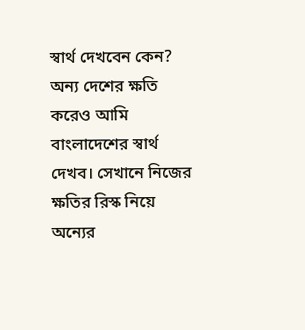স্বার্থ দেখবেন কেন? অন্য দেশের ক্ষতি করেও আমি বাংলাদেশের স্বার্থ দেখব। সেখানে নিজের ক্ষতির রিস্ক নিয়ে অন্যের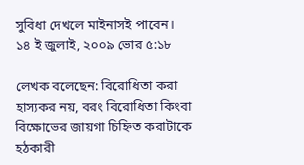সুবিধা দেখলে মাইনাসই পাবেন।
১৪ ই জুলাই, ২০০৯ ভোর ৫:১৮

লেখক বলেছেন: বিরোধিতা করা হাস্যকর নয়, বরং বিরোধিতা কিংবা বিক্ষোভের জায়গা চিহ্নিত করাটাকে হঠকারী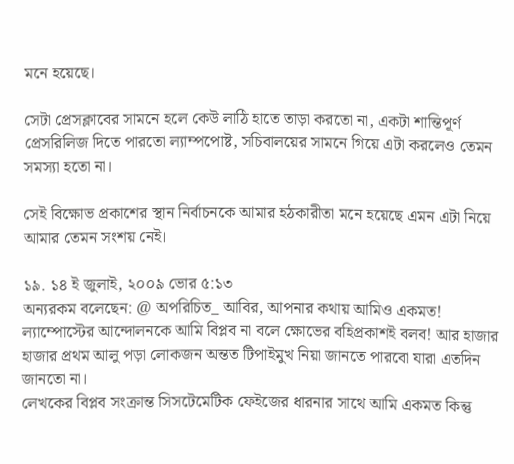মনে হয়েছে।

সেটা প্রেসক্লাবের সামনে হলে কেউ লাঠি হাতে তাড়া করতো না, একটা শান্তিপূর্ণ প্রেসরিলিজ দিতে পারতো ল্যাম্পপোষ্ট, সচিবালয়ের সামনে গিয়ে এটা করলেও তেমন সমস্যা হতো না।

সেই বিক্ষোভ প্রকাশের স্থান নির্বাচনকে আমার হঠকারীতা মনে হয়েছে এমন এটা নিয়ে আমার তেমন সংশয় নেই।

১৯. ১৪ ই জুলাই, ২০০৯ ভোর ৫:১৩
অন্যরকম বলেছেন: @ অপরিচিত_ আবির, আপনার কথায় আমিও একমত! ল্যাম্পোস্টের আন্দোলনকে আমি বিপ্লব না বলে ক্ষোভের বহিপ্রকাশই বলব! আর হাজার হাজার প্রথম আলু পড়া লোকজন অন্তত টিপাইমুখ নিয়া জানতে পারবো যারা এতদিন জানতো না।
লেখকের বিপ্লব সংক্রান্ত সিসটেমেটিক ফেইজের ধারনার সাথে আমি একমত কিন্তু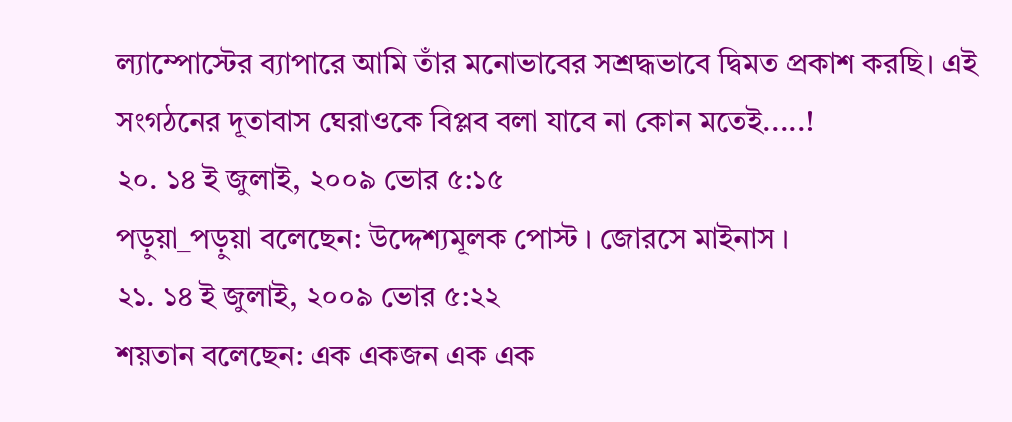ল্যাম্পোস্টের ব্যাপারে আমি তাঁর মনোভাবের সশ্রদ্ধভাবে দ্বিমত প্রকাশ করছি। এই সংগঠনের দূতাবাস ঘেরাওকে বিপ্লব বলা যাবে না কোন মতেই.....!
২০. ১৪ ই জুলাই, ২০০৯ ভোর ৫:১৫
পড়ুয়া_পড়ুয়া বলেছেন: উদ্দেশ্যমূলক পোস্ট । জোরসে মাইনাস ।
২১. ১৪ ই জুলাই, ২০০৯ ভোর ৫:২২
শয়তান বলেছেন: এক একজন এক এক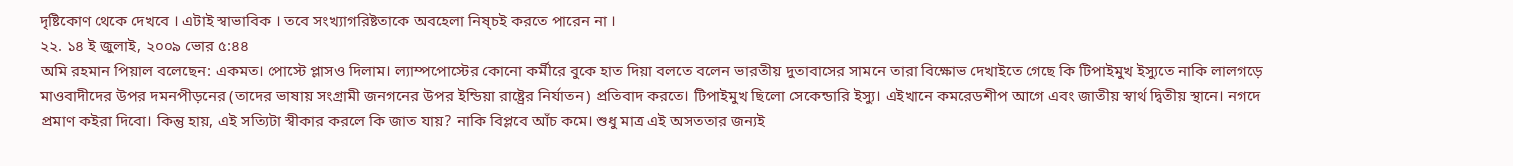দৃষ্টিকোণ থেকে দেখবে । এটাই স্বাভাবিক । তবে সংখ্যাগরিষ্টতাকে অবহেলা নিষ্চই করতে পারেন না ।
২২. ১৪ ই জুলাই, ২০০৯ ভোর ৫:৪৪
অমি রহমান পিয়াল বলেছেন: একমত। পোস্টে প্লাসও দিলাম। ল্যাম্পপোস্টের কোনো কর্মীরে বুকে হাত দিয়া বলতে বলেন ভারতীয় দুতাবাসের সামনে তারা বিক্ষোভ দেখাইতে গেছে কি টিপাইমুখ ইস্যুতে নাকি লালগড়ে মাওবাদীদের উপর দমনপীড়নের (তাদের ভাষায় সংগ্রামী জনগনের উপর ইন্ডিয়া রাষ্ট্রের নির্যাতন) প্রতিবাদ করতে। টিপাইমুখ ছিলো সেকেন্ডারি ইস্যু। এইখানে কমরেডশীপ আগে এবং জাতীয় স্বার্থ দ্বিতীয় স্থানে। নগদে প্রমাণ কইরা দিবো। কিন্তু হায়, এই সত্যিটা স্বীকার করলে কি জাত যায়? নাকি বিপ্লবে আঁচ কমে। শুধু মাত্র এই অসততার জন্যই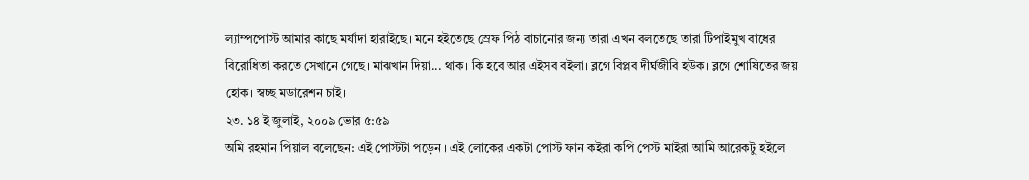ল্যাম্পপোস্ট আমার কাছে মর্যাদা হারাইছে। মনে হইতেছে স্রেফ পিঠ বাচানোর জন্য তারা এখন বলতেছে তারা টিপাইমুখ বাধের বিরোধিতা করতে সেখানে গেছে। মাঝখান দিয়া... থাক। কি হবে আর এইসব বইলা। ব্লগে বিপ্লব দীর্ঘজীবি হউক। ব্লগে শোষিতের জয় হোক। স্বচ্ছ মডারেশন চাই।
২৩. ১৪ ই জুলাই, ২০০৯ ভোর ৫:৫৯
অমি রহমান পিয়াল বলেছেন: এই পোস্টটা পড়েন । এই লোকের একটা পোস্ট ফান কইরা কপি পেস্ট মাইরা আমি আরেকটু হইলে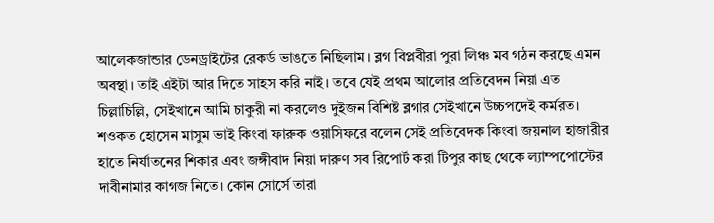আলেকজান্ডার ডেনড্রাইটের রেকর্ড ভাঙতে নিছিলাম। ব্লগ বিপ্লবীরা পুরা লিঞ্চ মব গঠন করছে এমন অবস্থা। তাই এইটা আর দিতে সাহস করি নাই। তবে যেই প্রথম আলোর প্রতিবেদন নিয়া এত চিল্লাচিল্লি, সেইখানে আমি চাকুরী না করলেও দুইজন বিশিষ্ট ব্লগার সেইখানে উচ্চপদেই কর্মরত। শওকত হোসেন মাসুম ভাই কিংবা ফারুক ওয়াসিফরে বলেন সেই প্রতিবেদক কিংবা জয়নাল হাজারীর হাতে নির্যাতনের শিকার এবং জঙ্গীবাদ নিয়া দারুণ সব রিপোর্ট করা টিপুর কাছ থেকে ল্যাম্পপোস্টের দাবীনামার কাগজ নিতে। কোন সোর্সে তারা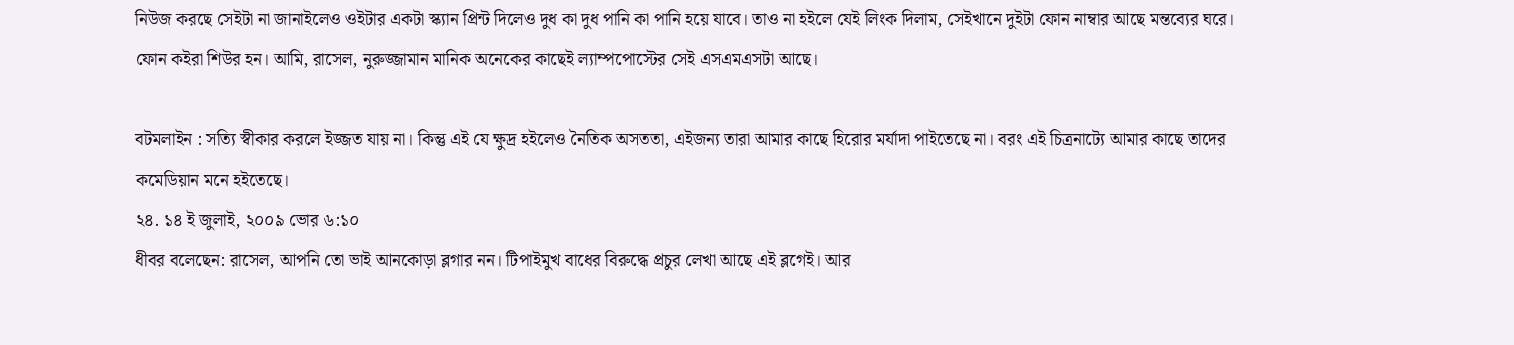নিউজ করছে সেইটা না জানাইলেও ওইটার একটা স্ক্যান প্রিন্ট দিলেও দুধ কা দুধ পানি কা পানি হয়ে যাবে। তাও না হইলে যেই লিংক দিলাম, সেইখানে দুইটা ফোন নাম্বার আছে মন্তব্যের ঘরে। ফোন কইরা শিউর হন। আমি, রাসেল, নুরুজ্জামান মানিক অনেকের কাছেই ল্যাম্পপোস্টের সেই এসএমএসটা আছে।

বটমলাইন : সত্যি স্বীকার করলে ইজ্জত যায় না। কিন্তু এই যে ক্ষুদ্র হইলেও নৈতিক অসততা, এইজন্য তারা আমার কাছে হিরোর মর্যাদা পাইতেছে না। বরং এই চিত্রনাট্যে আমার কাছে তাদের কমেডিয়ান মনে হইতেছে।
২৪. ১৪ ই জুলাই, ২০০৯ ভোর ৬:১০
ধীবর বলেছেন: রাসেল, আপনি তো ভাই আনকোড়া ব্লগার নন। টিপাইমুখ বাধের বিরুদ্ধে প্রচুর লেখা আছে এই ব্লগেই। আর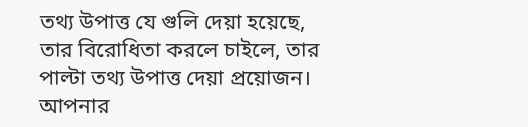তথ্য উপাত্ত যে গুলি দেয়া হয়েছে, তার বিরোধিতা করলে চাইলে, তার পাল্টা তথ্য উপাত্ত দেয়া প্রয়োজন। আপনার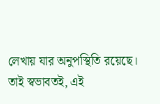লেখায় যার অনুপস্থিতি রয়েছে। তাই স্বভাবতই, এই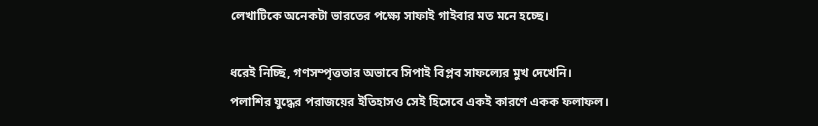লেখাটিকে অনেকটা ভারতের পক্ষ্যে সাফাই গাইবার মত মনে হচ্ছে।

ধরেই নিচ্ছি, গণসম্পৃত্ততার অভাবে সিপাই বিপ্লব সাফল্যের মুখ দেখেনি। পলাশির যুদ্ধের পরাজয়ের ইতিহাসও সেই হিসেবে একই কারণে একক ফলাফল।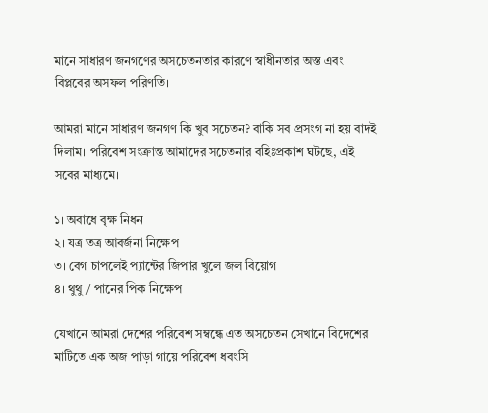মানে সাধারণ জনগণের অসচেতনতার কারণে স্বাধীনতার অস্ত এবং বিপ্লবের অসফল পরিণতি।

আমরা মানে সাধারণ জনগণ কি খুব সচেতন? বাকি সব প্রসংগ না হয় বাদই দিলাম। পরিবেশ সংক্রান্ত আমাদের সচেতনার বহিঃপ্রকাশ ঘটছে, এই সবের মাধ্যমে।

১। অবাধে বৃক্ষ নিধন
২। যত্র তত্র আবর্জনা নিক্ষেপ
৩। বেগ চাপলেই প্যান্টের জিপার খুলে জল বিয়োগ
৪। থুথু/ পানের পিক নিক্ষেপ

যেখানে আমরা দেশের পরিবেশ সম্বন্ধে এত অসচেতন সেখানে বিদেশের মাটিতে এক অজ পাড়া গায়ে পরিবেশ ধবংসি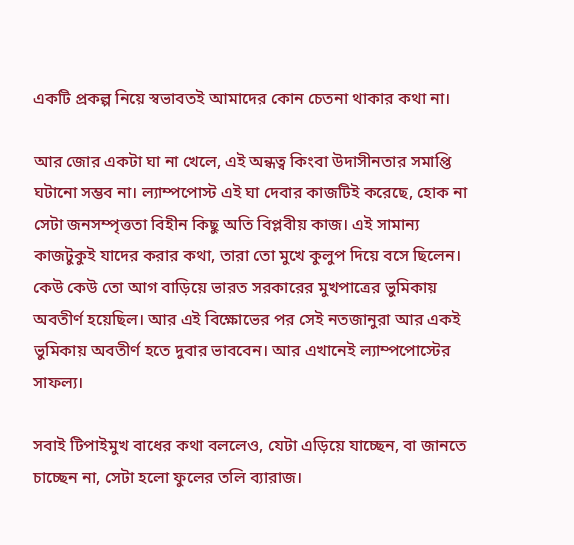একটি প্রকল্প নিয়ে স্বভাবতই আমাদের কোন চেতনা থাকার কথা না।

আর জোর একটা ঘা না খেলে, এই অন্ধত্ব কিংবা উদাসীনতার সমাপ্তি ঘটানো সম্ভব না। ল্যাম্পপোস্ট এই ঘা দেবার কাজটিই করেছে, হোক না সেটা জনসম্পৃত্ততা বিহীন কিছু অতি বিপ্লবীয় কাজ। এই সামান্য কাজটুকুই যাদের করার কথা, তারা তো মুখে কুলুপ দিয়ে বসে ছিলেন। কেউ কেউ তো আগ বাড়িয়ে ভারত সরকারের মুখপাত্রের ভুমিকায় অবতীর্ণ হয়েছিল। আর এই বিক্ষোভের পর সেই নতজানুরা আর একই ভুমিকায় অবতীর্ণ হতে দুবার ভাববেন। আর এখানেই ল্যাম্পপোস্টের সাফল্য।

সবাই টিপাইমুখ বাধের কথা বললেও, যেটা এড়িয়ে যাচ্ছেন, বা জানতে চাচ্ছেন না, সেটা হলো ফুলের তলি ব্যারাজ।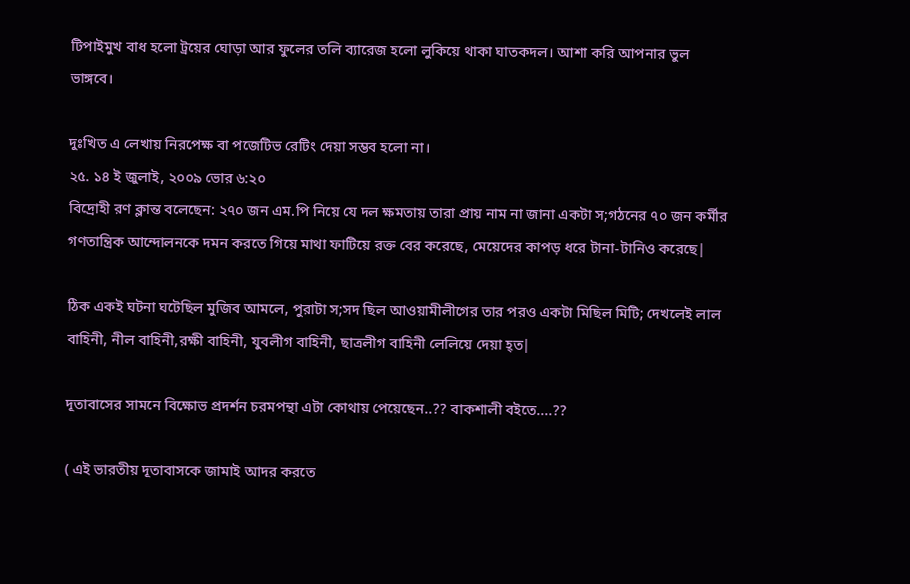টিপাইমুখ বাধ হলো ট্রয়ের ঘোড়া আর ফুলের তলি ব্যারেজ হলো লুকিয়ে থাকা ঘাতকদল। আশা করি আপনার ভুল ভাঙ্গবে।

দুঃখিত এ লেখায় নিরপেক্ষ বা পজেটিভ রেটিং দেয়া সম্ভব হলো না।
২৫. ১৪ ই জুলাই, ২০০৯ ভোর ৬:২০
বিদ্রোহী রণ ক্লান্ত বলেছেন: ২৭০ জন এম.পি নিয়ে যে দল ক্ষমতায় তারা প্রায় নাম না জানা একটা স;গঠনের ৭০ জন কর্মীর গণতান্ত্রিক আন্দোলনকে দমন করতে গিয়ে মাথা ফাটিয়ে রক্ত বের করেছে, মেয়েদের কাপড় ধরে টানা-টানিও করেছে|

ঠিক একই ঘটনা ঘটেছিল মুজিব আমলে, পুরাটা স;সদ ছিল আওয়ামীলীগের তার পরও একটা মিছিল মিটি; দেখলেই লাল বাহিনী, নীল বাহিনী,রক্ষী বাহিনী, যুবলীগ বাহিনী, ছাত্রলীগ বাহিনী লেলিয়ে দেয়া হ্ত|

দূতাবাসের সামনে বিক্ষোভ প্রদর্শন চরমপন্থা এটা কোথায় পেয়েছেন..?? বাকশালী বইতে....??

( এই ভারতীয় দূতাবাসকে জামাই আদর করতে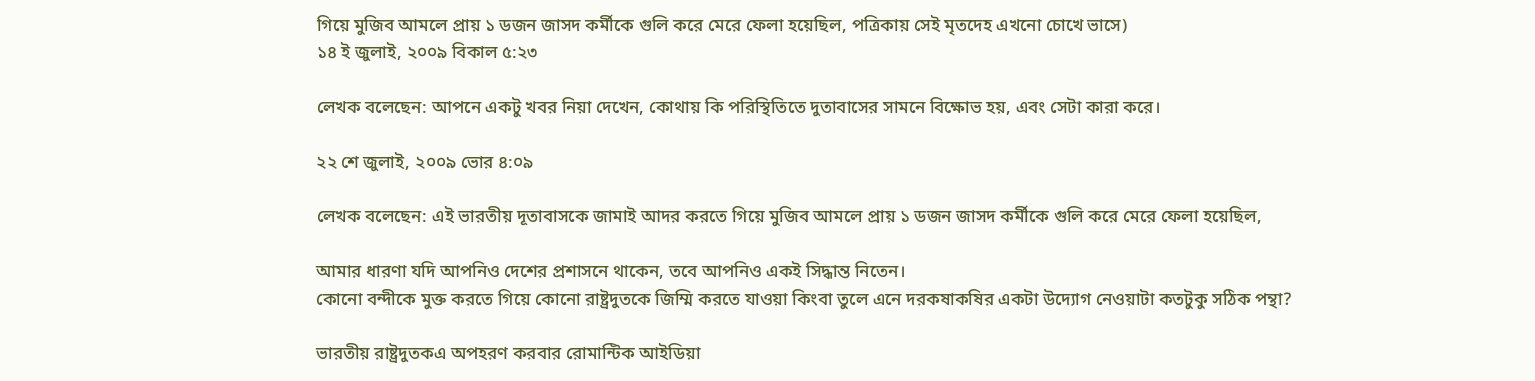গিয়ে মুজিব আমলে প্রায় ১ ডজন জাসদ কর্মীকে গুলি করে মেরে ফেলা হয়েছিল, পত্রিকায় সেই মৃতদেহ এখনো চোখে ভাসে)
১৪ ই জুলাই, ২০০৯ বিকাল ৫:২৩

লেখক বলেছেন: আপনে একটু খবর নিয়া দেখেন, কোথায় কি পরিস্থিতিতে দুতাবাসের সামনে বিক্ষোভ হয়, এবং সেটা কারা করে।

২২ শে জুলাই, ২০০৯ ভোর ৪:০৯

লেখক বলেছেন: এই ভারতীয় দূতাবাসকে জামাই আদর করতে গিয়ে মুজিব আমলে প্রায় ১ ডজন জাসদ কর্মীকে গুলি করে মেরে ফেলা হয়েছিল,

আমার ধারণা যদি আপনিও দেশের প্রশাসনে থাকেন, তবে আপনিও একই সিদ্ধান্ত নিতেন।
কোনো বন্দীকে মুক্ত করতে গিয়ে কোনো রাষ্ট্রদুতকে জিম্মি করতে যাওয়া কিংবা তুলে এনে দরকষাকষির একটা উদ্যোগ নেওয়াটা কতটুকু সঠিক পন্থা?

ভারতীয় রাষ্ট্রদুতকএ অপহরণ করবার রোমান্টিক আইডিয়া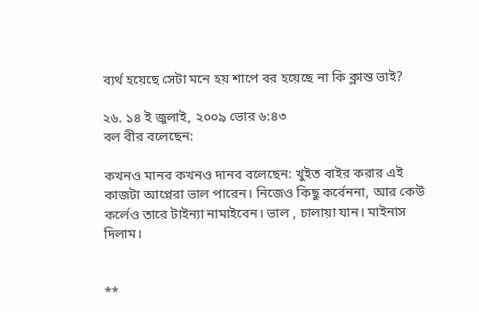ব্যর্থ হয়েছে সেটা মনে হয় শাপে বর হয়েছে না কি ক্লান্ত ভাই?

২৬. ১৪ ই জুলাই, ২০০৯ ভোর ৬:৪৩
বল বীর বলেছেন:

কখনও মানব কখনও দানব বলেছেন: খুইত বাইর করার এই কাজটা আপ্নেরা ভাল পারেন। নিজেও কিছু কর্বেননা, আর কেউ কর্লেও তারে টাইন্যা নামাইবেন। ভাল , চালায়া যান। মাইনাস দিলাম।


**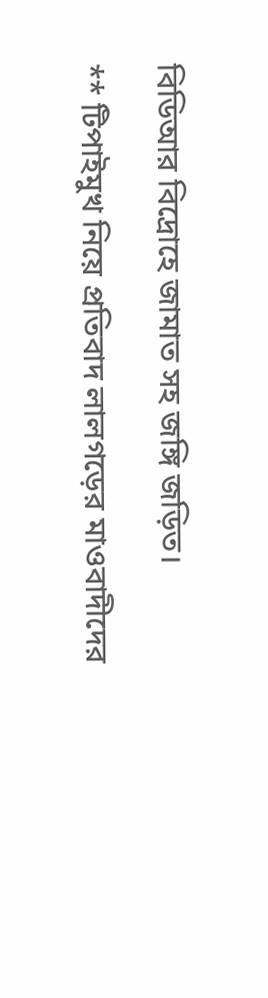বিডিআর বিদ্রোহে জামাত সহ জঙ্গি জড়িত।

** টিপাইমুখ নিয়ে প্রতিবাদ লালগড়ের মাওবাদীদের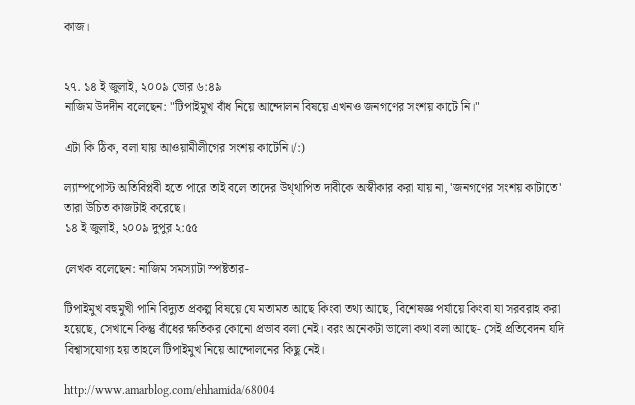কাজ।


২৭. ১৪ ই জুলাই, ২০০৯ ভোর ৬:৪৯
নাজিম উদদীন বলেছেন: "টিপাইমুখ বাঁধ নিয়ে আন্দোলন বিষয়ে এখনও জনগণের সংশয় কাটে নি।"

এটা কি ঠিক, বলা যায় আওয়ামীলীগের সংশয় কাটেনি।/:)

ল্যাম্পপোস্ট অতিবিপ্লবী হতে পারে তাই বলে তাদের উথ্থাপিত দাবীকে অস্বীকার করা যায় না, 'জনগণের সংশয় কাটাতে' তারা উচিত কাজটাই করেছে।
১৪ ই জুলাই, ২০০৯ দুপুর ২:৫৫

লেখক বলেছেন: নাজিম সমস্যাটা স্পষ্টতার-

টিপাইমুখ বহুমুখী পানি বিদ্যুত প্রকল্প বিষয়ে যে মতামত আছে কিংবা তথ্য আছে, বিশেষজ্ঞ পর্যায়ে কিংবা যা সরবরাহ করা হয়েছে, সেখানে কিন্তু বাঁধের ক্ষতিকর কোনো প্রভাব বলা নেই। বরং অনেকটা ভালো কথা বলা আছে- সেই প্রতিবেদন যদি বিশ্বাসযোগ্য হয় তাহলে টিপাইমুখ নিয়ে আন্দোলনের কিছু নেই।

http://www.amarblog.com/ehhamida/68004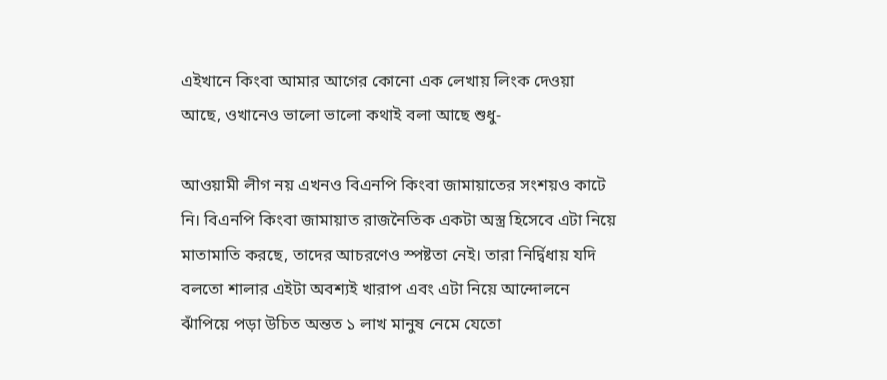এইখানে কিংবা আমার আগের কোনো এক লেখায় লিংক দেওয়া আছে, ওখানেও ভালো ভালো কথাই বলা আছে শুধু-

আওয়ামী লীগ নয় এখনও বিএনপি কিংবা জামায়াতের সংশয়ও কাটে নি। বিএনপি কিংবা জামায়াত রাজনৈতিক একটা অস্ত্র হিসেবে এটা নিয়ে মাতামাতি করছে, তাদের আচরণেও স্পষ্টতা নেই। তারা নির্দ্বিধায় যদি বলতো শালার এইটা অবশ্যই খারাপ এবং এটা নিয়ে আন্দোলনে ঝাঁপিয়ে পড়া উচিত অন্তত ১ লাখ মানুষ নেমে যেতো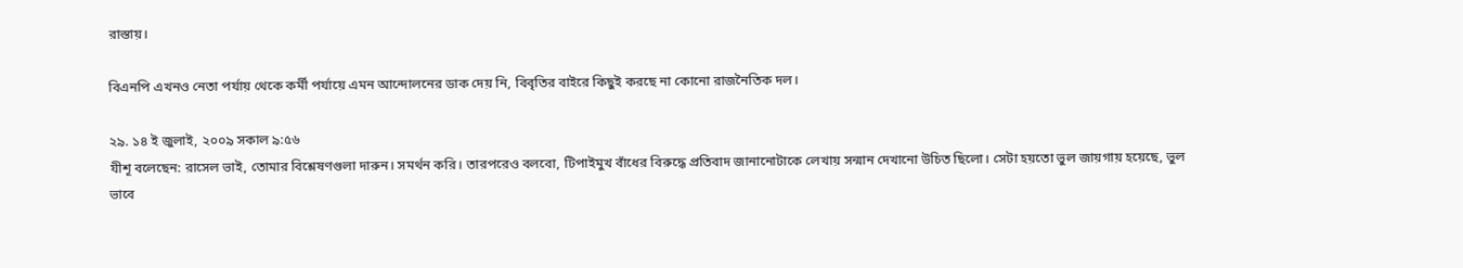রাস্তায়।

বিএনপি এখনও নেতা পর্যায় থেকে কর্মী পর্যায়ে এমন আন্দোলনের ডাক দেয় নি, বিবৃতির বাইরে কিছুই করছে না কোনো রাজনৈতিক দল।

২৯. ১৪ ই জুলাই, ২০০৯ সকাল ৯:৫৬
যীশূ বলেছেন: রাসেল ভাই, তোমার বিশ্লেষণগুলা দারুন। সমর্থন করি। তারপরেও বলবো, টিপাইমুখ বাঁধের বিরুদ্ধে প্রতিবাদ জানানোটাকে লেখায় সন্মান দেখানো উচিত ছিলো। সেটা হয়তো ভুল জায়গায় হয়েছে, ভুল ভাবে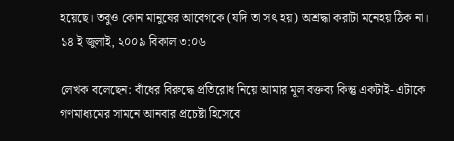হয়েছে। তবুও কোন মানুষের আবেগকে (যদি তা সৎ হয়) অশ্রদ্ধা করাটা মনেহয় ঠিক না।
১৪ ই জুলাই, ২০০৯ বিকাল ৩:০৬

লেখক বলেছেন: বাঁধের বিরুদ্ধে প্রতিরোধ নিয়ে আমার মূল বক্তব্য কিন্তু একটাই- এটাকে গণমাধ্যমের সামনে আনবার প্রচেষ্টা হিসেবে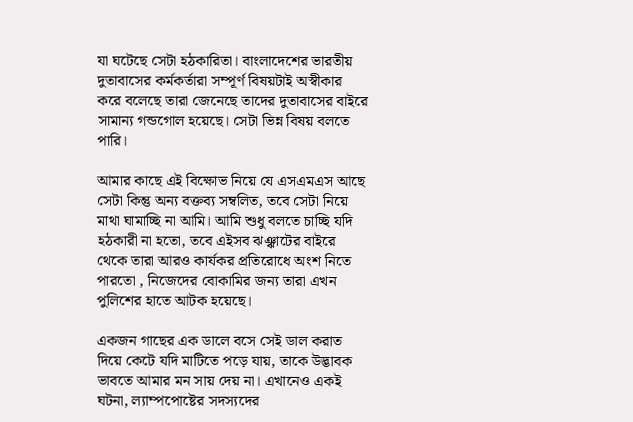যা ঘটেছে সেটা হঠকারিতা। বাংলাদেশের ভারতীয় দুতাবাসের কর্মকর্তারা সম্পূর্ণ বিষয়টাই অস্বীকার করে বলেছে তারা জেনেছে তাদের দুতাবাসের বাইরে সামান্য গন্ডগোল হয়েছে। সেটা ভিন্ন বিষয় বলতে পারি।

আমার কাছে এই বিক্ষোভ নিয়ে যে এসএমএস আছে সেটা কিন্তু অন্য বক্তব্য সম্বলিত, তবে সেটা নিয়ে মাথা ঘামাচ্ছি না আমি। আমি শুধু বলতে চাচ্ছি যদি হঠকারী না হতো, তবে এইসব ঝঞ্ঝাটের বাইরে থেকে তারা আরও কার্যকর প্রতিরোধে অংশ নিতে পারতো , নিজেদের বোকামির জন্য তারা এখন পুলিশের হাতে আটক হয়েছে।

একজন গাছের এক ডালে বসে সেই ডাল করাত দিয়ে কেটে যদি মাটিতে পড়ে যায়, তাকে উদ্ভাবক ভাবতে আমার মন সায় দেয় না। এখানেও একই ঘটনা, ল্যাম্পপোষ্টের সদস্যদের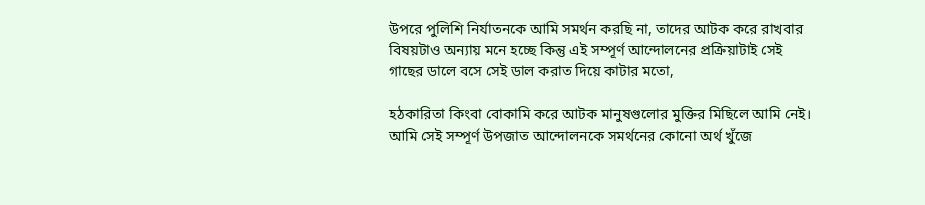উপরে পুলিশি নির্যাতনকে আমি সমর্থন করছি না, তাদের আটক করে রাখবার বিষয়টাও অন্যায় মনে হচ্ছে কিন্তু এই সম্পূর্ণ আন্দোলনের প্রক্রিয়াটাই সেই গাছের ডালে বসে সেই ডাল করাত দিয়ে কাটার মতো,

হঠকারিতা কিংবা বোকামি করে আটক মানুষগুলোর মুক্তির মিছিলে আমি নেই। আমি সেই সম্পূর্ণ উপজাত আন্দোলনকে সমর্থনের কোনো অর্থ খুঁজে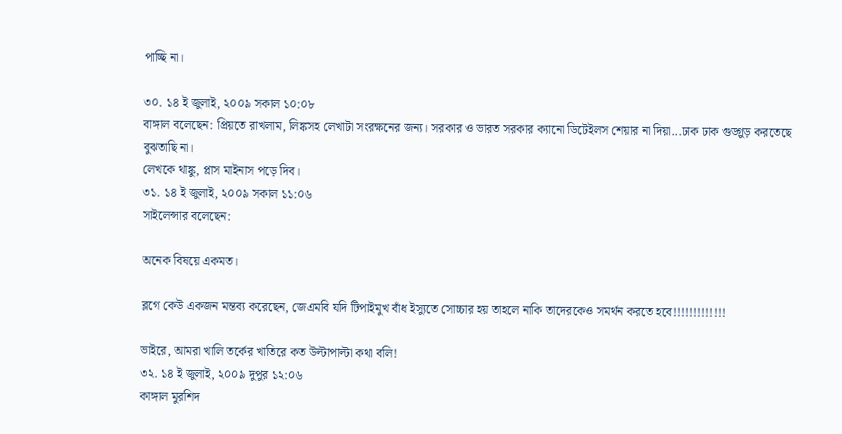পাচ্ছি না।

৩০. ১৪ ই জুলাই, ২০০৯ সকাল ১০:০৮
বাঙ্গাল বলেছেন: প্রিয়তে রাখলাম, লিঙ্কসহ লেখাটা সংরক্ষনের জন্য। সরকার ও ভারত সরকার ক্যানো ডিটেইলস শেয়ার না দিয়া...ঢাক ঢাক গুড়্গুড় করতেছে বুঝতাছি না।
লেখকে থাঙ্কু, প্লাস মাইনাস পড়ে দিব।
৩১. ১৪ ই জুলাই, ২০০৯ সকাল ১১:০৬
সাইলেন্সার বলেছেন:

অনেক বিষয়ে একমত।

ব্লগে কেউ একজন মন্তব্য করেছেন, জেএমবি যদি টিপাইমুখ বাঁধ ইস্যুতে সোচ্চার হয় তাহলে নাকি তাদেরকেও সমর্থন করতে হবে!!!!!!!!!!!!!

ভাইরে, আমরা খালি তর্কের খাতিরে কত উল্টাপাল্টা কথা বলি!
৩২. ১৪ ই জুলাই, ২০০৯ দুপুর ১২:০৬
কাঙ্গাল মুরশিদ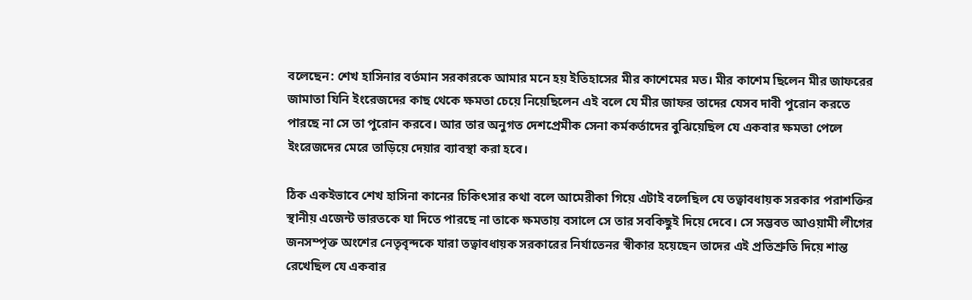বলেছেন: শেখ হাসিনার বর্তমান সরকারকে আমার মনে হয় ইতিহাসের মীর কাশেমের মত। মীর কাশেম ছিলেন মীর জাফরের জামাতা যিনি ইংরেজদের কাছ থেকে ক্ষমতা চেয়ে নিয়েছিলেন এই বলে যে মীর জাফর তাদের যেসব দাবী পুরোন করতে পারছে না সে তা পুরোন করবে। আর তার অনুগত দেশপ্রেমীক সেনা কর্মকর্তাদের বুঝিয়েছিল যে একবার ক্ষমতা পেলে ইংরেজদের মেরে তাড়িয়ে দেয়ার ব্যাবস্থা করা হবে।

ঠিক একইভাবে শেখ হাসিনা কানের চিকিৎসার কথা বলে আমেরীকা গিয়ে এটাই বলেছিল যে তত্বাবধায়ক সরকার পরাশক্তির স্থানীয় এজেন্ট ভারতকে যা দিতে পারছে না তাকে ক্ষমতায় বসালে সে তার সবকিছুই দিয়ে দেবে। সে সম্ভবত আওয়ামী লীগের জনসম্পৃক্ত অংশের নেতৃবৃন্দকে যারা তত্বাবধায়ক সরকারের নির্যাতেনর স্বীকার হয়েছেন তাদের এই প্রতিশ্রুতি দিয়ে শান্ত রেখেছিল যে একবার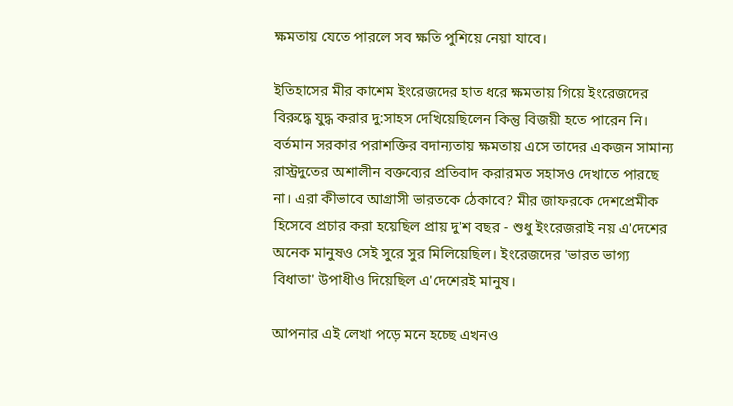ক্ষমতায় যেতে পারলে সব ক্ষতি পুশিয়ে নেয়া যাবে।

ইতিহাসের মীর কাশেম ইংরেজদের হাত ধরে ক্ষমতায় গিয়ে ইংরেজদের বিরুদ্ধে যুদ্ধ করার দু:সাহস দেখিয়েছিলেন কিন্তু বিজয়ী হতে পারেন নি। বর্তমান সরকার পরাশক্তির বদান্যতায় ক্ষমতায় এসে তাদের একজন সামান্য রাস্ট্রদুতের অশালীন বক্তব্যের প্রতিবাদ করারমত সহাসও দেখাতে পারছে না। এরা কীভাবে আগ্রাসী ভারতকে ঠেকাবে? মীর জাফরকে দেশপ্রেমীক হিসেবে প্রচার করা হয়েছিল প্রায় দু'শ বছর - শুধু ইংরেজরাই নয় এ'দেশের অনেক মানুষও সেই সুরে সুর মিলিয়েছিল। ইংরেজদের 'ভারত ভাগ্য বিধাতা' উপাধীও দিয়েছিল এ'দেশেরই মানুষ।

আপনার এই লেখা পড়ে মনে হচ্ছে এখনও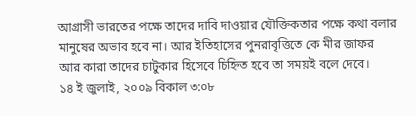আগ্রাসী ভারতের পক্ষে তাদের দাবি দাওয়ার যৌক্তিকতার পক্ষে কথা বলার মানুষের অভাব হবে না। আর ইতিহাসের পুনরাবৃত্তিতে কে মীর জাফর আর কারা তাদের চাটুকার হিসেবে চিহ্নিত হবে তা সময়ই বলে দেবে।
১৪ ই জুলাই, ২০০৯ বিকাল ৩:০৮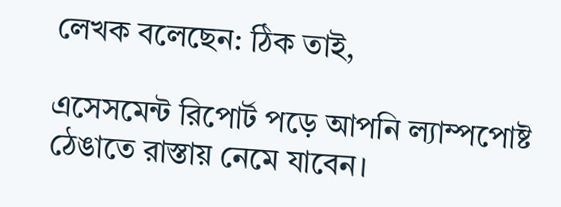লেখক বলেছেন: ঠিক তাই,

এসেসমেন্ট রিপোর্ট পড়ে আপনি ল্যাম্পপোষ্ট ঠেঙাতে রাস্তায় নেমে যাবেন।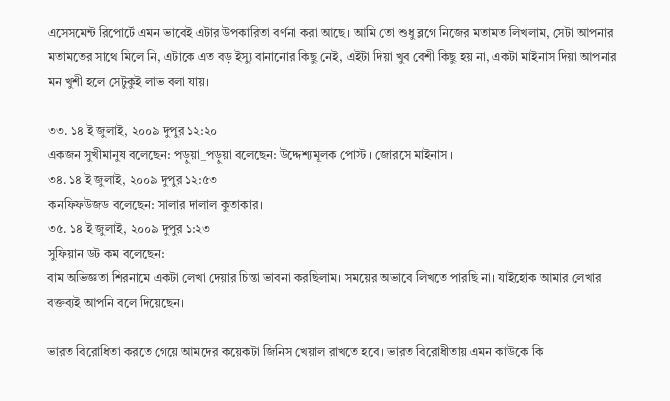এসেসমেন্ট রিপোর্টে এমন ভাবেই এটার উপকারিতা বর্ণনা করা আছে। আমি তো শুধু ব্লগে নিজের মতামত লিখলাম, সেটা আপনার মতামতের সাথে মিলে নি, এটাকে এত বড় ইস্যু বানানোর কিছু নেই, এইটা দিয়া খুব বেশী কিছু হয় না, একটা মাইনাস দিয়া আপনার মন খুশী হলে সেটুকুই লাভ বলা যায়।

৩৩. ১৪ ই জুলাই, ২০০৯ দুপুর ১২:২০
একজন সুখীমানুষ বলেছেন: পড়ুয়া_পড়ুয়া বলেছেন: উদ্দেশ্যমূলক পোস্ট । জোরসে মাইনাস ।
৩৪. ১৪ ই জুলাই, ২০০৯ দুপুর ১২:৫৩
কনফিফউজড বলেছেন: সালার দালাল কুতাকার।
৩৫. ১৪ ই জুলাই, ২০০৯ দুপুর ১:২৩
সুফিয়ান ডট কম বলেছেন:
বাম অভিজ্ঞতা শিরনামে একটা লেখা দেয়ার চিন্তা ভাবনা করছিলাম। সময়ের অভাবে লিখতে পারছি না। যাইহোক আমার লেখার বক্তব্যই আপনি বলে দিয়েছেন।

ভারত বিরোধিতা করতে গেয়ে আমদের কয়েকটা জিনিস খেয়াল রাখতে হবে। ভারত বিরোধীতায় এমন কাউকে কি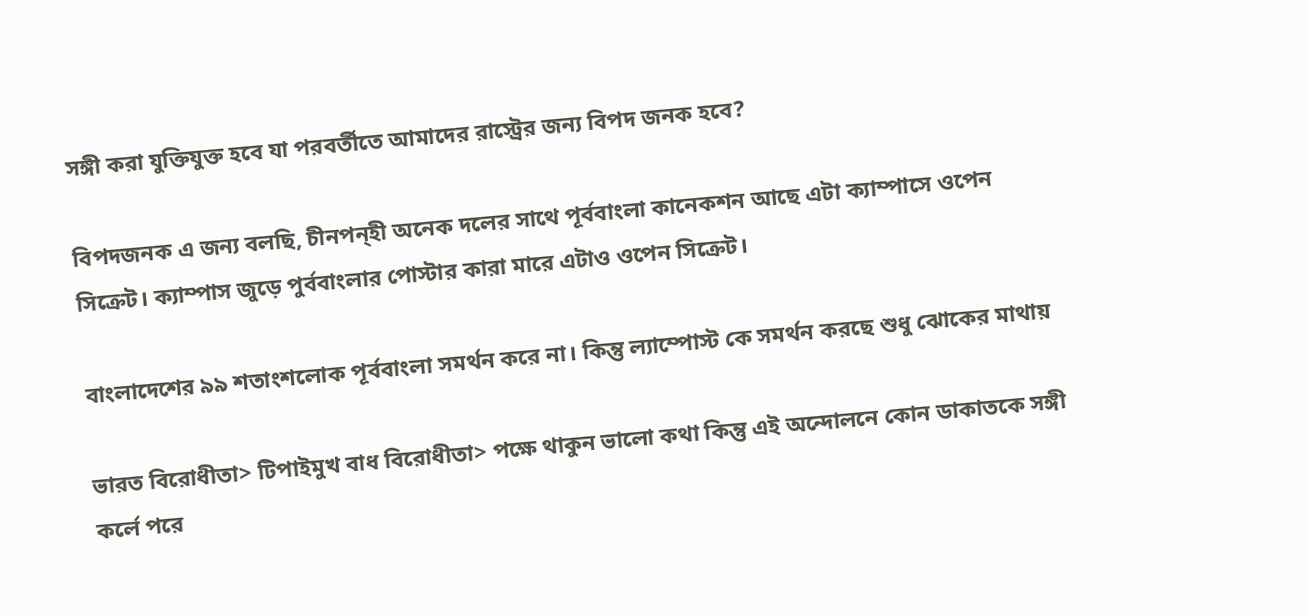সঙ্গী করা যুক্তিযুক্ত হবে যা পরবর্তীতে আমাদের রাস্ট্রের জন্য বিপদ জনক হবে?

বিপদজনক এ জন্য বলছি, চীনপন্হী অনেক দলের সাথে পূর্ববাংলা কানেকশন আছে এটা ক্যাম্পাসে ওপেন সিক্রেট। ক্যাম্পাস জুড়ে পুর্ববাংলার পোস্টার কারা মারে এটাও ওপেন সিক্রেট।

বাংলাদেশের ৯৯ শতাংশলোক পূর্ববাংলা সমর্থন করে না। কিন্তু ল্যাম্পোস্ট কে সমর্থন করছে শুধু ঝোকের মাথায়

ভারত বিরোধীতা> টিপাইমুখ বাধ বিরোধীতা> পক্ষে থাকুন ভালো কথা কিন্তু এই অন্দোলনে কোন ডাকাতকে সঙ্গী কর্লে পরে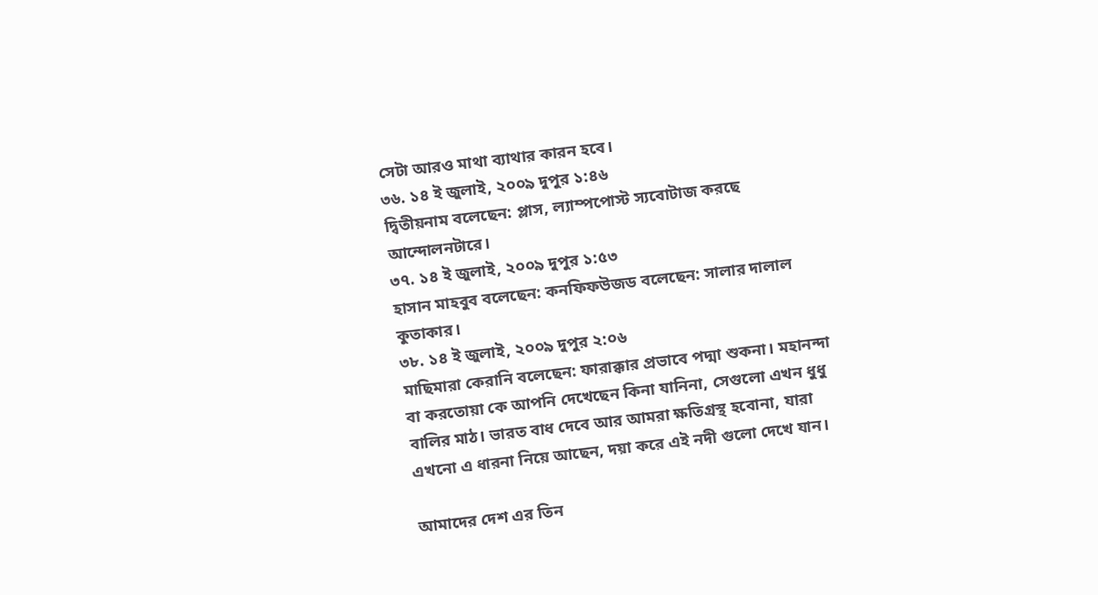সেটা আরও মাথা ব্যাথার কারন হবে।
৩৬. ১৪ ই জুলাই, ২০০৯ দুপুর ১:৪৬
দ্বিতীয়নাম বলেছেন: প্লাস, ল্যাম্পপোস্ট স্যবোটাজ করছে আন্দোলনটারে।
৩৭. ১৪ ই জুলাই, ২০০৯ দুপুর ১:৫৩
হাসান মাহবুব বলেছেন: কনফিফউজড বলেছেন: সালার দালাল কুতাকার।
৩৮. ১৪ ই জুলাই, ২০০৯ দুপুর ২:০৬
মাছিমারা কেরানি বলেছেন: ফারাক্কার প্রভাবে পদ্মা শুকনা। মহানন্দা বা করতোয়া কে আপনি দেখেছেন কিনা যানিনা, সেগুলো এখন ধুধু বালির মাঠ। ভারত বাধ দেবে আর আমরা ক্ষতিগ্রস্থ হবোনা, যারা এখনো এ ধারনা নিয়ে আছেন, দয়া করে এই নদী গুলো দেখে যান।

আমাদের দেশ এর তিন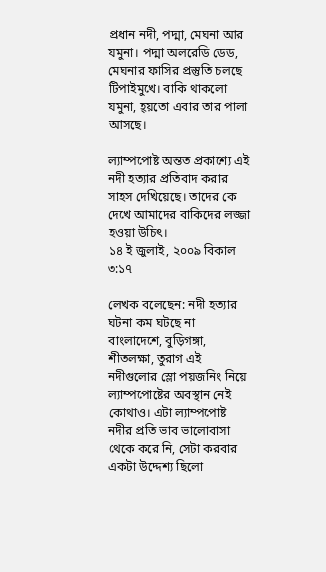প্রধান নদী, পদ্মা, মেঘনা আর যমুনা। পদ্মা অলরেডি ডেড, মেঘনার ফাসির প্রস্তুতি চলছে টিপাইমুখে। বাকি থাকলো যমুনা, হ্য়তো এবার তার পালা আসছে।

ল্যাম্পপোষ্ট অন্তত প্রকাশ্যে এই নদী হত্যার প্রতিবাদ করার সাহস দেখিয়েছে। তাদের কে দেখে আমাদের বাকিদের লজ্জা হওয়া উচিৎ।
১৪ ই জুলাই, ২০০৯ বিকাল ৩:১৭

লেখক বলেছেন: নদী হত্যার ঘটনা কম ঘটছে না বাংলাদেশে, বুড়িগঙ্গা, শীতলক্ষা, তুরাগ এই নদীগুলোর স্লো পয়জনিং নিয়ে ল্যাম্পপোষ্টের অবস্থান নেই কোথাও। এটা ল্যাম্পপোষ্ট নদীর প্রতি ভাব ভালোবাসা থেকে করে নি, সেটা করবার একটা উদ্দেশ্য ছিলো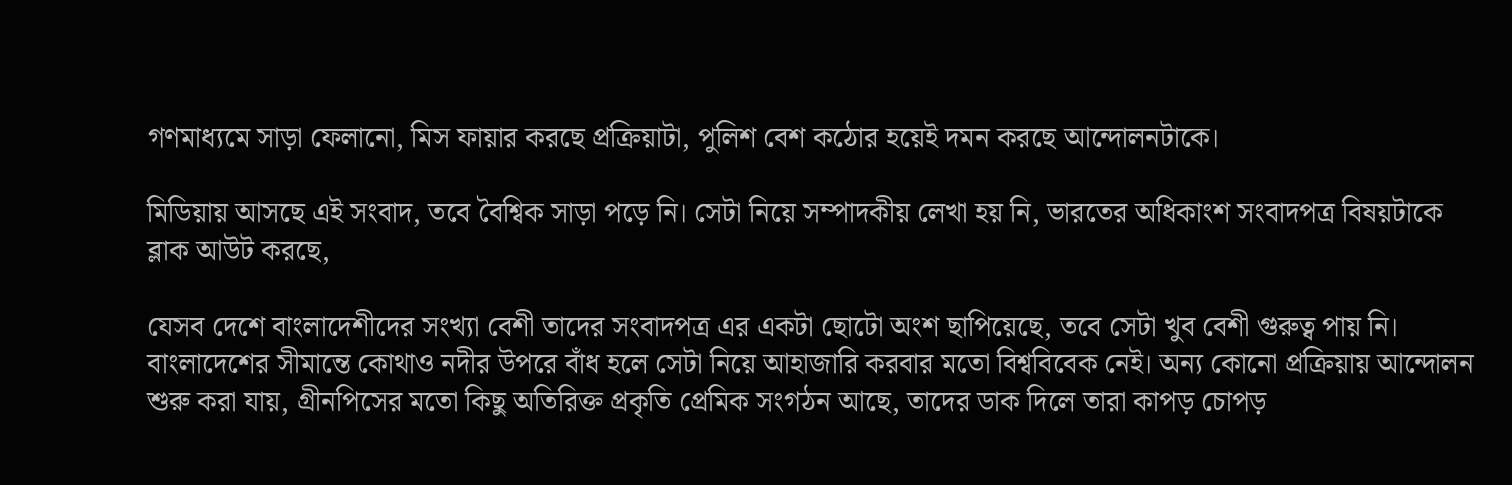গণমাধ্যমে সাড়া ফেলানো, মিস ফায়ার করছে প্রক্রিয়াটা, পুলিশ বেশ কঠোর হয়েই দমন করছে আন্দোলনটাকে।

মিডিয়ায় আসছে এই সংবাদ, তবে বৈশ্বিক সাড়া পড়ে নি। সেটা নিয়ে সম্পাদকীয় লেখা হয় নি, ভারতের অধিকাংশ সংবাদপত্র বিষয়টাকে ব্লাক আউট করছে,

যেসব দেশে বাংলাদেশীদের সংখ্যা বেশী তাদের সংবাদপত্র এর একটা ছোটো অংশ ছাপিয়েছে, তবে সেটা খুব বেশী গুরুত্ব পায় নি।
বাংলাদেশের সীমান্তে কোথাও নদীর উপরে বাঁধ হলে সেটা নিয়ে আহাজারি করবার মতো বিশ্ববিবেক নেই। অন্য কোনো প্রক্রিয়ায় আন্দোলন শুরু করা যায়, গ্রীনপিসের মতো কিছু অতিরিক্ত প্রকৃতি প্রেমিক সংগঠন আছে, তাদের ডাক দিলে তারা কাপড় চোপড়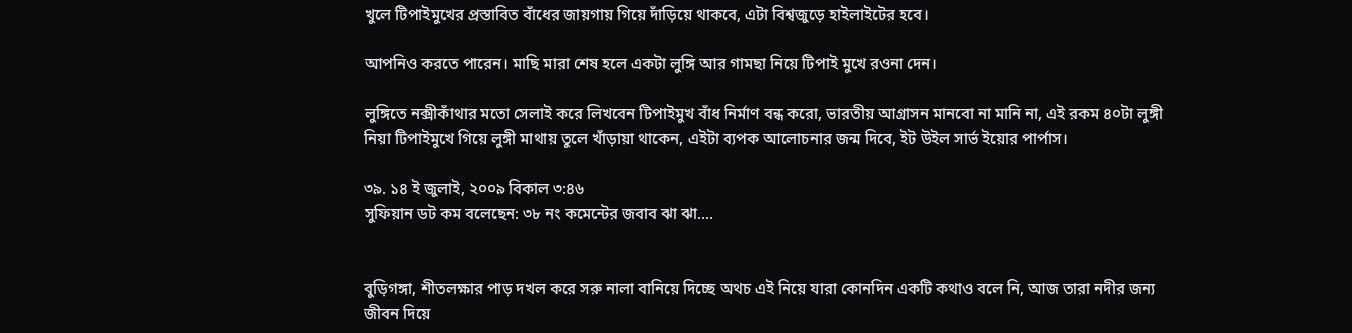খুলে টিপাইমুখের প্রস্তাবিত বাঁধের জায়গায় গিয়ে দাঁড়িয়ে থাকবে, এটা বিশ্বজুড়ে হাইলাইটের হবে।

আপনিও করতে পারেন। মাছি মারা শেষ হলে একটা লুঙ্গি আর গামছা নিয়ে টিপাই মুখে রওনা দেন।

লুঙ্গিতে নক্সীকাঁথার মতো সেলাই করে লিখবেন টিপাইমুখ বাঁধ নির্মাণ বন্ধ করো, ভারতীয় আগ্রাসন মানবো না মানি না, এই রকম ৪০টা লুঙ্গী নিয়া টিপাইমুখে গিয়ে লুঙ্গী মাথায় তুলে খাঁড়ায়া থাকেন, এইটা ব্যপক আলোচনার জন্ম দিবে, ইট উইল সার্ভ ইয়োর পার্পাস।

৩৯. ১৪ ই জুলাই, ২০০৯ বিকাল ৩:৪৬
সুফিয়ান ডট কম বলেছেন: ৩৮ নং কমেন্টের জবাব ঝা ঝা....


বুড়িগঙ্গা, শীতলক্ষার পাড় দখল করে সরু নালা বানিয়ে দিচ্ছে অথচ এই নিয়ে যারা কোনদিন একটি কথাও বলে নি, আজ তারা নদীর জন্য জীবন দিয়ে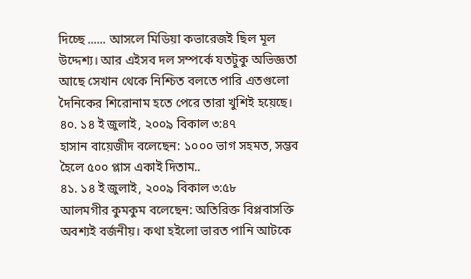দিচ্ছে ...... আসলে মিডিয়া কভারেজই ছিল মূল উদ্দেশ্য। আর এইসব দল সম্পর্কে যতটুকু অভিজ্ঞতা আছে সেখান থেকে নিশ্চিত বলতে পারি এতগুলো দৈনিকের শিরোনাম হতে পেরে তারা খুশিই হয়েছে।
৪০. ১৪ ই জুলাই, ২০০৯ বিকাল ৩:৪৭
হাসান বায়েজীদ বলেছেন: ১০০০ ভাগ সহমত, সম্ভব হৈলে ৫০০ প্লাস একাই দিতাম..
৪১. ১৪ ই জুলাই, ২০০৯ বিকাল ৩:৫৮
আলমগীর কুমকুম বলেছেন: অতিরিক্ত বিপ্লবাসক্তি অবশ্যই বর্জনীয়। কথা হইলো ভারত পানি আটকে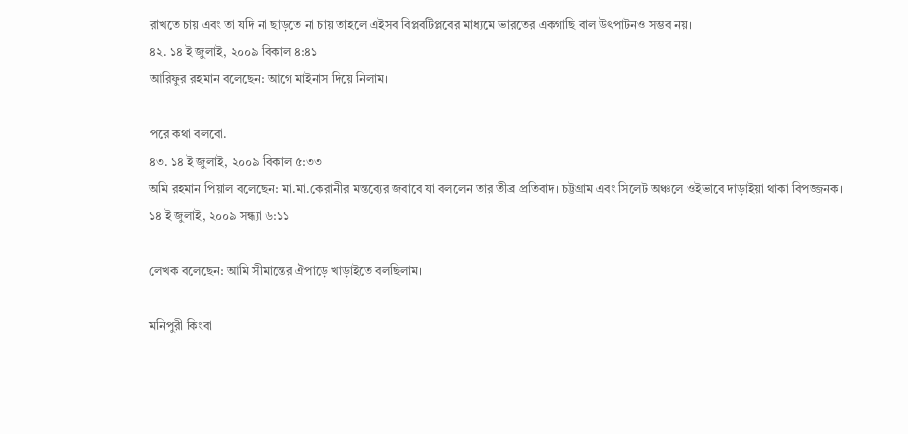রাখতে চায় এবং তা যদি না ছাড়তে না চায় তাহলে এইসব বিপ্লবটিপ্লবের মাধ্যমে ভারতের একগাছি বাল উৎপাটনও সম্ভব নয়।
৪২. ১৪ ই জুলাই, ২০০৯ বিকাল ৪:৪১
আরিফুর রহমান বলেছেন: আগে মাইনাস দিয়ে নিলাম।

পরে কথা বলবো.
৪৩. ১৪ ই জুলাই, ২০০৯ বিকাল ৫:৩৩
অমি রহমান পিয়াল বলেছেন: মা.মা.কেরানীর মন্তব্যের জবাবে যা বললেন তার তীব্র প্রতিবাদ। চট্টগ্রাম এবং সিলেট অঞ্চলে ওইভাবে দাড়াইয়া থাকা বিপজ্জনক।
১৪ ই জুলাই, ২০০৯ সন্ধ্যা ৬:১১

লেখক বলেছেন: আমি সীমান্তের ঐপাড়ে খাড়াইতে বলছিলাম।

মনিপুরী কিংবা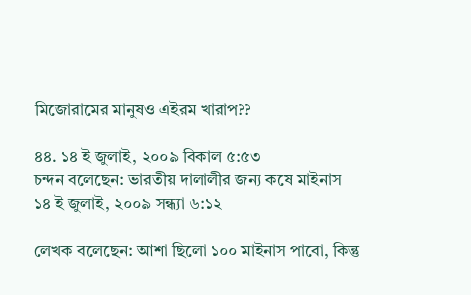মিজোরামের মানুষও এইরম খারাপ??

৪৪. ১৪ ই জুলাই, ২০০৯ বিকাল ৫:৫৩
চন্দন বলেছেন: ভারতীয় দালালীর জন্য কষে মাইনাস
১৪ ই জুলাই, ২০০৯ সন্ধ্যা ৬:১২

লেখক বলেছেন: আশা ছিলো ১০০ মাইনাস পাবো, কিন্তু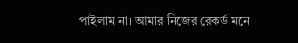পাইলাম না। আমার নিজের রেকর্ড মনে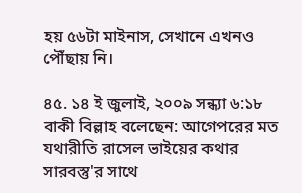হয় ৫৬টা মাইনাস, সেখানে এখনও পৌঁছায় নি।

৪৫. ১৪ ই জুলাই, ২০০৯ সন্ধ্যা ৬:১৮
বাকী বিল্লাহ বলেছেন: আগেপরের মত যথারীতি রাসেল ভাইয়ের কথার সারবস্তু'র সাথে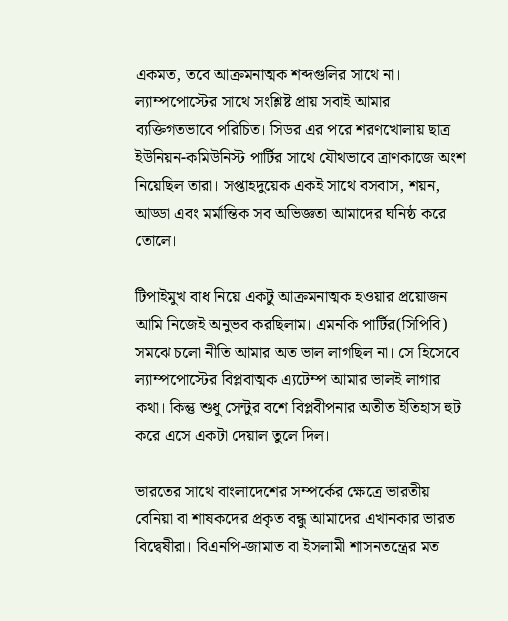একমত, তবে আক্রমনাত্মক শব্দগুলির সাথে না। ল্যাম্পপোস্টের সাথে সংশ্লিষ্ট প্রায় সবাই আমার ব্যক্তিগতভাবে পরিচিত। সিডর এর পরে শরণখোলায় ছাত্র ইউনিয়ন-কমিউনিস্ট পার্টির সাথে যৌথভাবে ত্রাণকাজে অংশ নিয়েছিল তারা। সপ্তাহদুয়েক একই সাথে বসবাস, শয়ন, আড্ডা এবং মর্মান্তিক সব অভিজ্ঞতা আমাদের ঘনিষ্ঠ করে তোলে।

টিপাইমুখ বাধ নিয়ে একটু আক্রমনাত্মক হওয়ার প্রয়োজন আমি নিজেই অনুভব করছিলাম। এমনকি পার্টির(সিপিবি) সমঝে চলো নীতি আমার অত ভাল লাগছিল না। সে হিসেবে ল্যাম্পপোস্টের বিপ্লবাত্মক এ্যটেম্প আমার ভালই লাগার কথা। কিন্তু শুধু সেন্টুর বশে বিপ্লবীপনার অতীত ইতিহাস হুট করে এসে একটা দেয়াল তুলে দিল।

ভারতের সাথে বাংলাদেশের সম্পর্কের ক্ষেত্রে ভারতীয় বেনিয়া বা শাষকদের প্রকৃত বন্ধু আমাদের এখানকার ভারত বিদ্বেষীরা। বিএনপি-জামাত বা ইসলামী শাসনতন্ত্রের মত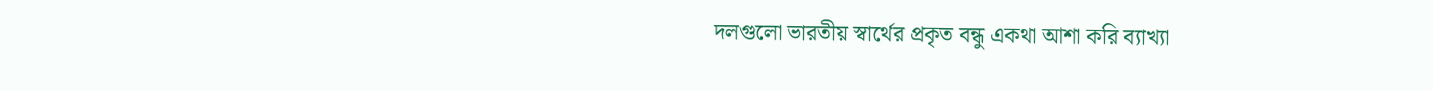দলগুলো ভারতীয় স্বার্থের প্রকৃত বন্ধু একথা আশা করি ব্যাখ্যা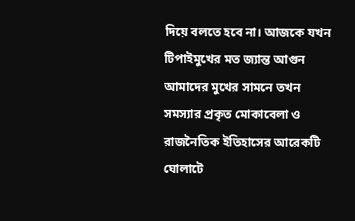দিয়ে বলতে হবে না। আজকে যখন টিপাইমুখের মত জ্যান্ত আগুন আমাদের মুখের সামনে তখন সমস্যার প্রকৃত মোকাবেলা ও রাজনৈতিক ইতিহাসের আরেকটি ঘোলাটে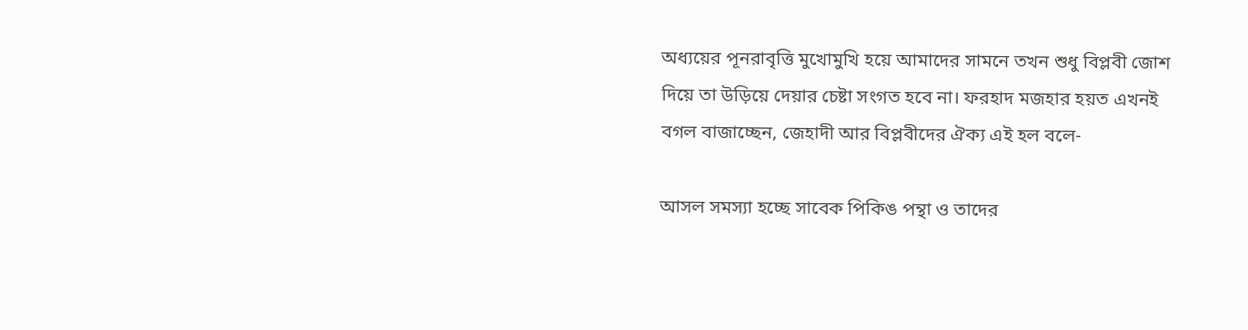অধ্যয়ের পূনরাবৃত্তি মুখোমুখি হয়ে আমাদের সামনে তখন শুধু বিপ্লবী জোশ দিয়ে তা উড়িয়ে দেয়ার চেষ্টা সংগত হবে না। ফরহাদ মজহার হয়ত এখনই বগল বাজাচ্ছেন, জেহাদী আর বিপ্লবীদের ঐক্য এই হল বলে-

আসল সমস্যা হচ্ছে সাবেক পিকিঙ পন্থা ও তাদের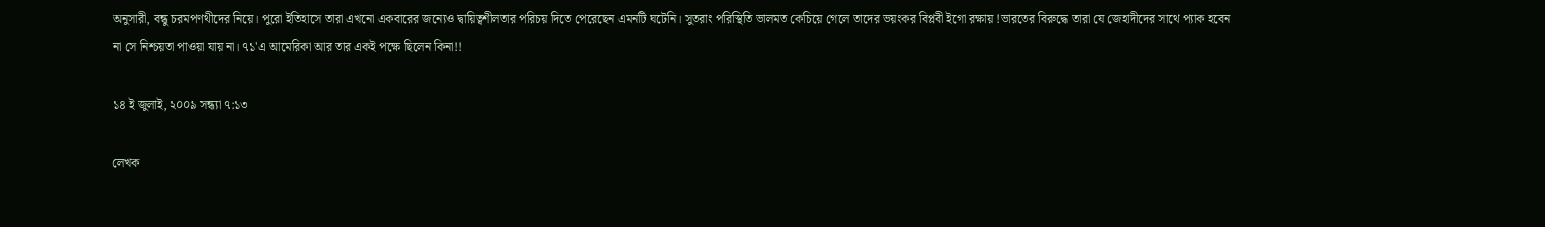অনুসারী, বন্ধু চরমপণথীদের নিয়ে। পুরো ইতিহাসে তারা এখনো একবারের জন্যেও দ্বায়িত্বশীলতার পরিচয় দিতে পেরেছেন এমনটি ঘটেনি। সুতরাং পরিস্থিতি ভালমত কেচিয়ে গেলে তাদের ভয়ংকর বিপ্লবী ইগো রক্ষায় !ভারতের বিরুদ্ধে তারা যে জেহাদীদের সাথে প্যাক হবেন না সে নিশ্চয়তা পাওয়া যায় না। ৭১'এ আমেরিকা আর তার একই পক্ষে ছিলেন কিনা!!

১৪ ই জুলাই, ২০০৯ সন্ধ্যা ৭:১৩

লেখক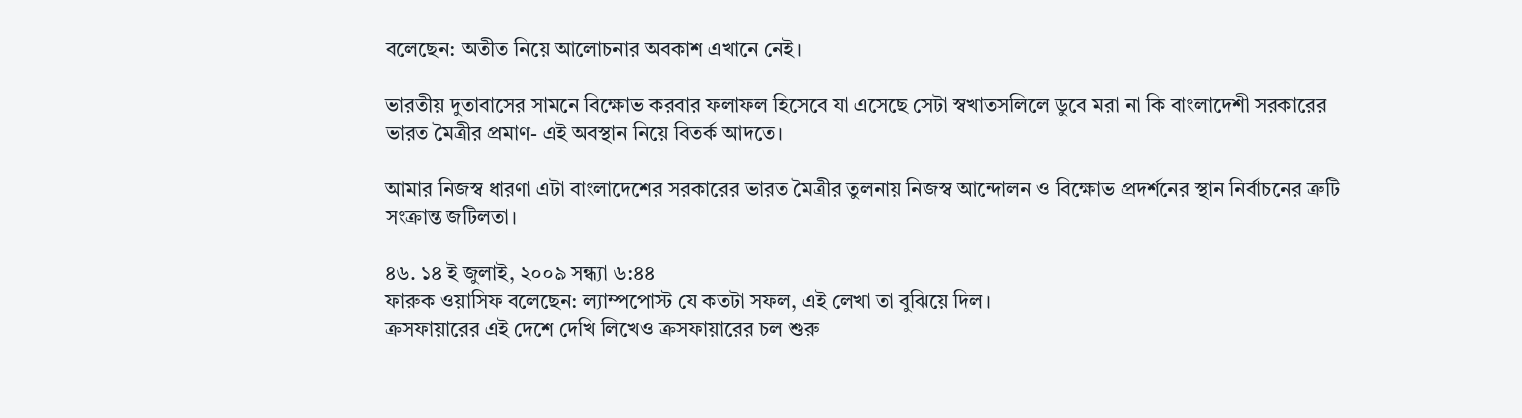বলেছেন: অতীত নিয়ে আলোচনার অবকাশ এখানে নেই।

ভারতীয় দুতাবাসের সামনে বিক্ষোভ করবার ফলাফল হিসেবে যা এসেছে সেটা স্বখাতসলিলে ডুবে মরা না কি বাংলাদেশী সরকারের ভারত মৈত্রীর প্রমাণ- এই অবস্থান নিয়ে বিতর্ক আদতে।

আমার নিজস্ব ধারণা এটা বাংলাদেশের সরকারের ভারত মৈত্রীর তুলনায় নিজস্ব আন্দোলন ও বিক্ষোভ প্রদর্শনের স্থান নির্বাচনের ত্রুটি সংক্রান্ত জটিলতা।

৪৬. ১৪ ই জুলাই, ২০০৯ সন্ধ্যা ৬:৪৪
ফারুক ওয়াসিফ বলেছেন: ল্যাম্পপোস্ট যে কতটা সফল, এই লেখা তা বুঝিয়ে দিল।
ক্রসফায়ারের এই দেশে দেখি লিখেও ক্রসফায়ারের চল শুরু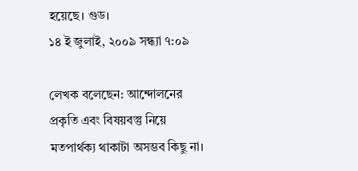হয়েছে। গুড।
১৪ ই জুলাই, ২০০৯ সন্ধ্যা ৭:০৯

লেখক বলেছেন: আন্দোলনের প্রকৃতি এবং বিষয়বস্তু নিয়ে মতপার্থক্য থাকাটা অসম্ভব কিছু না।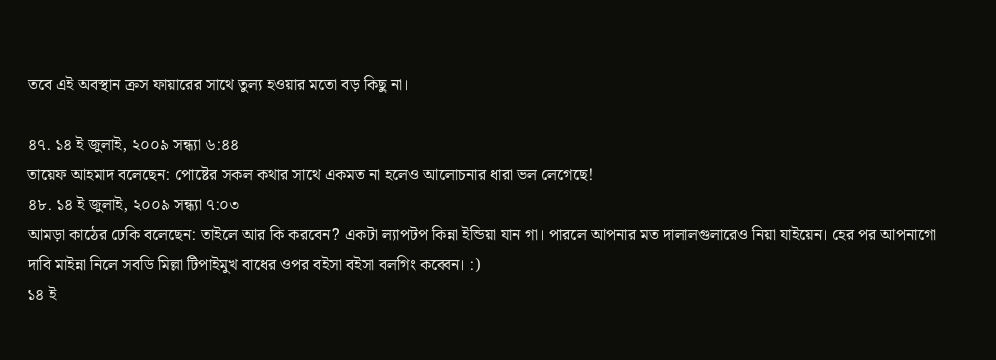তবে এই অবস্থান ক্রস ফায়ারের সাথে তুল্য হওয়ার মতো বড় কিছু না।

৪৭. ১৪ ই জুলাই, ২০০৯ সন্ধ্যা ৬:৪৪
তায়েফ আহমাদ বলেছেন: পোষ্টের সকল কথার সাথে একমত না হলেও আলোচনার ধারা ভল লেগেছে!
৪৮. ১৪ ই জুলাই, ২০০৯ সন্ধ্যা ৭:০৩
আমড়া কাঠের ঢেকি বলেছেন: তাইলে আর কি করবেন? একটা ল্যাপটপ কিন্না ইন্ডিয়া যান গা। পারলে আপনার মত দালালগুলারেও নিয়া যাইয়েন। হের পর আপনাগো দাবি মাইন্না নিলে সবডি মিল্লা টিপাইমুখ বাধের ওপর বইসা বইসা বলগিং কব্বেন। :)
১৪ ই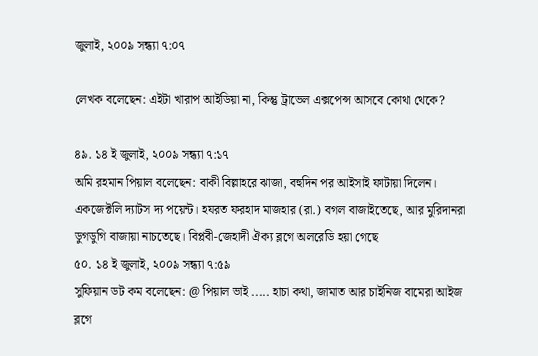জুলাই, ২০০৯ সন্ধ্যা ৭:০৭

লেখক বলেছেন: এইটা খারাপ আইডিয়া না, কিন্তু ট্রাভেল এক্সপেন্স আসবে কোথা থেকে?

৪৯. ১৪ ই জুলাই, ২০০৯ সন্ধ্যা ৭:১৭
অমি রহমান পিয়াল বলেছেন: বাকী বিল্লাহরে ঝাজা, বহুদিন পর আইসাই ফাটায়া দিলেন। একজেক্টলি দ্যাটস দ্য পয়েন্ট। হযরত ফরহাদ মাজহার (রা.) বগল বাজাইতেছে, আর মুরিদানরা ডুগডুগি বাজায়া নাচতেছে। বিপ্লবী-জেহাদী ঐক্য ব্লগে অলরেডি হয়া গেছে
৫০. ১৪ ই জুলাই, ২০০৯ সন্ধ্যা ৭:৫৯
সুফিয়ান ডট কম বলেছেন: @ পিয়াল ভাই ..... হাচা কথা, জামাত আর চাইনিজ বামেরা আইজ ব্লগে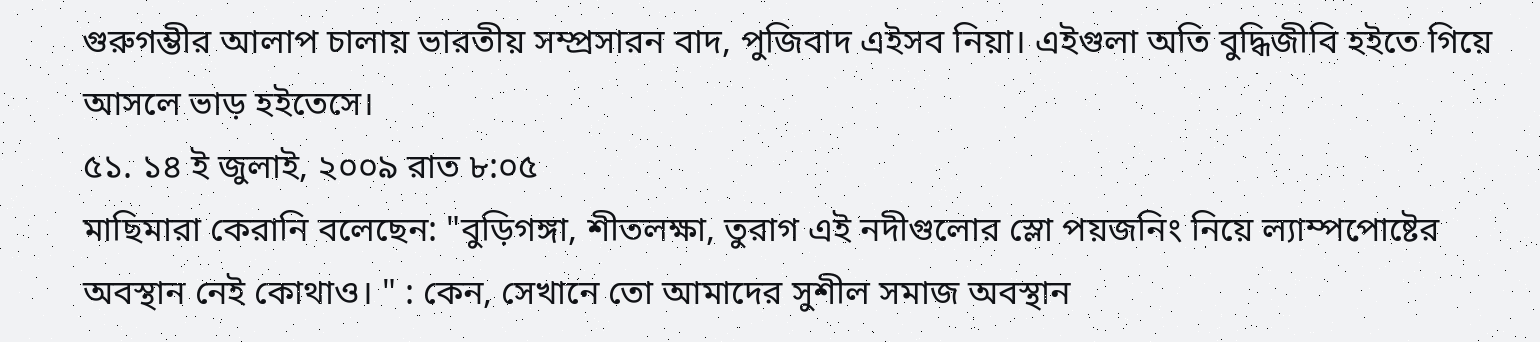গুরুগম্ভীর আলাপ চালায় ভারতীয় সম্প্রসারন বাদ, পুজিবাদ এইসব নিয়া। এইগুলা অতি বুদ্ধিজীবি হইতে গিয়ে আসলে ভাড় হইতেসে।
৫১. ১৪ ই জুলাই, ২০০৯ রাত ৮:০৫
মাছিমারা কেরানি বলেছেন: "বুড়িগঙ্গা, শীতলক্ষা, তুরাগ এই নদীগুলোর স্লো পয়জনিং নিয়ে ল্যাম্পপোষ্টের অবস্থান নেই কোথাও। " : কেন, সেখানে তো আমাদের সুশীল সমাজ অবস্থান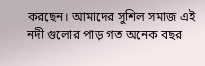করছেন। আমাদের সুশিল সমাজ এই নদী গুলোর পাড় গত অনেক বছর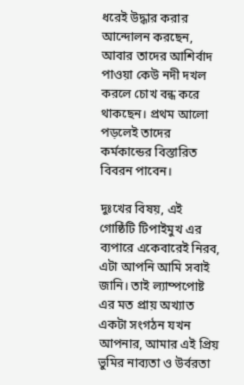ধরেই উদ্ধার করার আন্দোলন করছেন, আবার তাদের আশির্বাদ পাওয়া কেউ নদী দখল করলে চোখ বন্ধ করে থাকছেন। প্রথম আলো পড়লেই তাদের কর্মকান্ডের বিস্তারিত বিবরন পাবেন।

দুঃখের বিষয়, এই গোষ্ঠিটি টিপাইমুখ এর ব্যপারে একেবারেই নিরব, এটা আপনি আমি সবাই জানি। তাই ল্যাম্পপোষ্ট এর মত প্রায় অখ্যাত একটা সংগঠন যখন আপনার, আমার এই প্রিয় ভুমির নাব্যতা ও উর্বরতা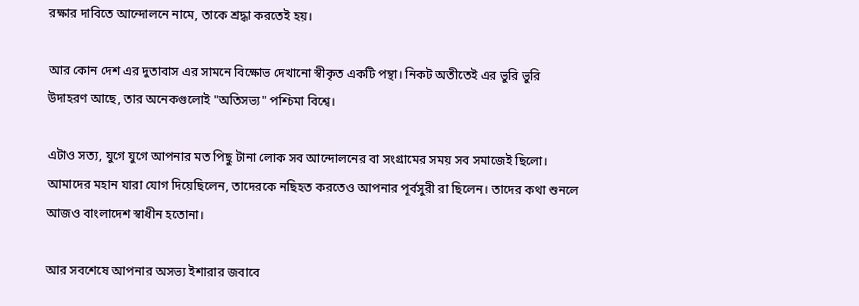রক্ষার দাবিতে আন্দোলনে নামে, তাকে শ্রদ্ধা করতেই হয়।

আর কোন দেশ এর দুতাবাস এর সামনে বিক্ষোভ দেখানো স্বীকৃত একটি পন্থা। নিকট অতীতেই এর ভুরি ভুরি উদাহরণ আছে, তার অনেকগুলোই "অতিসভ্য" পশ্চিমা বিশ্বে।

এটাও সত্য, যুগে যুগে আপনার মত পিছু টানা লোক সব আন্দোলনের বা সংগ্রামের সময় সব সমাজেই ছিলো। আমাদের মহান যারা যোগ দিয়েছিলেন, তাদেরকে নছিহত করতেও আপনার পূর্বসুরী রা ছিলেন। তাদের কথা শুনলে আজও বাংলাদেশ স্বাধীন হতোনা।

আর সবশেষে আপনার অসভ্য ইশারার জবাবে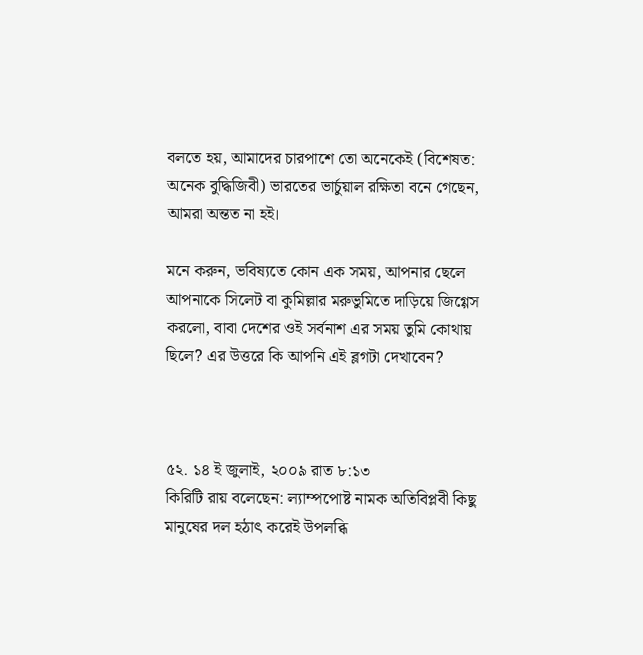বলতে হয়, আমাদের চারপাশে তো অনেকেই (বিশেষত: অনেক বুদ্ধিজিবী) ভারতের ভার্চুয়াল রক্ষিতা বনে গেছেন, আমরা অন্তত না হই।

মনে করুন, ভবিষ্যতে কোন এক সময়, আপনার ছেলে আপনাকে সিলেট বা কুমিল্লার মরুভুমিতে দাড়িয়ে জিগ্গেস করলো, বাবা দেশের ওই সর্বনাশ এর সময় তুমি কোথায় ছিলে? এর উত্তরে কি আপনি এই ব্লগটা দেখাবেন?



৫২. ১৪ ই জুলাই, ২০০৯ রাত ৮:১৩
কিরিটি রায় বলেছেন: ল্যাম্পপোষ্ট নামক অতিবিপ্লবী কিছু মানুষের দল হঠাৎ করেই উপলব্ধি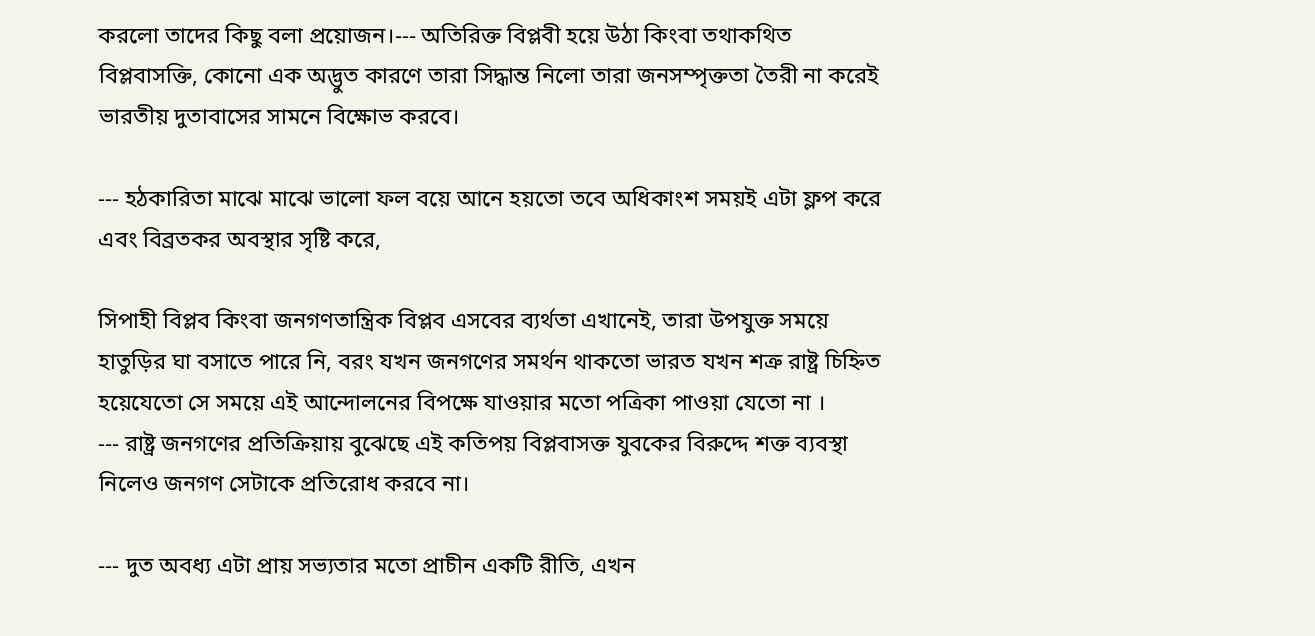করলো তাদের কিছু বলা প্রয়োজন।--- অতিরিক্ত বিপ্লবী হয়ে উঠা কিংবা তথাকথিত বিপ্লবাসক্তি, কোনো এক অদ্ভুত কারণে তারা সিদ্ধান্ত নিলো তারা জনসম্পৃক্ততা তৈরী না করেই ভারতীয় দুতাবাসের সামনে বিক্ষোভ করবে।

--- হঠকারিতা মাঝে মাঝে ভালো ফল বয়ে আনে হয়তো তবে অধিকাংশ সময়ই এটা ফ্লপ করে এবং বিব্রতকর অবস্থার সৃষ্টি করে,

সিপাহী বিপ্লব কিংবা জনগণতান্ত্রিক বিপ্লব এসবের ব্যর্থতা এখানেই, তারা উপযুক্ত সময়ে হাতুড়ির ঘা বসাতে পারে নি, বরং যখন জনগণের সমর্থন থাকতো ভারত যখন শত্রু রাষ্ট্র চিহ্নিত হয়েযেতো সে সময়ে এই আন্দোলনের বিপক্ষে যাওয়ার মতো পত্রিকা পাওয়া যেতো না ।
--- রাষ্ট্র জনগণের প্রতিক্রিয়ায় বুঝেছে এই কতিপয় বিপ্লবাসক্ত যুবকের বিরুদ্দে শক্ত ব্যবস্থা নিলেও জনগণ সেটাকে প্রতিরোধ করবে না।

--- দুত অবধ্য এটা প্রায় সভ্যতার মতো প্রাচীন একটি রীতি, এখন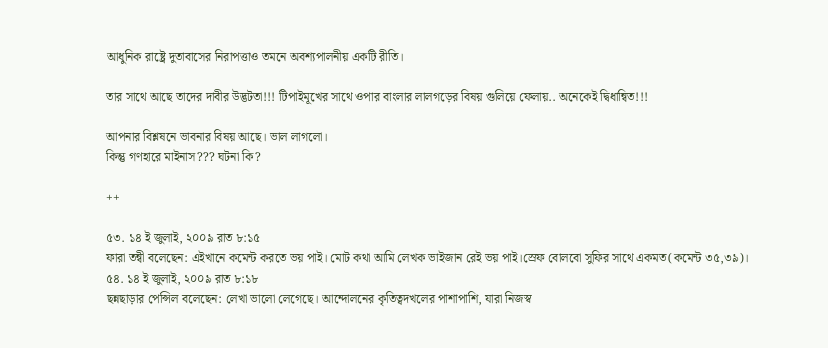আধুনিক রাষ্ট্রে দুতাবাসের নিরাপত্তাও তমনে অবশ্যপালনীয় একটি রীতি।

তার সাথে আছে তাদের দাবীর উদ্ভটতা!!! টিপাইমূখের সাথে ওপার বাংলার লালগড়ের বিষয় গুলিয়ে ফেলায়.. অনেকেই দ্বিধান্বিত!!!

আপনার বিশ্লষনে ভাবনার বিষয় আছে। ভাল লাগলো।
কিন্তু গণহারে মাইনাস??? ঘটনা কি?

++

৫৩. ১৪ ই জুলাই, ২০০৯ রাত ৮:১৫
ফারা তন্বী বলেছেন: এইখানে কমেন্ট করতে ভয় পাই। মোট কথা আমি লেখক ভাইজান রেই ভয় পাই।স্রেফ বোলবো সুফির সাথে একমত(কমেন্ট ৩৫,৩৯)।
৫৪. ১৪ ই জুলাই, ২০০৯ রাত ৮:১৮
ছন্নছাড়ার পেন্সিল বলেছেন: লেখা ভালো লেগেছে। আন্দোলনের কৃতিত্বদখলের পাশাপাশি, যারা নিজস্ব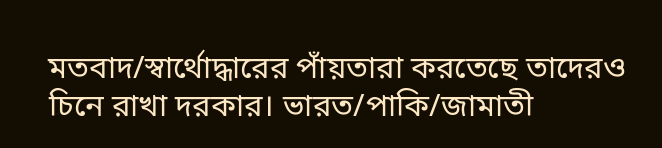মতবাদ/স্বার্থোদ্ধারের পাঁয়তারা করতেছে তাদেরও চিনে রাখা দরকার। ভারত/পাকি/জামাতী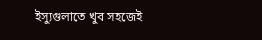ইস্যুগুলাতে খুব সহজেই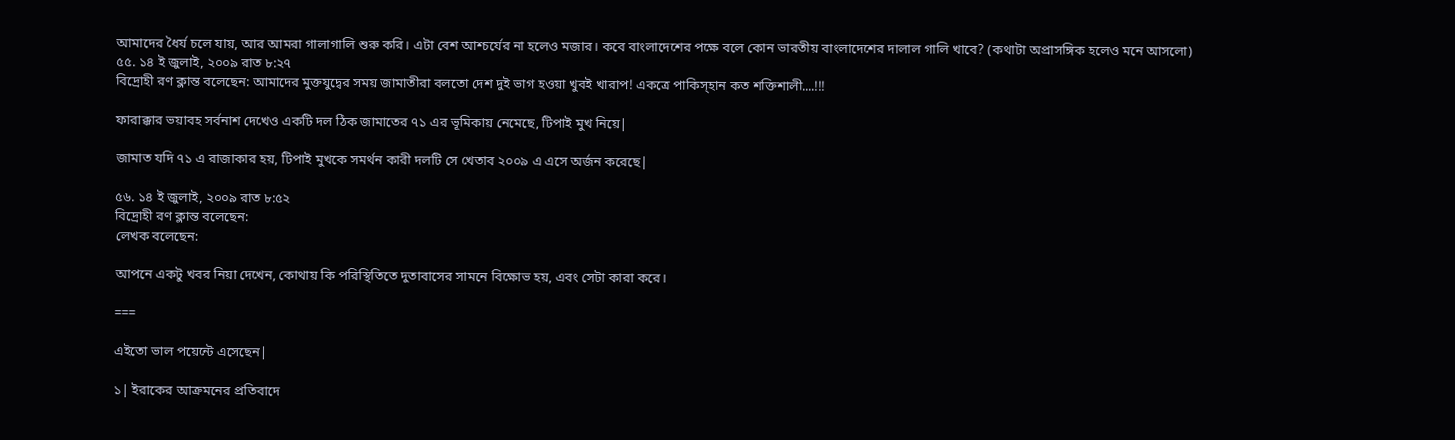আমাদের ধৈর্য চলে যায়, আর আমরা গালাগালি শুরু করি। এটা বেশ আশ্চর্যের না হলেও মজার। কবে বাংলাদেশের পক্ষে বলে কোন ভারতীয় বাংলাদেশের দালাল গালি খাবে? (কথাটা অপ্রাসঙ্গিক হলেও মনে আসলো)
৫৫. ১৪ ই জুলাই, ২০০৯ রাত ৮:২৭
বিদ্রোহী রণ ক্লান্ত বলেছেন: আমাদের মুক্তযুদ্বের সময় জামাতীরা বলতো দেশ দুই ভাগ হওয়া খুবই খারাপ! একত্রে পাকিস্হান কত শক্তিশালী....!!!

ফারাক্কার ভয়াবহ সর্বনাশ দেখেও একটি দল ঠিক জামাতের ৭১ এর ভূমিকায় নেমেছে, টিপাই মুখ নিয়ে|

জামাত যদি ৭১ এ রাজাকার হয়, টিপাই মুখকে সমর্থন কারী দলটি সে খেতাব ২০০৯ এ এসে অর্জন করেছে|

৫৬. ১৪ ই জুলাই, ২০০৯ রাত ৮:৫২
বিদ্রোহী রণ ক্লান্ত বলেছেন:
লেখক বলেছেন:

আপনে একটু খবর নিয়া দেখেন, কোথায় কি পরিস্থিতিতে দুতাবাসের সামনে বিক্ষোভ হয়, এবং সেটা কারা করে।

===

এইতো ভাল পয়েন্টে এসেছেন|

১| ইরাকের আক্রমনের প্রতিবাদে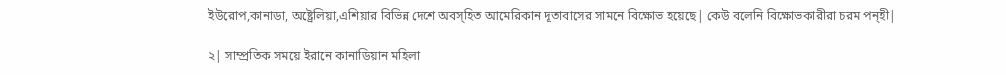ইউরোপ,কানাডা, অষ্ট্রেলিয়া,এশিয়ার বিভিন্ন দেশে অবস্হিত আমেরিকান দূতাবাসের সামনে বিক্ষোভ হয়েছে| কেউ বলেনি বিক্ষোভকারীরা চরম পন্হী|

২| সাম্প্রতিক সময়ে ইরানে কানাডিয়ান মহিলা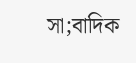সা;বাদিক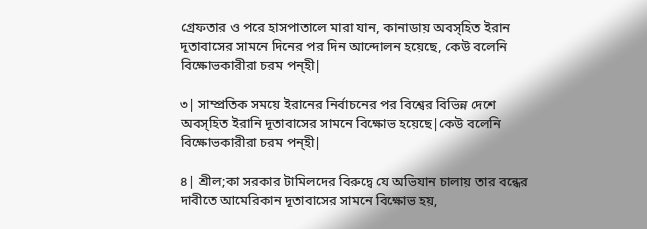গ্রেফতার ও পরে হাসপাতালে মারা যান, কানাডায় অবস্হিত ইরান দূতাবাসের সামনে দিনের পর দিন আন্দোলন হয়েছে, কেউ বলেনি বিক্ষোভকারীরা চরম পন্হী|

৩| সাম্প্রতিক সময়ে ইরানের নির্বাচনের পর বিশ্বের বিভিন্ন দেশে অবস্হিত ইরানি দূতাবাসের সামনে বিক্ষোভ হয়েছে|কেউ বলেনি বিক্ষোভকারীরা চরম পন্হী|

৪| শ্রীল;কা সরকার টামিলদের বিরুদ্বে যে অভিযান চালায় তার বন্ধের দাবীতে আমেরিকান দূতাবাসের সামনে বিক্ষোভ হয়,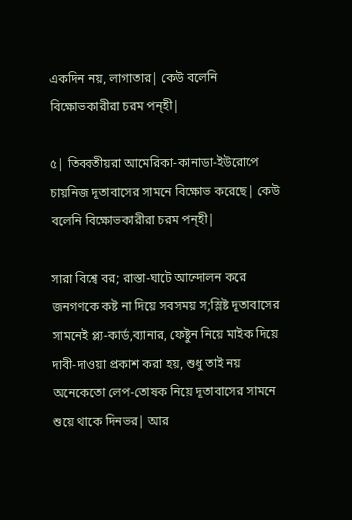একদিন নয়, লাগাতার| কেউ বলেনি বিক্ষোভকারীরা চরম পন্হী|

৫| তিব্বতীয়রা আমেরিকা-কানাডা-ইউরোপে চায়নিজ দূতাবাসের সামনে বিক্ষোভ করেছে| কেউ বলেনি বিক্ষোভকারীরা চরম পন্হী|

সারা বিশ্বে বর; রাস্তা-ঘাটে আন্দোলন করে জনগণকে কষ্ট না দিয়ে সবসময় স;স্লিষ্ট দূতাবাসের সামনেই প্ল্য-কার্ড,ব্যানার, ফেষ্টুন নিয়ে মাইক দিয়ে দাবী-দাওয়া প্রকাশ করা হয়, শুধু তাই নয় অনেকেতো লেপ-তোষক নিয়ে দূতাবাসের সামনে শুয়ে থাকে দিনভর| আর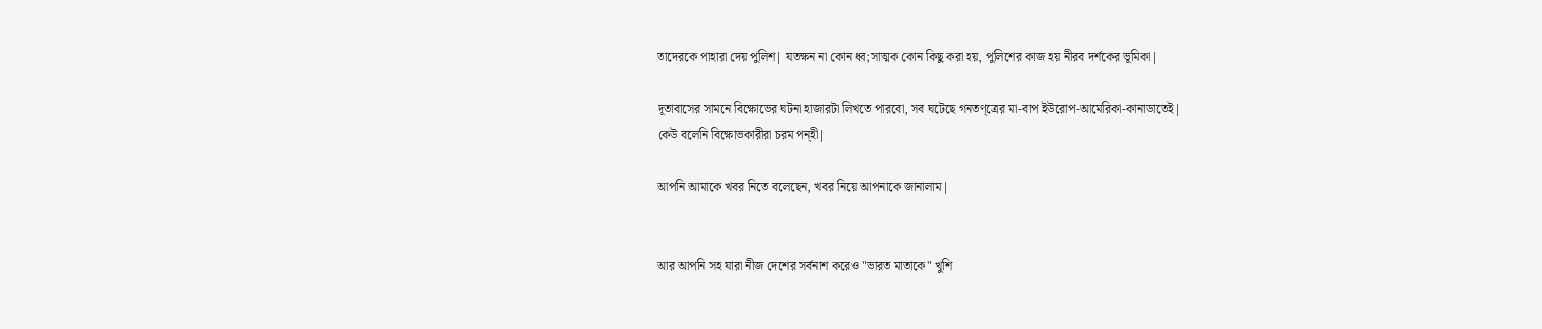তাদেরকে পাহারা দেয় পুলিশ| যতক্ষন না কোন ধ্ব;সাত্মক কোন কিছু করা হয়, পুলিশের কাজ হয় নীরব দর্শকের ভূমিকা|

দূতাবাসের সামনে বিক্ষোভের ঘটনা হাজারটা লিখতে পারবো, সব ঘটেছে গনতণ্ত্রের মা-বাপ ইউরোপ-আমেরিকা-কানাডাতেই|
কেউ বলেনি বিক্ষোভকারীরা চরম পন্হী|

আপনি আমাকে খবর নিতে বলেছেন, খবর নিয়ে আপনাকে জানালাম|


আর আপনি সহ যারা নীজ দেশের সর্বনাশ করেও "ভারত মাতাকে" খুশি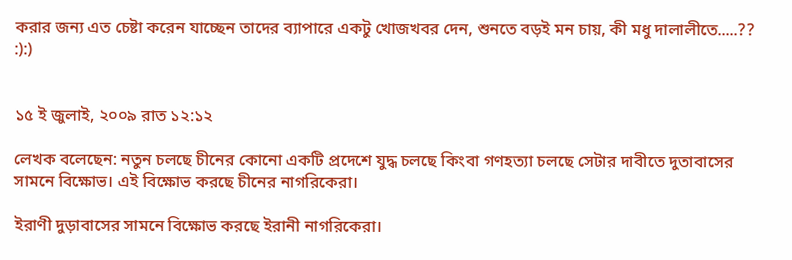করার জন্য এত চেষ্টা করেন যাচ্ছেন তাদের ব্যাপারে একটু খোজখবর দেন, শুনতে বড়ই মন চায়, কী মধু দালালীতে.....?? :):)


১৫ ই জুলাই, ২০০৯ রাত ১২:১২

লেখক বলেছেন: নতুন চলছে চীনের কোনো একটি প্রদেশে যুদ্ধ চলছে কিংবা গণহত্যা চলছে সেটার দাবীতে দুতাবাসের সামনে বিক্ষোভ। এই বিক্ষোভ করছে চীনের নাগরিকেরা।

ইরাণী দুড়াবাসের সামনে বিক্ষোভ করছে ইরানী নাগরিকেরা।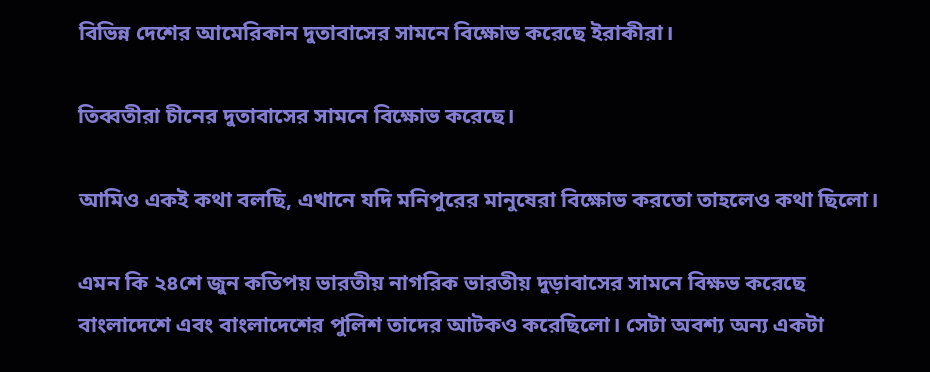বিভিন্ন দেশের আমেরিকান দুতাবাসের সামনে বিক্ষোভ করেছে ইরাকীরা।

তিব্বতীরা চীনের দুতাবাসের সামনে বিক্ষোভ করেছে।

আমিও একই কথা বলছি, এখানে যদি মনিপুরের মানুষেরা বিক্ষোভ করতো তাহলেও কথা ছিলো।

এমন কি ২৪শে জুন কতিপয় ভারতীয় নাগরিক ভারতীয় দুড়াবাসের সামনে বিক্ষভ করেছে বাংলাদেশে এবং বাংলাদেশের পুলিশ তাদের আটকও করেছিলো। সেটা অবশ্য অন্য একটা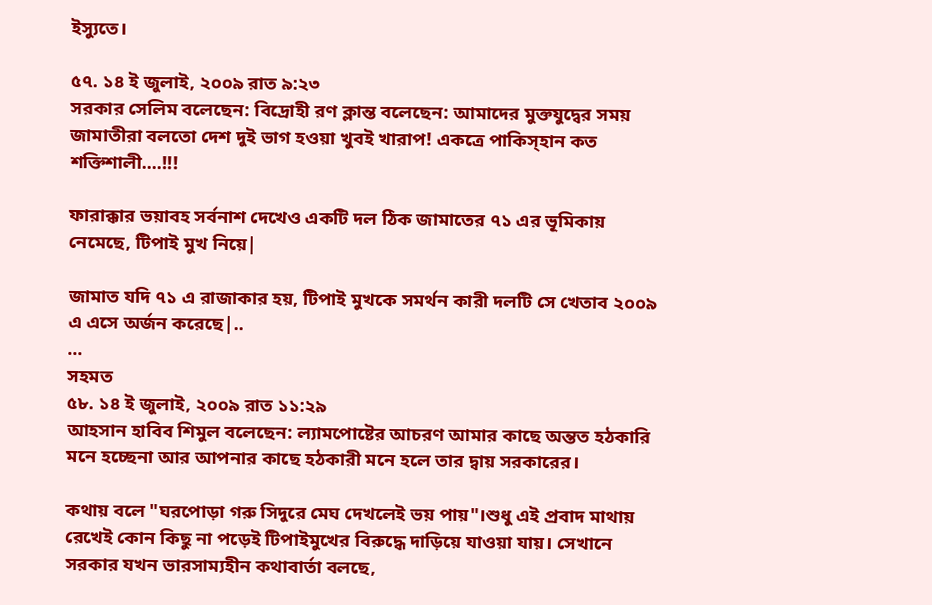ইস্যুতে।

৫৭. ১৪ ই জুলাই, ২০০৯ রাত ৯:২৩
সরকার সেলিম বলেছেন: বিদ্রোহী রণ ক্লান্ত বলেছেন: আমাদের মুক্তযুদ্বের সময় জামাতীরা বলতো দেশ দুই ভাগ হওয়া খুবই খারাপ! একত্রে পাকিস্হান কত শক্তিশালী....!!!

ফারাক্কার ভয়াবহ সর্বনাশ দেখেও একটি দল ঠিক জামাতের ৭১ এর ভূমিকায় নেমেছে, টিপাই মুখ নিয়ে|

জামাত যদি ৭১ এ রাজাকার হয়, টিপাই মুখকে সমর্থন কারী দলটি সে খেতাব ২০০৯ এ এসে অর্জন করেছে|..
...
সহমত
৫৮. ১৪ ই জুলাই, ২০০৯ রাত ১১:২৯
আহসান হাবিব শিমুল বলেছেন: ল্যামপোষ্টের আচরণ আমার কাছে অন্তত হঠকারি মনে হচ্ছেনা আর আপনার কাছে হঠকারী মনে হলে তার দ্বায় সরকারের।

কথায় বলে "ঘরপোড়া গরু সিদুরে মেঘ দেখলেই ভয় পায়"।শুধু এই প্রবাদ মাথায় রেখেই কোন কিছু না পড়েই টিপাইমুখের বিরুদ্ধে দাড়িয়ে যাওয়া যায়। সেখানে সরকার যখন ভারসাম্যহীন কথাবার্তা বলছে,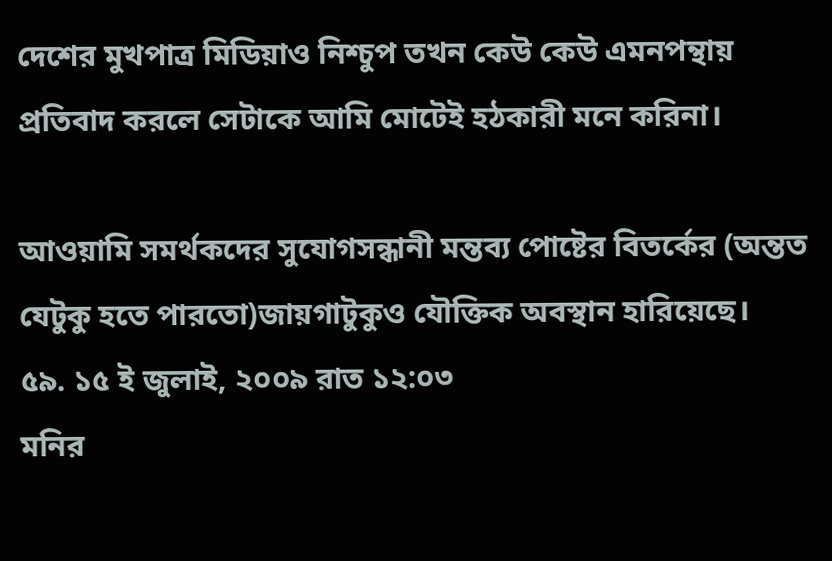দেশের মুখপাত্র মিডিয়াও নিশ্চুপ তখন কেউ কেউ এমনপন্থায় প্রতিবাদ করলে সেটাকে আমি মোটেই হঠকারী মনে করিনা।

আওয়ামি সমর্থকদের সুযোগসন্ধানী মন্তব্য পোষ্টের বিতর্কের (অন্তত যেটুকু হতে পারতো)জায়গাটুকুও যৌক্তিক অবস্থান হারিয়েছে।
৫৯. ১৫ ই জুলাই, ২০০৯ রাত ১২:০৩
মনির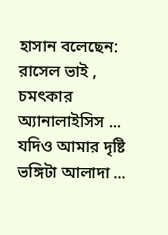হাসান বলেছেন: রাসেল ভাই , চমৎকার অ্যানালাইসিস ... যদিও আমার দৃষ্টি ভঙ্গিটা আলাদা ...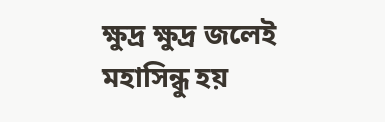ক্ষুদ্র ক্ষুদ্র জলেই মহাসিন্ধু হয়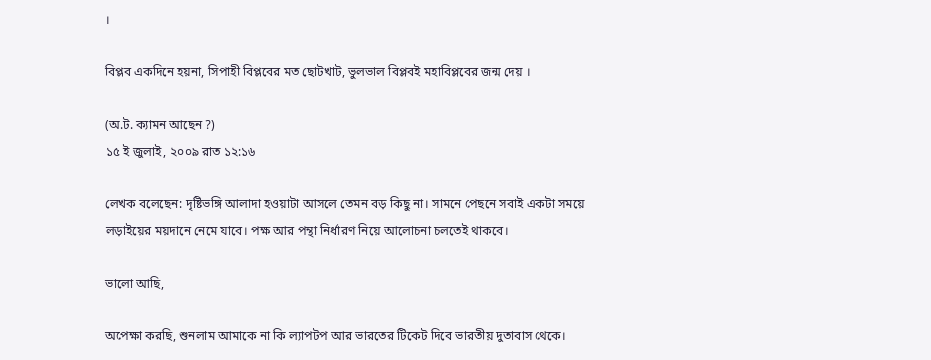।

বিপ্লব একদিনে হয়না, সিপাহী বিপ্লবের মত ছোটখাট, ভুলভাল বিপ্লবই মহাবিপ্লবের জন্ম দেয় ।

(অ.ট. ক্যামন আছেন ?)
১৫ ই জুলাই, ২০০৯ রাত ১২:১৬

লেখক বলেছেন: দৃষ্টিভঙ্গি আলাদা হওয়াটা আসলে তেমন বড় কিছু না। সামনে পেছনে সবাই একটা সময়ে লড়াইয়ের ময়দানে নেমে যাবে। পক্ষ আর পন্থা নির্ধারণ নিয়ে আলোচনা চলতেই থাকবে।

ভালো আছি,

অপেক্ষা করছি, শুনলাম আমাকে না কি ল্যাপটপ আর ভারতের টিকেট দিবে ভারতীয় দুতাবাস থেকে।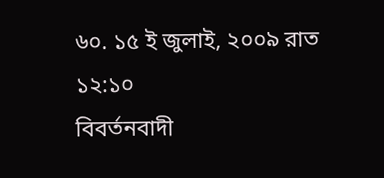৬০. ১৫ ই জুলাই, ২০০৯ রাত ১২:১০
বিবর্তনবাদী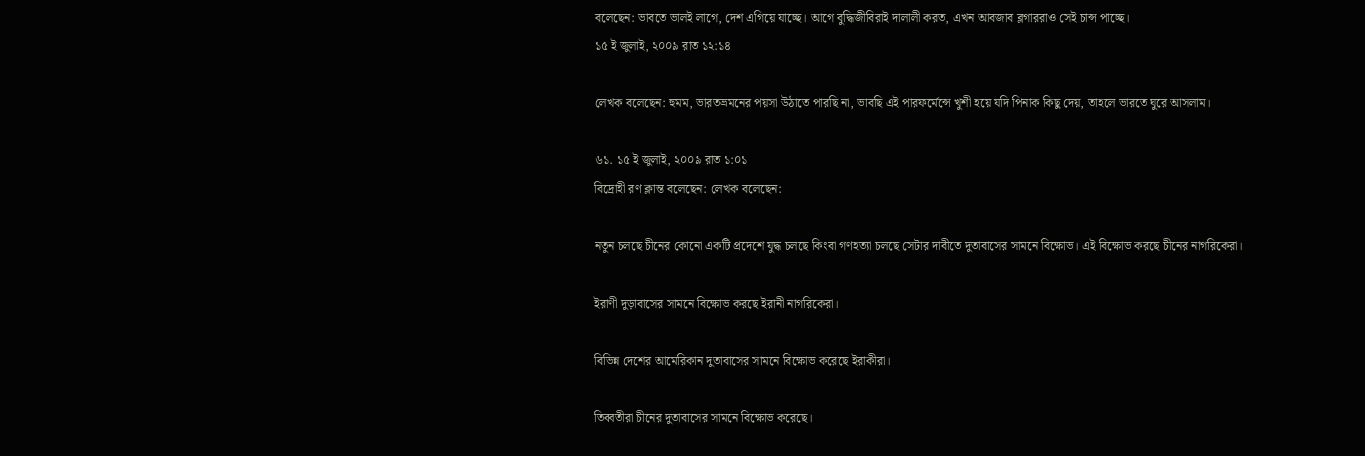বলেছেন: ভাবতে ভালই লাগে, দেশ এগিয়ে যাচ্ছে। আগে বুদ্ধিজীবিরাই দালালী করত, এখন আবজাব ব্লগাররাও সেই চান্স পাচ্ছে।
১৫ ই জুলাই, ২০০৯ রাত ১২:১৪

লেখক বলেছেন: হুমম, ভারতভ্রমনের পয়সা উঠাতে পারছি না, ভাবছি এই পারফর্মেন্সে খুশী হয়ে যদি পিনাক কিছু দেয়, তাহলে ভারতে ঘুরে আসলাম।

৬১. ১৫ ই জুলাই, ২০০৯ রাত ১:০১
বিদ্রোহী রণ ক্লান্ত বলেছেন: লেখক বলেছেন:

নতুন চলছে চীনের কোনো একটি প্রদেশে যুদ্ধ চলছে কিংবা গণহত্যা চলছে সেটার দাবীতে দুতাবাসের সামনে বিক্ষোভ। এই বিক্ষোভ করছে চীনের নাগরিকেরা।

ইরাণী দুড়াবাসের সামনে বিক্ষোভ করছে ইরানী নাগরিকেরা।

বিভিন্ন দেশের আমেরিকান দুতাবাসের সামনে বিক্ষোভ করেছে ইরাকীরা।

তিব্বতীরা চীনের দুতাবাসের সামনে বিক্ষোভ করেছে।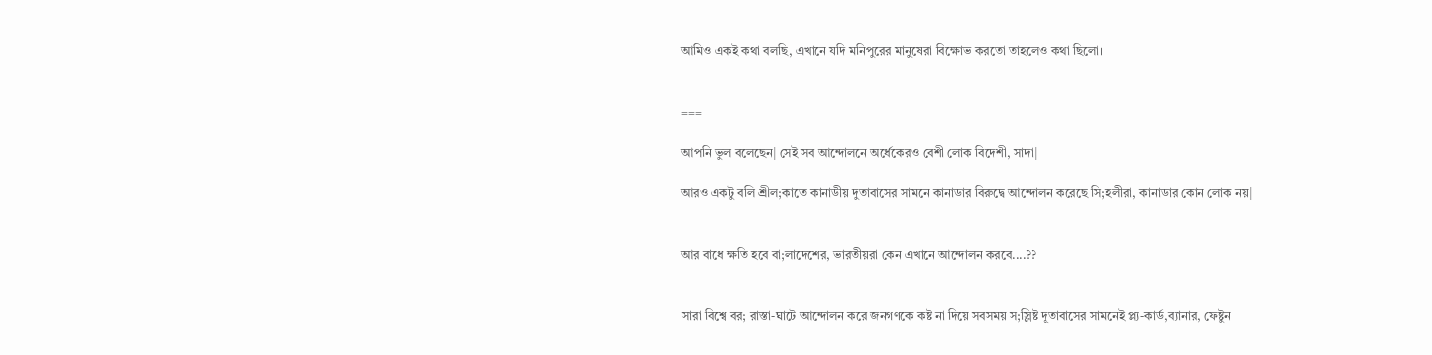আমিও একই কথা বলছি, এখানে যদি মনিপুরের মানুষেরা বিক্ষোভ করতো তাহলেও কথা ছিলো।


===

আপনি ভুল বলেছেন| সেই সব আন্দোলনে অর্ধেকেরও বেশী লোক বিদেশী, সাদা|

আরও একটু বলি শ্রীল;কাতে কানাডীয় দুতাবাসের সামনে কানাডার বিরুদ্বে আন্দোলন করেছে সি;হলীরা, কানাডার কোন লোক নয়|


আর বাধে ক্ষতি হবে বা;লাদেশের, ভারতীয়রা কেন এখানে আন্দোলন করবে....??


সারা বিশ্বে বর; রাস্তা-ঘাটে আন্দোলন করে জনগণকে কষ্ট না দিয়ে সবসময় স;স্লিষ্ট দূতাবাসের সামনেই প্ল্য-কার্ড,ব্যানার, ফেষ্টুন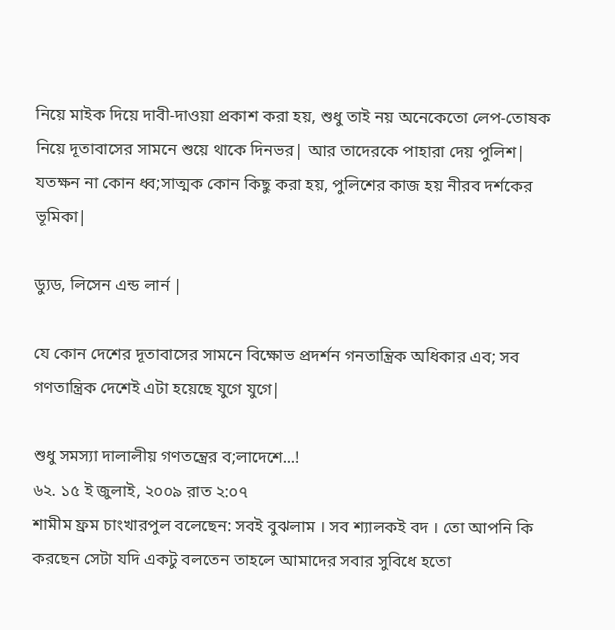নিয়ে মাইক দিয়ে দাবী-দাওয়া প্রকাশ করা হয়, শুধু তাই নয় অনেকেতো লেপ-তোষক নিয়ে দূতাবাসের সামনে শুয়ে থাকে দিনভর| আর তাদেরকে পাহারা দেয় পুলিশ| যতক্ষন না কোন ধ্ব;সাত্মক কোন কিছু করা হয়, পুলিশের কাজ হয় নীরব দর্শকের ভূমিকা|

ড্যুড, লিসেন এন্ড লার্ন |

যে কোন দেশের দূতাবাসের সামনে বিক্ষোভ প্রদর্শন গনতান্ত্রিক অধিকার এব; সব গণতান্ত্রিক দেশেই এটা হয়েছে যুগে যুগে|

শুধু সমস্যা দালালীয় গণতন্ত্রের ব;লাদেশে...!
৬২. ১৫ ই জুলাই, ২০০৯ রাত ২:০৭
শামীম ফ্রম চাংখারপুল বলেছেন: সবই বুঝলাম । সব শ্যালকই বদ । তো আপনি কি কর‌ছেন সেটা যদি একটু বলতেন তাহলে আমাদের সবার সুবিধে হতো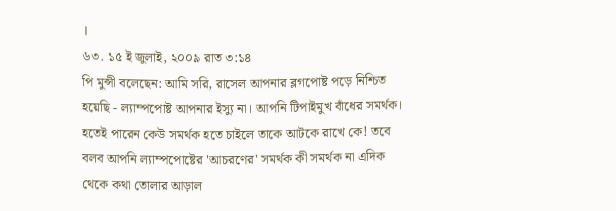।
৬৩. ১৫ ই জুলাই, ২০০৯ রাত ৩:১৪
পি মুন্সী বলেছেন: আমি সরি, রাসেল আপনার ব্লগপোষ্ট পড়ে নিশ্চিত হয়েছি - ল্যাম্পপোষ্ট আপনার ইস্যু না। আপনি টিপাইমুখ বাঁধের সমর্থক। হতেই পারেন কেউ সমর্থক হতে চাইলে তাকে আটকে রাখে কে! তবে বলব আপনি ল্যাম্পপোষ্টের 'আচরণের' সমর্থক কী সমর্থক না এদিক থেকে কথা তোলার আড়াল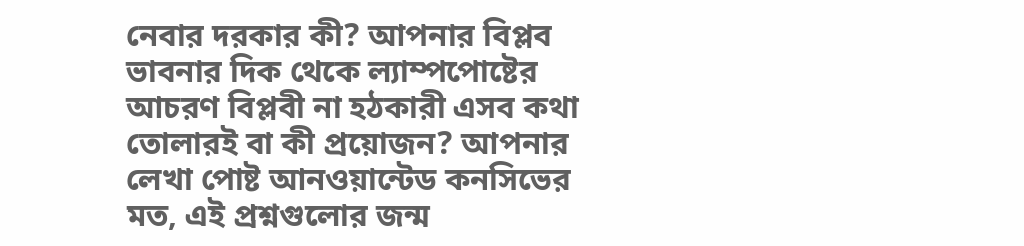নেবার দরকার কী? আপনার বিপ্লব ভাবনার দিক থেকে ল্যাম্পপোষ্টের আচরণ বিপ্লবী না হঠকারী এসব কথা তোলারই বা কী প্রয়োজন? আপনার লেখা পোষ্ট আনওয়ান্টেড কনসিভের মত, এই প্রশ্নগুলোর জন্ম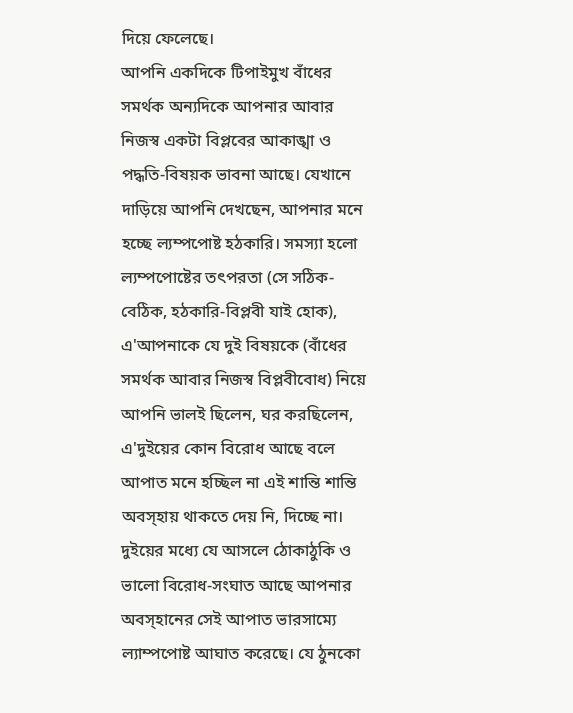দিয়ে ফেলেছে।
আপনি একদিকে টিপাইমুখ বাঁধের সমর্থক অন্যদিকে আপনার আবার নিজস্ব একটা বিপ্লবের আকাঙ্খা ও পদ্ধতি-বিষয়ক ভাবনা আছে। যেখানে দাড়িয়ে আপনি দেখছেন, আপনার মনে হচ্ছে ল্যম্পপোষ্ট হঠকারি। সমস্যা হলো ল্যম্পপোষ্টের তৎপরতা (সে সঠিক-বেঠিক, হঠকারি-বিপ্লবী যাই হোক), এ'আপনাকে যে দুই বিষয়কে (বাঁধের সমর্থক আবার নিজস্ব বিপ্লবীবোধ) নিয়ে আপনি ভালই ছিলেন, ঘর করছিলেন, এ'দুইয়ের কোন বিরোধ আছে বলে আপাত মনে হচ্ছিল না এই শান্তি শান্তি অবস্হায় থাকতে দেয় নি, দিচ্ছে না। দুইয়ের মধ্যে যে আসলে ঠোকাঠুকি ও ভালো বিরোধ-সংঘাত আছে আপনার অবস্হানের সেই আপাত ভারসাম্যে ল্যাম্পপোষ্ট আঘাত করেছে। যে ঠুনকো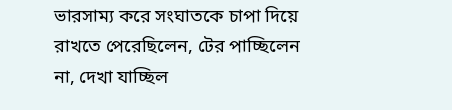ভারসাম্য করে সংঘাতকে চাপা দিয়ে রাখতে পেরেছিলেন, টের পাচ্ছিলেন না, দেখা যাচ্ছিল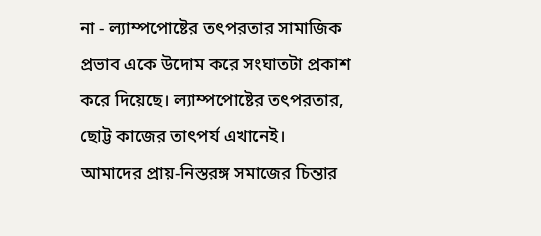না - ল্যাম্পপোষ্টের তৎপরতার সামাজিক প্রভাব একে উদোম করে সংঘাতটা প্রকাশ করে দিয়েছে। ল্যাম্পপোষ্টের তৎপরতার, ছোট্ট কাজের তাৎপর্য এখানেই। আমাদের প্রায়-নিস্তরঙ্গ সমাজের চিন্তার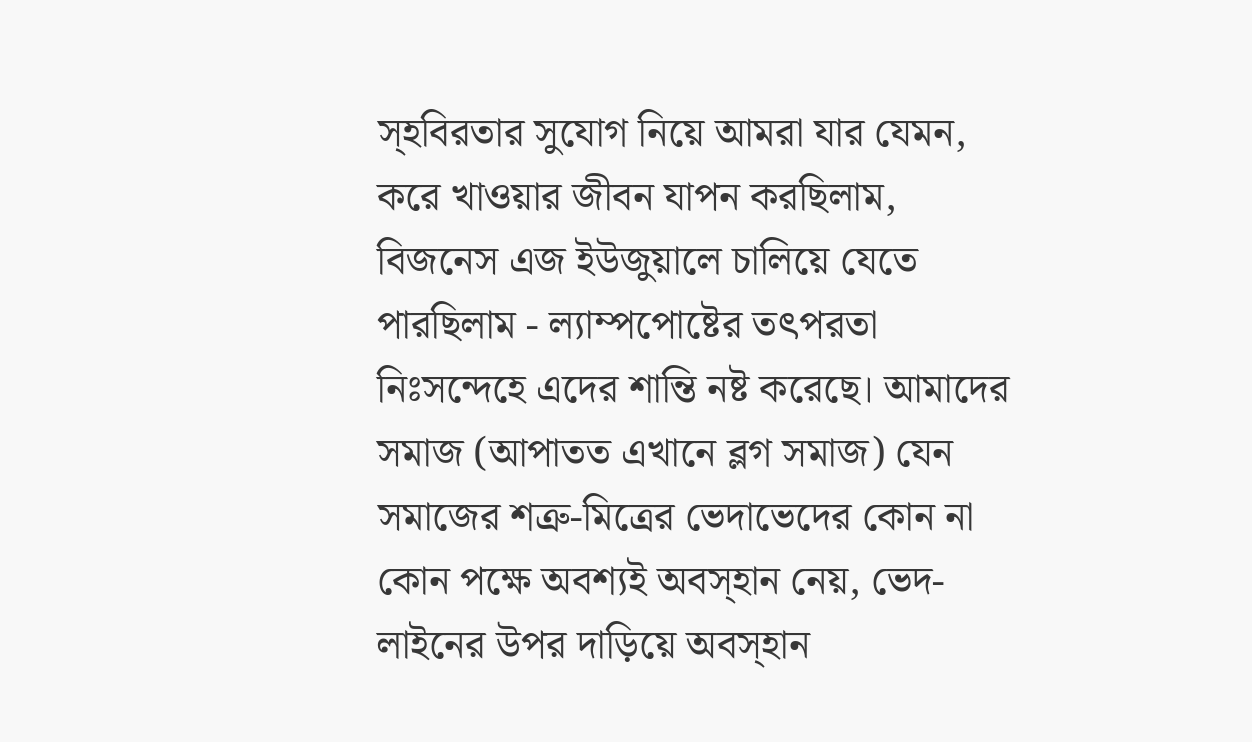স্হবিরতার সুযোগ নিয়ে আমরা যার যেমন, করে খাওয়ার জীবন যাপন করছিলাম, বিজনেস এজ ইউজুয়ালে চালিয়ে যেতে পারছিলাম - ল্যাম্পপোষ্টের তৎপরতা নিঃসন্দেহে এদের শান্তি নষ্ট করেছে। আমাদের সমাজ (আপাতত এখানে ব্লগ সমাজ) যেন সমাজের শত্রু-মিত্রের ভেদাভেদের কোন না কোন পক্ষে অবশ্যই অবস্হান নেয়, ভেদ-লাইনের উপর দাড়িয়ে অবস্হান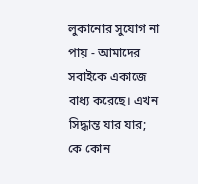লুকানোর সুযোগ না পায় - আমাদের সবাইকে একাজে বাধ্য করেছে। এখন সিদ্ধান্ত যার যার; কে কোন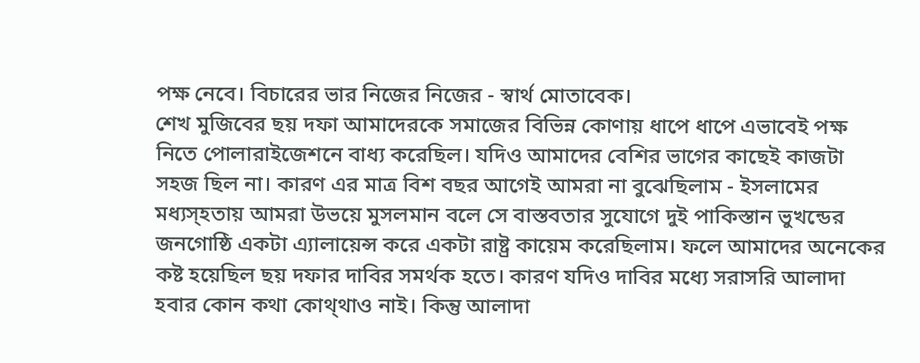পক্ষ নেবে। বিচারের ভার নিজের নিজের - স্বার্থ মোতাবেক।
শেখ মুজিবের ছয় দফা আমাদেরকে সমাজের বিভিন্ন কোণায় ধাপে ধাপে এভাবেই পক্ষ নিতে পোলারাইজেশনে বাধ্য করেছিল। যদিও আমাদের বেশির ভাগের কাছেই কাজটা সহজ ছিল না। কারণ এর মাত্র বিশ বছর আগেই আমরা না বুঝেছিলাম - ইসলামের মধ্যস্হতায় আমরা উভয়ে মুসলমান বলে সে বাস্তবতার সুযোগে দুই পাকিস্তান ভুখন্ডের জনগোষ্ঠি একটা এ্যালায়েন্স করে একটা রাষ্ট্র কায়েম করেছিলাম। ফলে আমাদের অনেকের কষ্ট হয়েছিল ছয় দফার দাবির সমর্থক হতে। কারণ যদিও দাবির মধ্যে সরাসরি আলাদা হবার কোন কথা কোথ্থাও নাই। কিন্তু আলাদা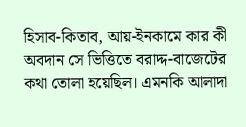হিসাব-কিতাব, আয়-ইনকামে কার কী অবদান সে ভিত্তিতে বরাদ্দ-বাজেটের কথা তোলা হয়েছিল। এমনকি আলাদা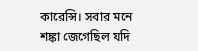কারেন্সি। সবার মনে শঙ্কা জেগেছিল যদি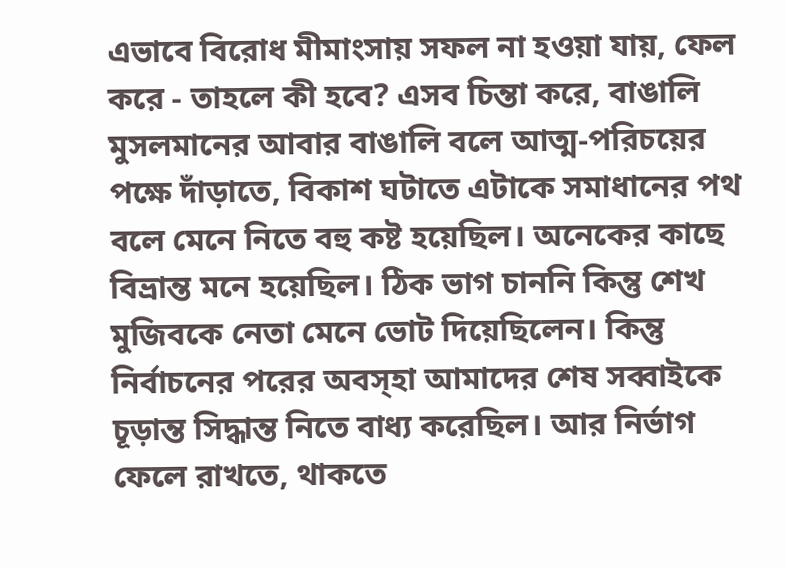এভাবে বিরোধ মীমাংসায় সফল না হওয়া যায়, ফেল করে - তাহলে কী হবে? এসব চিন্তা করে, বাঙালি মুসলমানের আবার বাঙালি বলে আত্ম-পরিচয়ের পক্ষে দাঁড়াতে, বিকাশ ঘটাতে এটাকে সমাধানের পথ বলে মেনে নিতে বহু কষ্ট হয়েছিল। অনেকের কাছে বিভ্রান্ত মনে হয়েছিল। ঠিক ভাগ চাননি কিন্তু শেখ মুজিবকে নেতা মেনে ভোট দিয়েছিলেন। কিন্তু নির্বাচনের পরের অবস্হা আমাদের শেষ সব্বাইকে চূড়ান্ত সিদ্ধান্ত নিতে বাধ্য করেছিল। আর নির্ভাগ ফেলে রাখতে, থাকতে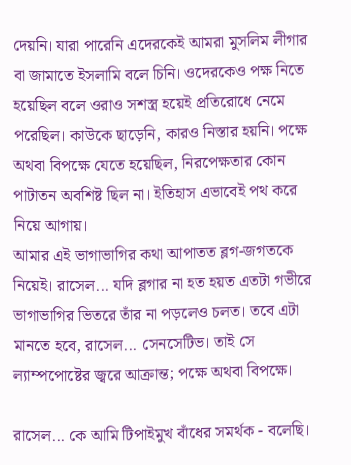দেয়নি। যারা পারেনি এদেরকেই আমরা মুসলিম লীগার বা জামাতে ইসলামি বলে চিনি। ওদেরকেও পক্ষ নিতে হয়েছিল বলে ওরাও সশস্ত্র হয়েই প্রতিরোধে নেমে পরেছিল। কাউকে ছাড়েনি, কারও নিস্তার হয়নি। পক্ষে অথবা বিপক্ষে যেতে হয়েছিল, নিরপেক্ষতার কোন পাটাতন অবশিষ্ট ছিল না। ইতিহাস এভাবেই পথ করে নিয়ে আগায়।
আমার এই ভাগাভাগির কথা আপাতত ব্লগ-জগতকে নিয়েই। রাসেল... যদি ব্লগার না হত হয়ত এতটা গভীরে ভাগাভাগির ভিতরে তাঁর না পড়লেও চলত। তবে এটা মানতে হবে, রাসেল... সেনসেটিভ। তাই সে ল্যাম্পপোষ্টের জ্বরে আক্রান্ত; পক্ষে অথবা বিপক্ষে।

রাসেল... কে আমি টিপাইমুখ বাঁধের সমর্থক - বলেছি।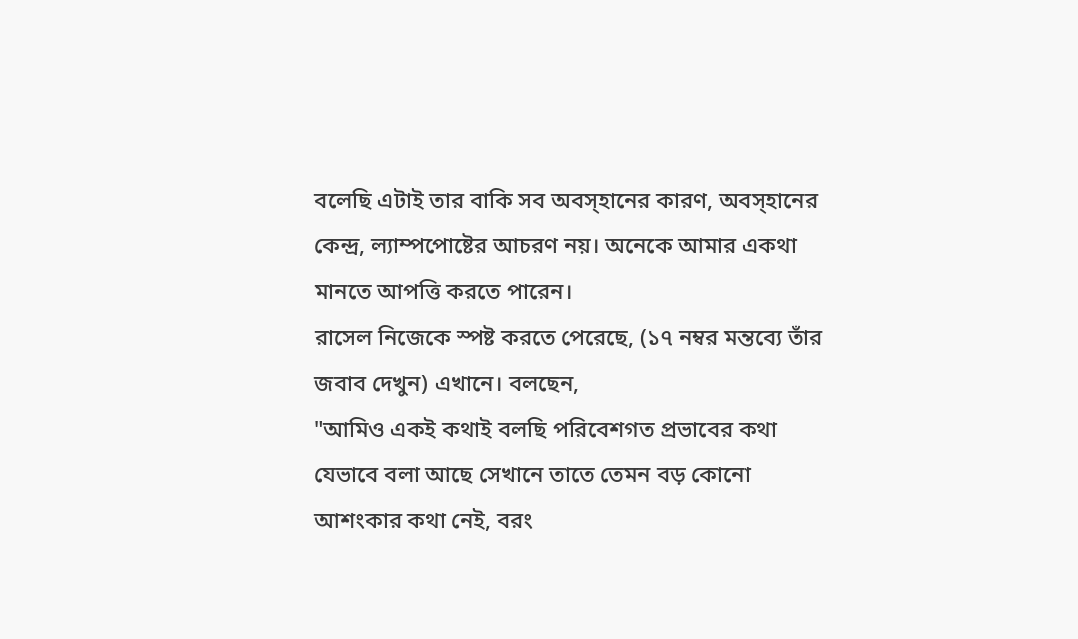বলেছি এটাই তার বাকি সব অবস্হানের কারণ, অবস্হানের কেন্দ্র, ল্যাম্পপোষ্টের আচরণ নয়। অনেকে আমার একথা মানতে আপত্তি করতে পারেন।
রাসেল নিজেকে স্পষ্ট করতে পেরেছে, (১৭ নম্বর মন্তব্যে তাঁর জবাব দেখুন) এখানে। বলছেন,
"আমিও একই কথাই বলছি পরিবেশগত প্রভাবের কথা যেভাবে বলা আছে সেখানে তাতে তেমন বড় কোনো আশংকার কথা নেই, বরং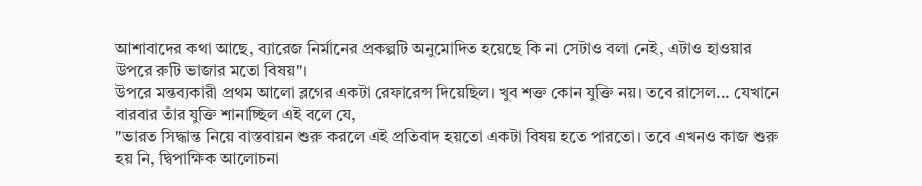আশাবাদের কথা আছে, ব্যারেজ নির্মানের প্রকল্পটি অনুমোদিত হয়েছে কি না সেটাও বলা নেই, এটাও হাওয়ার উপরে রুটি ভাজার মতো বিষয়"।
উপরে মন্তব্যকারী প্রথম আলো ব্লগের একটা রেফারেন্স দিয়েছিল। খুব শক্ত কোন যুক্তি নয়। তবে রাসেল... যেখানে বারবার তাঁর যুক্তি শানাচ্ছিল এই বলে যে,
"ভারত সিদ্ধান্ত নিয়ে বাস্তবায়ন শুরু করলে এই প্রতিবাদ হয়তো একটা বিষয় হতে পারতো। তবে এখনও কাজ শুরু হয় নি, দ্বিপাক্ষিক আলোচনা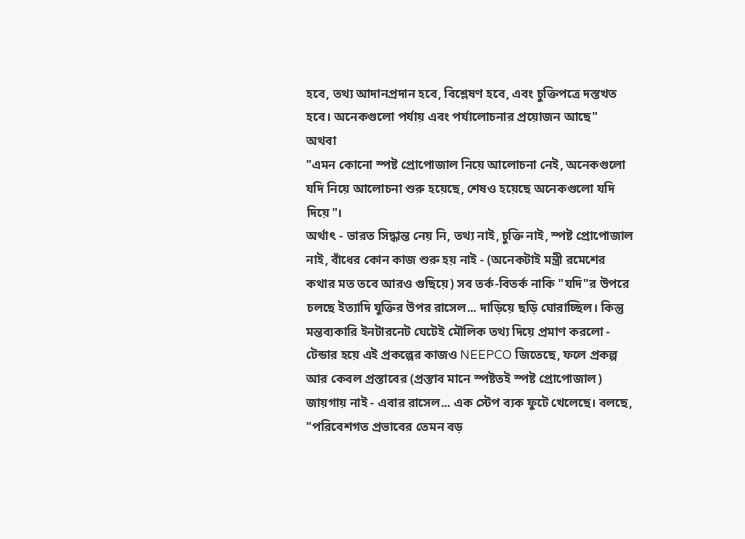হবে, তথ্য আদানপ্রদান হবে, বিশ্লেষণ হবে, এবং চুক্তিপত্রে দস্তখত হবে। অনেকগুলো পর্যায় এবং পর্যালোচনার প্রয়োজন আছে"
অথবা
"এমন কোনো স্পষ্ট প্রোপোজাল নিয়ে আলোচনা নেই, অনেকগুলো যদি নিয়ে আলোচনা শুরু হয়েছে, শেষও হয়েছে অনেকগুলো যদি দিয়ে"।
অর্থাৎ - ভারত সিদ্ধান্ত নেয় নি, তথ্য নাই, চুক্তি নাই, স্পষ্ট প্রোপোজাল নাই, বাঁধের কোন কাজ শুরু হয় নাই - (অনেকটাই মন্ত্রী রমেশের কথার মত তবে আরও গুছিয়ে) সব তর্ক-বিতর্ক নাকি "যদি"র উপরে চলছে ইত্যাদি যুক্তির উপর রাসেল... দাড়িয়ে ছড়ি ঘোরাচ্ছিল। কিন্তু মন্তব্যকারি ইনটারনেট ঘেটেই মৌলিক তথ্য দিয়ে প্রমাণ করলো - টেন্ডার হয়ে এই প্রকল্পের কাজও NEEPCO জিতেছে, ফলে প্রকল্প আর কেবল প্রস্তাবের (প্রস্তাব মানে স্পষ্টতই স্পষ্ট প্রোপোজাল) জায়গায় নাই - এবার রাসেল... এক স্টেপ ব্যক ফুটে খেলেছে। বলছে,
"পরিবেশগত প্রভাবের তেমন বড়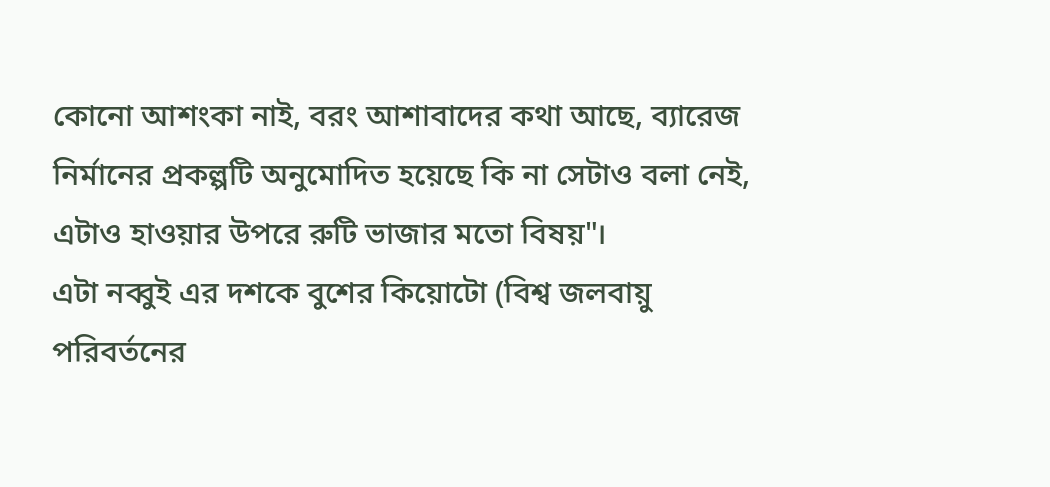কোনো আশংকা নাই, বরং আশাবাদের কথা আছে, ব্যারেজ নির্মানের প্রকল্পটি অনুমোদিত হয়েছে কি না সেটাও বলা নেই, এটাও হাওয়ার উপরে রুটি ভাজার মতো বিষয়"।
এটা নব্বুই এর দশকে বুশের কিয়োটো (বিশ্ব জলবায়ু পরিবর্তনের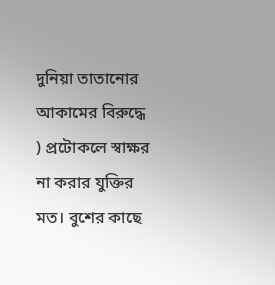দুনিয়া তাতানোর আকামের বিরুদ্ধে ) প্রটোকলে স্বাক্ষর না করার যুক্তির মত। বুশের কাছে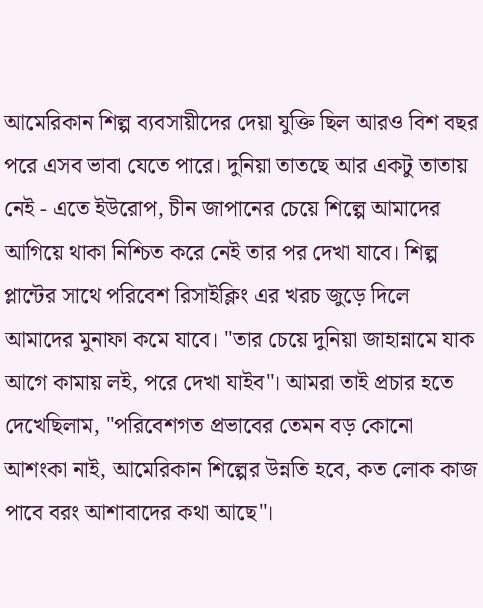আমেরিকান শিল্প ব্যবসায়ীদের দেয়া যুক্তি ছিল আরও বিশ বছর পরে এসব ভাবা যেতে পারে। দুনিয়া তাতছে আর একটু তাতায় নেই - এতে ইউরোপ, চীন জাপানের চেয়ে শিল্পে আমাদের আগিয়ে থাকা নিশ্চিত করে নেই তার পর দেখা যাবে। শিল্প প্লান্টের সাথে পরিবেশ রিসাইক্লিং এর খরচ জুড়ে দিলে আমাদের মুনাফা কমে যাবে। "তার চেয়ে দুনিয়া জাহান্নামে যাক আগে কামায় লই, পরে দেখা যাইব"। আমরা তাই প্রচার হতে দেখেছিলাম, "পরিবেশগত প্রভাবের তেমন বড় কোনো আশংকা নাই, আমেরিকান শিল্পের উন্নতি হবে, কত লোক কাজ পাবে বরং আশাবাদের কথা আছে"।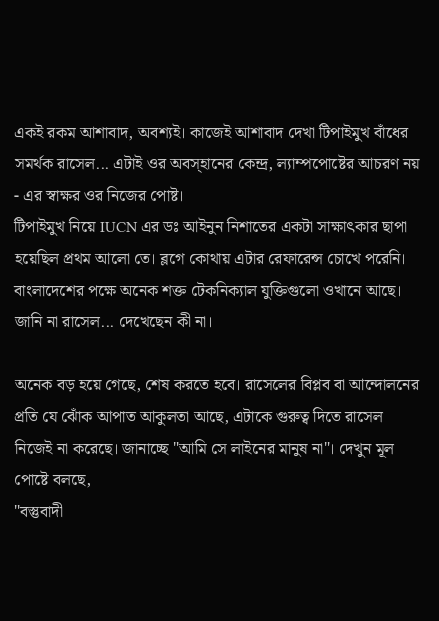একই রকম আশাবাদ, অবশ্যই। কাজেই আশাবাদ দেখা টিপাইমুখ বাঁধের সমর্থক রাসেল... এটাই ওর অবস্হানের কেন্দ্র, ল্যাম্পপোষ্টের আচরণ নয় - এর স্বাক্ষর ওর নিজের পোষ্ট।
টিপাইমুখ নিয়ে IUCN এর ডঃ আইনুন নিশাতের একটা সাক্ষাৎকার ছাপা হয়েছিল প্রথম আলো তে। ব্লগে কোথায় এটার রেফারেন্স চোখে পরেনি। বাংলাদেশের পক্ষে অনেক শক্ত টেকনিক্যাল যুক্তিগুলো ওখানে আছে। জানি না রাসেল... দেখেছেন কী না।

অনেক বড় হয়ে গেছে, শেষ করতে হবে। রাসেলের বিপ্লব বা আন্দোলনের প্রতি যে ঝোঁক আপাত আকুলতা আছে, এটাকে গুরুত্ব দিতে রাসেল নিজেই না করেছে। জানাচ্ছে "আমি সে লাইনের মানুষ না"। দেখুন মূল পোষ্টে বলছে,
"বস্তুবাদী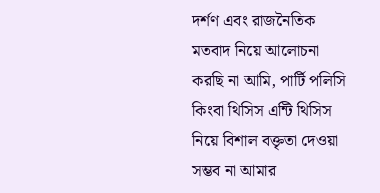দর্শণ এবং রাজনৈতিক মতবাদ নিয়ে আলোচনা করছি না আমি, পার্টি পলিসি কিংবা থিসিস এন্টি থিসিস নিয়ে বিশাল বক্তৃতা দেওয়া সম্ভব না আমার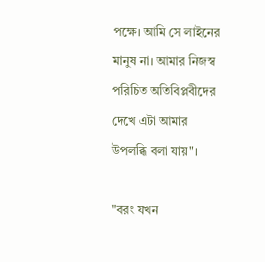পক্ষে। আমি সে লাইনের মানুষ না। আমার নিজস্ব পরিচিত অতিবিপ্লবীদের দেখে এটা আমার উপলব্ধি বলা যায়"।

"বরং যখন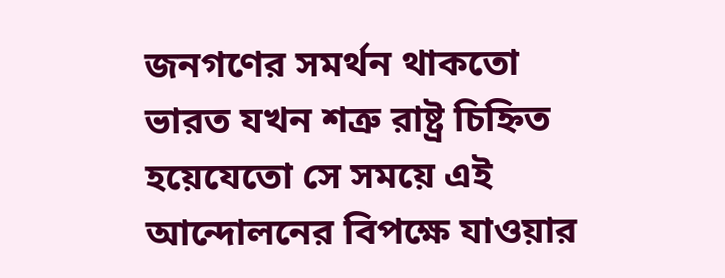জনগণের সমর্থন থাকতো ভারত যখন শত্রু রাষ্ট্র চিহ্নিত হয়েযেতো সে সময়ে এই আন্দোলনের বিপক্ষে যাওয়ার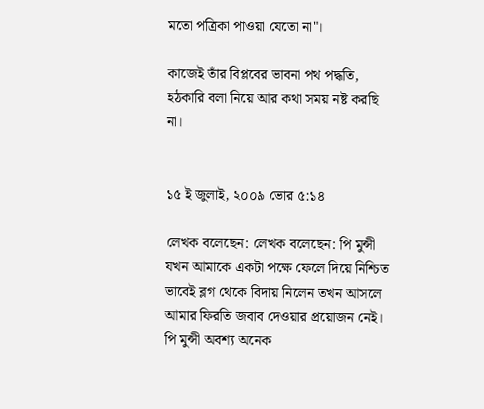মতো পত্রিকা পাওয়া যেতো না"।

কাজেই তাঁর বিপ্লবের ভাবনা পথ পদ্ধতি, হঠকারি বলা নিয়ে আর কথা সময় নষ্ট করছি না।


১৫ ই জুলাই, ২০০৯ ভোর ৫:১৪

লেখক বলেছেন: লেখক বলেছেন: পি মুন্সী যখন আমাকে একটা পক্ষে ফেলে দিয়ে নিশ্চিত ভাবেই ব্লগ থেকে বিদায় নিলেন তখন আসলে আমার ফিরতি জবাব দেওয়ার প্রয়োজন নেই।
পি মুন্সী অবশ্য অনেক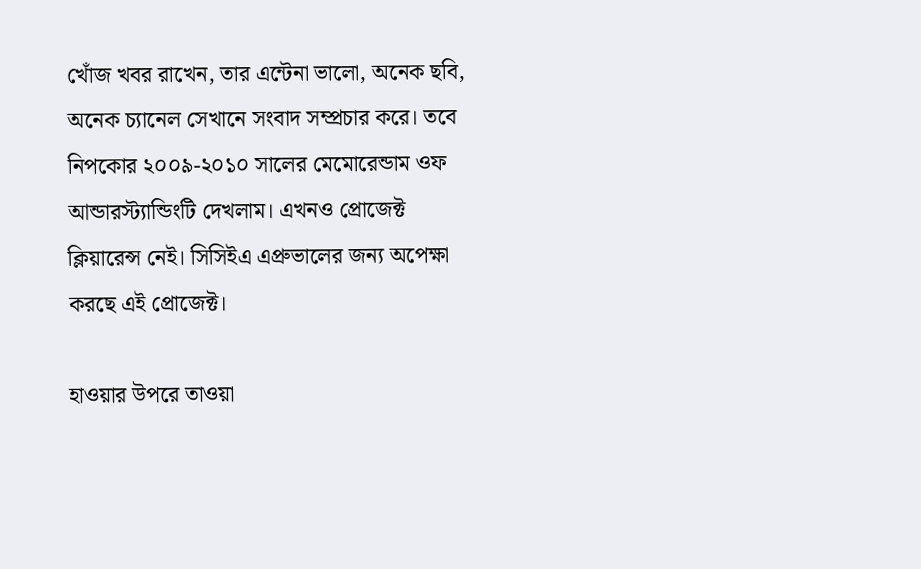খোঁজ খবর রাখেন, তার এন্টেনা ভালো, অনেক ছবি, অনেক চ্যানেল সেখানে সংবাদ সম্প্রচার করে। তবে নিপকোর ২০০৯-২০১০ সালের মেমোরেন্ডাম ওফ আন্ডারস্ট্যান্ডিংটি দেখলাম। এখনও প্রোজেক্ট ক্লিয়ারেন্স নেই। সিসিইএ এপ্রুভালের জন্য অপেক্ষা করছে এই প্রোজেক্ট।

হাওয়ার উপরে তাওয়া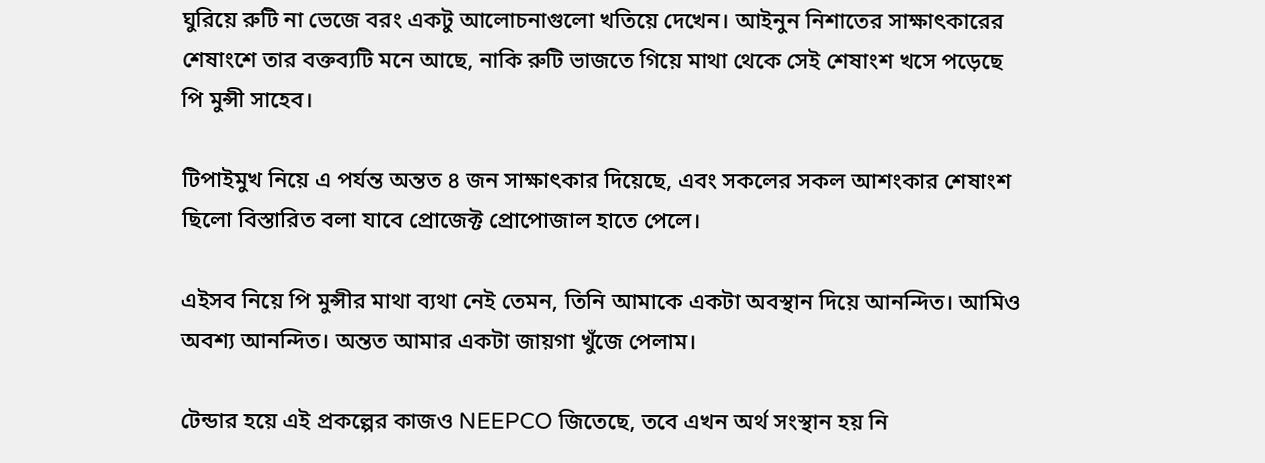ঘুরিয়ে রুটি না ভেজে বরং একটু আলোচনাগুলো খতিয়ে দেখেন। আইনুন নিশাতের সাক্ষাৎকারের শেষাংশে তার বক্তব্যটি মনে আছে, নাকি রুটি ভাজতে গিয়ে মাথা থেকে সেই শেষাংশ খসে পড়েছে পি মুন্সী সাহেব।

টিপাইমুখ নিয়ে এ পর্যন্ত অন্তত ৪ জন সাক্ষাৎকার দিয়েছে, এবং সকলের সকল আশংকার শেষাংশ ছিলো বিস্তারিত বলা যাবে প্রোজেক্ট প্রোপোজাল হাতে পেলে।

এইসব নিয়ে পি মুন্সীর মাথা ব্যথা নেই তেমন, তিনি আমাকে একটা অবস্থান দিয়ে আনন্দিত। আমিও অবশ্য আনন্দিত। অন্তত আমার একটা জায়গা খুঁজে পেলাম।

টেন্ডার হয়ে এই প্রকল্পের কাজও NEEPCO জিতেছে, তবে এখন অর্থ সংস্থান হয় নি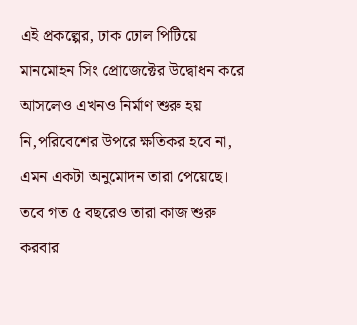এই প্রকল্পের, ঢাক ঢোল পিটিয়ে মানমোহন সিং প্রোজেক্টের উদ্বোধন করে আসলেও এখনও নির্মাণ শুরু হয় নি,পরিবেশের উপরে ক্ষতিকর হবে না, এমন একটা অনুমোদন তারা পেয়েছে। তবে গত ৫ বছরেও তারা কাজ শুরু করবার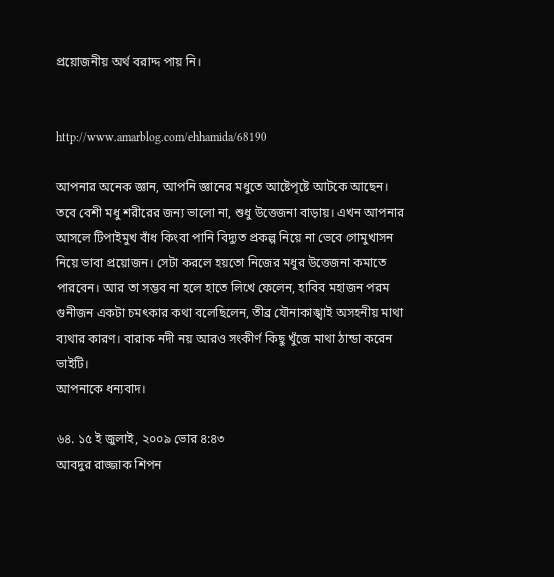প্রয়োজনীয় অর্থ বরাদ্দ পায় নি।


http://www.amarblog.com/ehhamida/68190

আপনার অনেক জ্ঞান, আপনি জ্ঞানের মধুতে আষ্টেপৃষ্টে আটকে আছেন। তবে বেশী মধু শরীরের জন্য ভালো না, শুধু উত্তেজনা বাড়ায়। এখন আপনার আসলে টিপাইমুখ বাঁধ কিংবা পানি বিদ্যুত প্রকল্প নিয়ে না ভেবে গোমুখাসন নিয়ে ভাবা প্রয়োজন। সেটা করলে হয়তো নিজের মধুর উত্তেজনা কমাতে পারবেন। আর তা সম্ভব না হলে হাতে লিখে ফেলেন, হাবিব মহাজন পরম গুনীজন একটা চমৎকার কথা বলেছিলেন, তীব্র যৌনাকাঙ্খাই অসহনীয় মাথা ব্যথার কারণ। বারাক নদী নয় আরও সংকীর্ণ কিছু খুঁজে মাথা ঠান্ডা করেন ভাইটি।
আপনাকে ধন্যবাদ।

৬৪. ১৫ ই জুলাই, ২০০৯ ভোর ৪:৪৩
আবদুর রাজ্জাক শিপন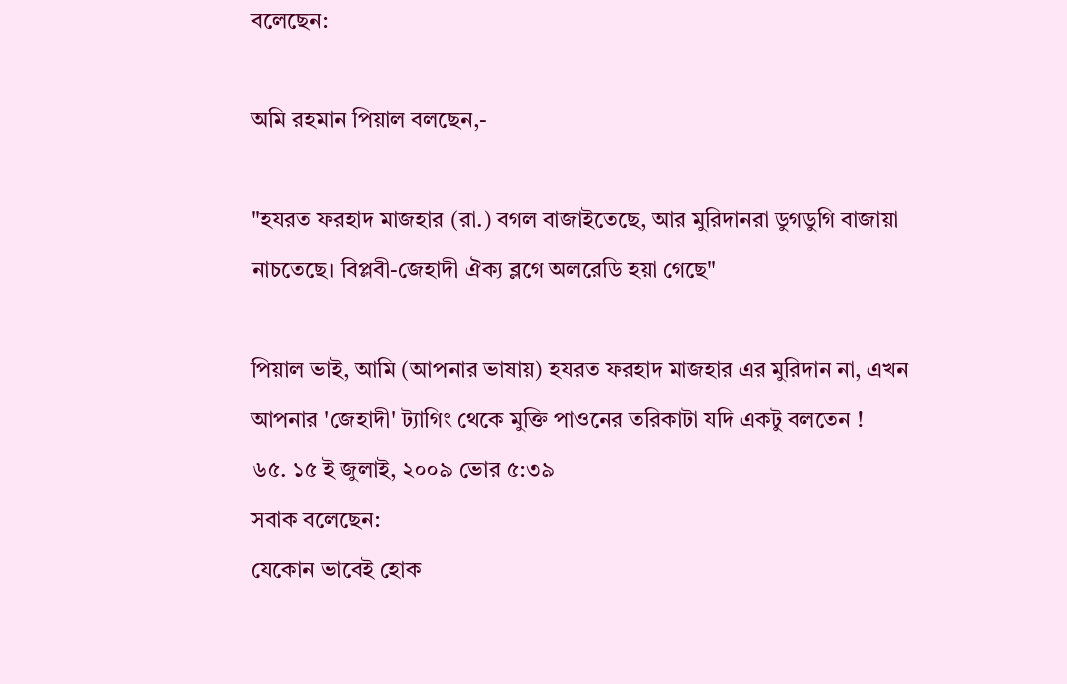বলেছেন:

অমি রহমান পিয়াল বলছেন,-

"হযরত ফরহাদ মাজহার (রা.) বগল বাজাইতেছে, আর মুরিদানরা ডুগডুগি বাজায়া নাচতেছে। বিপ্লবী-জেহাদী ঐক্য ব্লগে অলরেডি হয়া গেছে"

পিয়াল ভাই, আমি (আপনার ভাষায়) হযরত ফরহাদ মাজহার এর মুরিদান না, এখন আপনার 'জেহাদী' ট্যাগিং থেকে মুক্তি পাওনের তরিকাটা যদি একটু বলতেন !
৬৫. ১৫ ই জুলাই, ২০০৯ ভোর ৫:৩৯
সবাক বলেছেন:
যেকোন ভাবেই হোক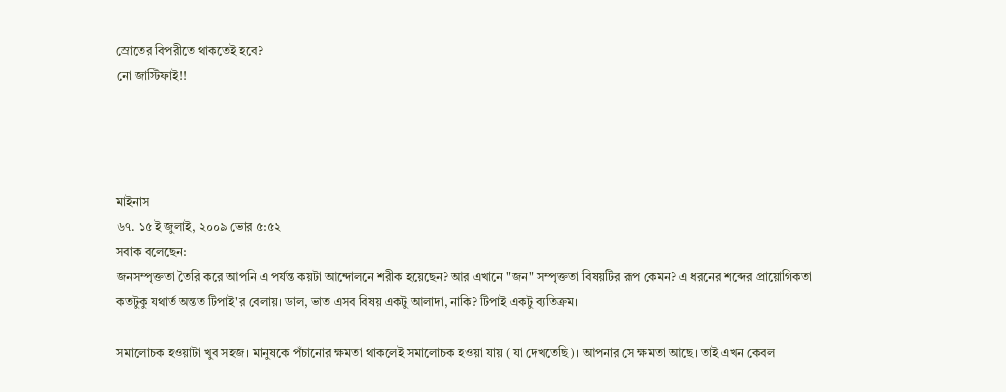স্রোতের বিপরীতে থাকতেই হবে?
নো জাস্টিফাই!!




মাইনাস
৬৭. ১৫ ই জুলাই, ২০০৯ ভোর ৫:৫২
সবাক বলেছেন:
জনসম্পৃক্ততা তৈরি করে আপনি এ পর্যন্ত কয়টা আন্দোলনে শরীক হয়েছেন? আর এখানে "জন" সম্পৃক্ততা বিষয়টির রূপ কেমন? এ ধরনের শব্দের প্রায়োগিকতা কতটুকু যথার্ত অন্তত টিপাই'র বেলায়। ডাল, ভাত এসব বিষয় একটু আলাদা, নাকি? টিপাই একটু ব্যতিক্রম।

সমালোচক হওয়াটা খুব সহজ। মানুষকে পঁচানোর ক্ষমতা থাকলেই সমালোচক হওয়া যায় ( যা দেখতেছি)। আপনার সে ক্ষমতা আছে। তাই এখন কেবল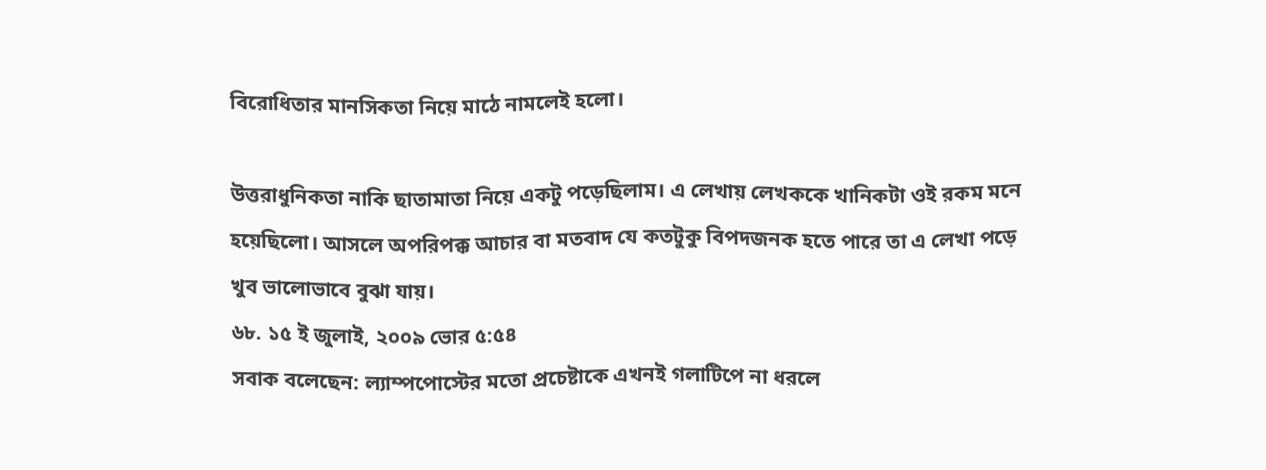বিরোধিতার মানসিকতা নিয়ে মাঠে নামলেই হলো।

উত্তরাধুনিকতা নাকি ছাতামাতা নিয়ে একটু পড়েছিলাম। এ লেখায় লেখককে খানিকটা ওই রকম মনে হয়েছিলো। আসলে অপরিপক্ক আচার বা মতবাদ যে কতটুকু বিপদজনক হতে পারে তা এ লেখা পড়ে খুব ভালোভাবে বুঝা যায়।
৬৮. ১৫ ই জুলাই, ২০০৯ ভোর ৫:৫৪
সবাক বলেছেন: ল্যাম্পপোস্টের মতো প্রচেষ্টাকে এখনই গলাটিপে না ধরলে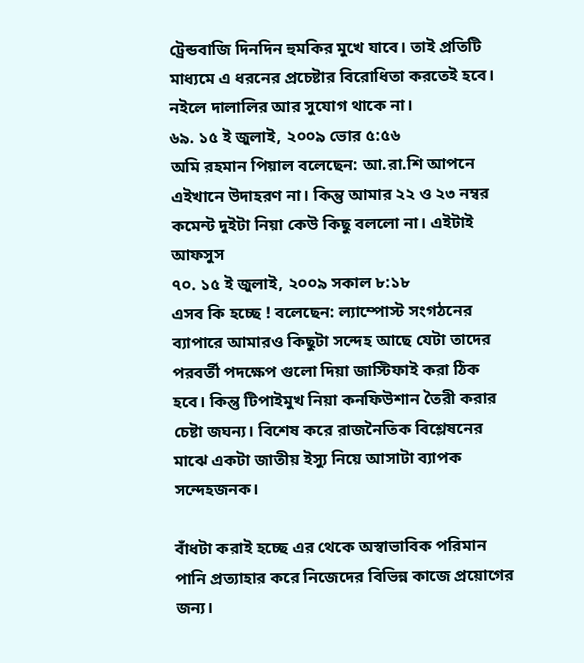ট্রেন্ডবাজি দিনদিন হুমকির মুখে যাবে। তাই প্রতিটি মাধ্যমে এ ধরনের প্রচেষ্টার বিরোধিতা করতেই হবে। নইলে দালালির আর সুযোগ থাকে না।
৬৯. ১৫ ই জুলাই, ২০০৯ ভোর ৫:৫৬
অমি রহমান পিয়াল বলেছেন: আ.রা.শি আপনে এইখানে উদাহরণ না। কিন্তু আমার ২২ ও ২৩ নম্বর কমেন্ট দুইটা নিয়া কেউ কিছু বললো না। এইটাই আফসুস
৭০. ১৫ ই জুলাই, ২০০৯ সকাল ৮:১৮
এসব কি হচ্ছে ! বলেছেন: ল্যাম্পোস্ট সংগঠনের ব্যাপারে আমারও কিছুটা সন্দেহ আছে যেটা তাদের পরবর্তী পদক্ষেপ গুলো দিয়া জাস্টিফাই করা ঠিক হবে। কিন্তু টিপাইমুখ নিয়া কনফিউশান তৈরী করার চেষ্টা জঘন্য। বিশেষ করে রাজনৈতিক বিশ্লেষনের মাঝে একটা জাতীয় ইস্যু নিয়ে আসাটা ব্যাপক সন্দেহজনক।

বাঁধটা করাই হচ্ছে এর থেকে অস্বাভাবিক পরিমান পানি প্রত্যাহার করে নিজেদের বিভিন্ন কাজে প্রয়োগের জন্য।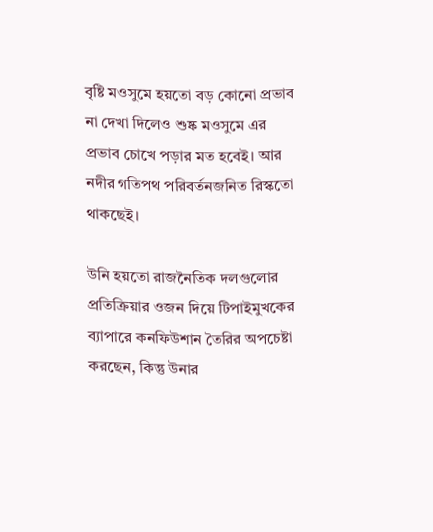বৃষ্টি মওসুমে হয়তো বড় কোনো প্রভাব না দেখা দিলেও শুষ্ক মওসুমে এর প্রভাব চোখে পড়ার মত হবেই। আর নদীর গতিপথ পরিবর্তনজনিত রিস্কতো থাকছেই।

উনি হয়তো রাজনৈতিক দলগুলোর প্রতিক্রিয়ার ওজন দিয়ে টিপাইমুখকের ব্যাপারে কনফিউশান তৈরির অপচেষ্টা করছেন, কিন্তু উনার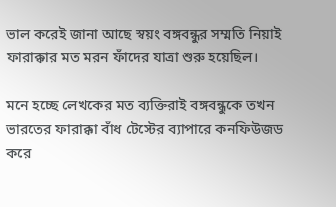ভাল করেই জানা আছে স্বয়ং বঙ্গবন্ধুর সম্মতি নিয়াই ফারাক্কার মত মরন ফাঁদের যাত্রা শুরু হয়েছিল।

মনে হচ্ছে লেখকের মত ব্যক্তিরাই বঙ্গবন্ধুকে তখন ভারতের ফারাক্কা বাঁধ টেস্টের ব্যাপারে কনফিউজড করে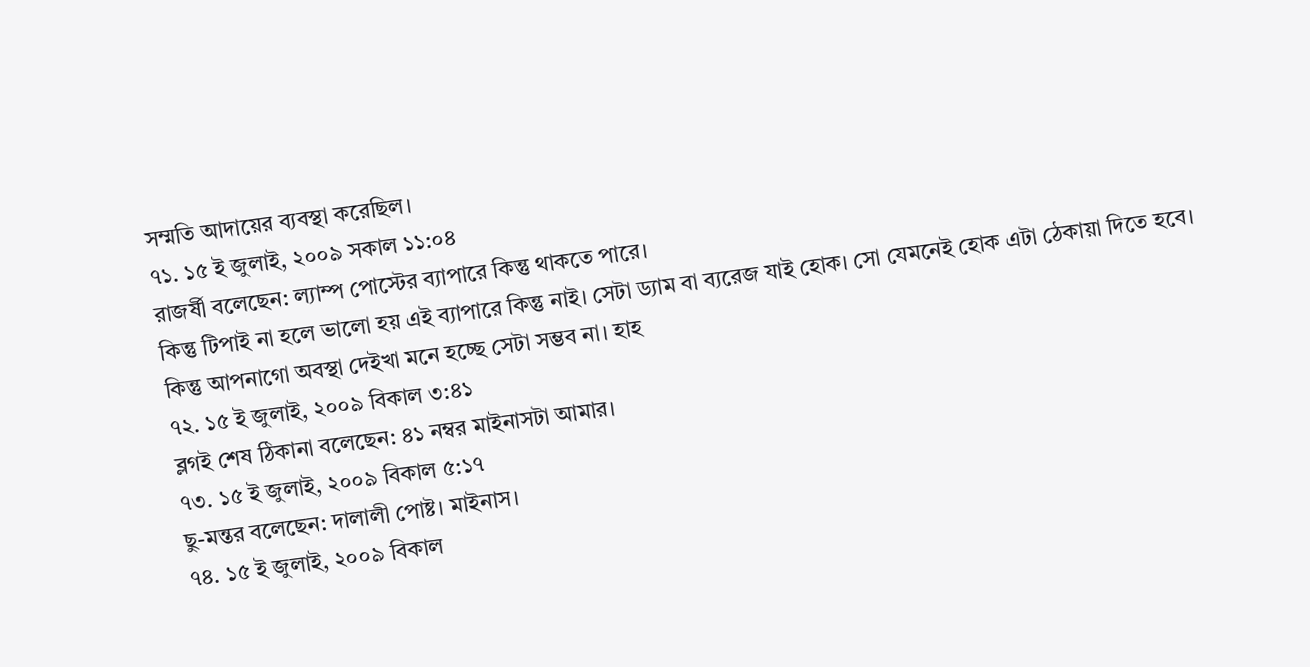সম্মতি আদায়ের ব্যবস্থা করেছিল।
৭১. ১৫ ই জুলাই, ২০০৯ সকাল ১১:০৪
রাজর্ষী বলেছেন: ল্যাম্প পোস্টের ব্যাপারে কিন্তু থাকতে পারে।
কিন্তু টিপাই না হলে ভালো হয় এই ব্যাপারে কিন্তু নাই। সেটা ড্যাম বা ব্যরেজ যাই হোক। সো যেমনেই হোক এটা ঠেকায়া দিতে হবে। কিন্তু আপনাগো অবস্থা দেইখা মনে হচ্ছে সেটা সম্ভব না। হাহ
৭২. ১৫ ই জুলাই, ২০০৯ বিকাল ৩:৪১
ব্লগই শেষ ঠিকানা বলেছেন: ৪১ নম্বর মাইনাসটা আমার।
৭৩. ১৫ ই জুলাই, ২০০৯ বিকাল ৫:১৭
ছু-মন্তর বলেছেন: দালালী পোষ্ট। মাইনাস।
৭৪. ১৫ ই জুলাই, ২০০৯ বিকাল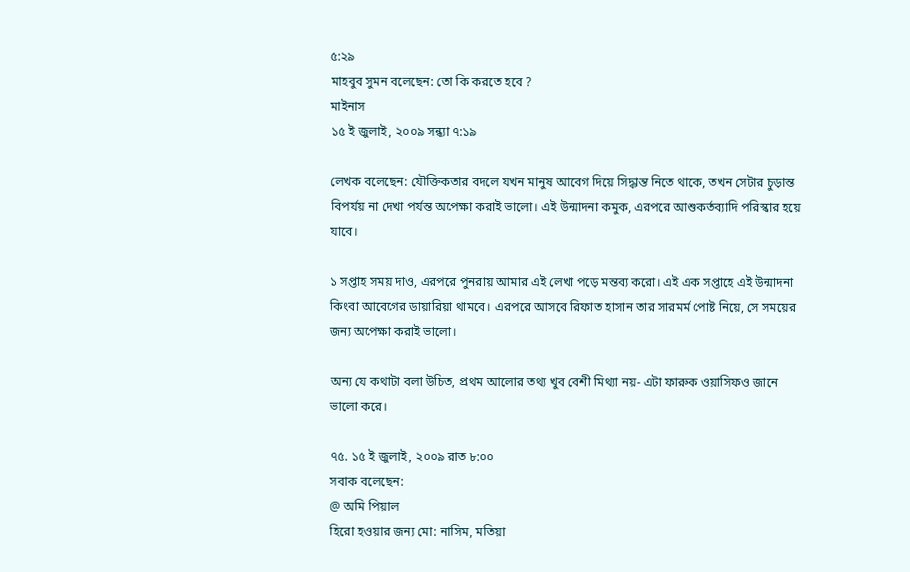৫:২৯
মাহবুব সুমন বলেছেন: তো কি করতে হবে ?
মাইনাস
১৫ ই জুলাই, ২০০৯ সন্ধ্যা ৭:১৯

লেখক বলেছেন: যৌক্তিকতার বদলে যখন মানুষ আবেগ দিয়ে সিদ্ধান্ত নিতে থাকে, তখন সেটার চুড়ান্ত বিপর্যয় না দেখা পর্যন্ত অপেক্ষা করাই ভালো। এই উন্মাদনা কমুক, এরপরে আশুকর্তব্যাদি পরিস্কার হয়ে যাবে।

১ সপ্তাহ সময় দাও, এরপরে পুনরায় আমার এই লেখা পড়ে মন্তব্য করো। এই এক সপ্তাহে এই উন্মাদনা কিংবা আবেগের ডায়ারিয়া থামবে। এরপরে আসবে রিফাত হাসান তার সারমর্ম পোষ্ট নিয়ে, সে সময়ের জন্য অপেক্ষা করাই ভালো।

অন্য যে কথাটা বলা উচিত, প্রথম আলোর তথ্য খুব বেশী মিথ্যা নয়- এটা ফারুক ওয়াসিফও জানে ভালো করে।

৭৫. ১৫ ই জুলাই, ২০০৯ রাত ৮:০০
সবাক বলেছেন:
@ অমি পিয়াল
হিরো হওয়ার জন্য মো: নাসিম, মতিয়া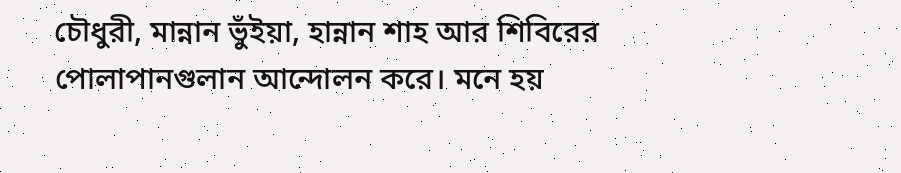চৌধুরী, মান্নান ভুঁইয়া, হান্নান শাহ আর শিবিরের পোলাপানগুলান আন্দোলন করে। মনে হয়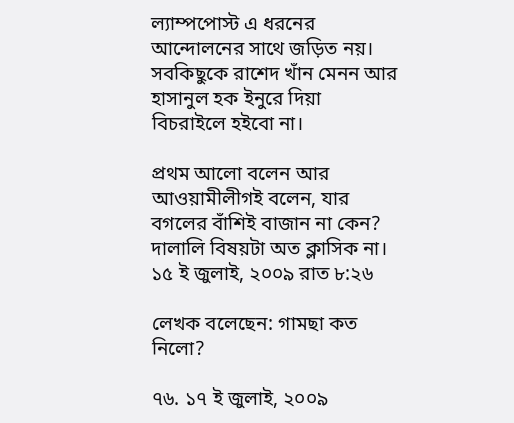ল্যাম্পপোস্ট এ ধরনের আন্দোলনের সাথে জড়িত নয়। সবকিছুকে রাশেদ খাঁন মেনন আর হাসানুল হক ইনুরে দিয়া বিচরাইলে হইবো না।

প্রথম আলো বলেন আর আওয়ামীলীগই বলেন, যার বগলের বাঁশিই বাজান না কেন? দালালি বিষয়টা অত ক্লাসিক না।
১৫ ই জুলাই, ২০০৯ রাত ৮:২৬

লেখক বলেছেন: গামছা কত নিলো?

৭৬. ১৭ ই জুলাই, ২০০৯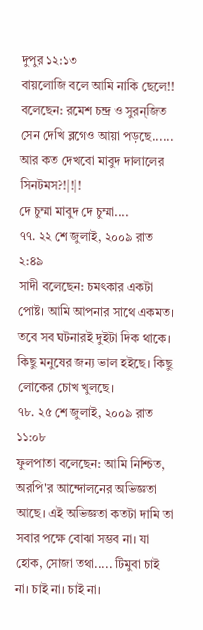দুপুর ১২:১৩
বায়লোজি বলে আমি নাকি ছেলে!! বলেছেন: রমেশ চন্দ্র ও সুরন্জিত সেন দেখি ব্লগেও আয়া পড়ছে......
আর কত দেখবো মাবুদ দালালের সিনটমস?!|!|!
দে চুম্মা মাবুদ দে চুম্মা....
৭৭. ২২ শে জুলাই, ২০০৯ রাত ২:৪৯
সাদী বলেছেন: চমৎকার একটা পোষ্ট। আমি আপনার সাথে একমত। তবে সব ঘটনারই দুইটা দিক থাকে। কিছু মনুষের জন্য ভাল হইছে। কিছু লোকের চোখ খুলছে।
৭৮. ২৫ শে জুলাই, ২০০৯ রাত ১১:০৮
ফুলপাতা বলেছেন: আমি নিশ্চিত, অরপি'র আন্দোলনের অভিজ্ঞতা আছে। এই অভিজ্ঞতা কতটা দামি তা সবার পক্ষে বোঝা সম্ভব না। যা হোক, সোজা তথা..... টিমুবা চাই না। চাই না। চাই না।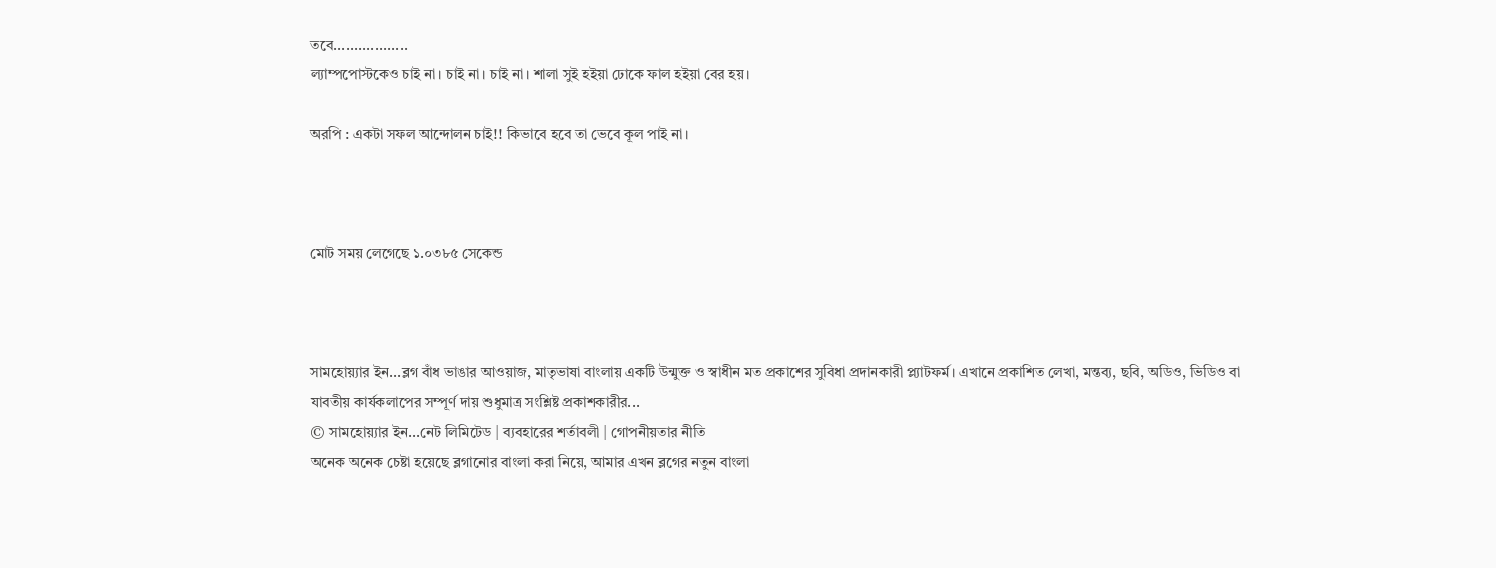তবে..................
ল্যাম্পপোস্টকেও চাই না। চাই না। চাই না। শালা সুই হইয়া ঢোকে ফাল হইয়া বের হয়।

অরপি : একটা সফল আন্দোলন চাই!! কিভাবে হবে তা ভেবে কূল পাই না।



মোট সময় লেগেছে ১.০৩৮৫ সেকেন্ড



সামহোয়‍্যার ইন...ব্লগ বাঁধ ভাঙার আওয়াজ, মাতৃভাষা বাংলায় একটি উন্মুক্ত ও স্বাধীন মত প্রকাশের সুবিধা প্রদানকারী প্ল্যাটফর্ম। এখানে প্রকাশিত লেখা, মন্তব‍্য, ছবি, অডিও, ভিডিও বা যাবতীয় কার্যকলাপের সম্পূর্ণ দায় শুধুমাত্র সংশ্লিষ্ট প্রকাশকারীর...
© সামহোয়্যার ইন...নেট লিমিটেড | ব্যবহারের শর্তাবলী | গোপনীয়তার নীতি
অনেক অনেক চেষ্টা হয়েছে ব্লগানোর বাংলা করা নিয়ে, আমার এখন ব্লগের নতুন বাংলা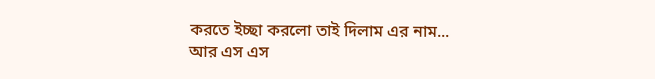করতে ইচ্ছা করলো তাই দিলাম এর নাম...
আর এস এস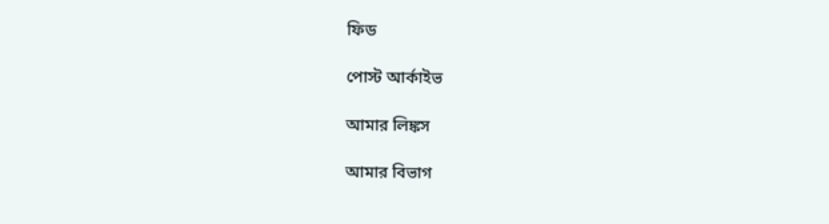ফিড

পোস্ট আর্কাইভ

আমার লিঙ্কস

আমার বিভাগ